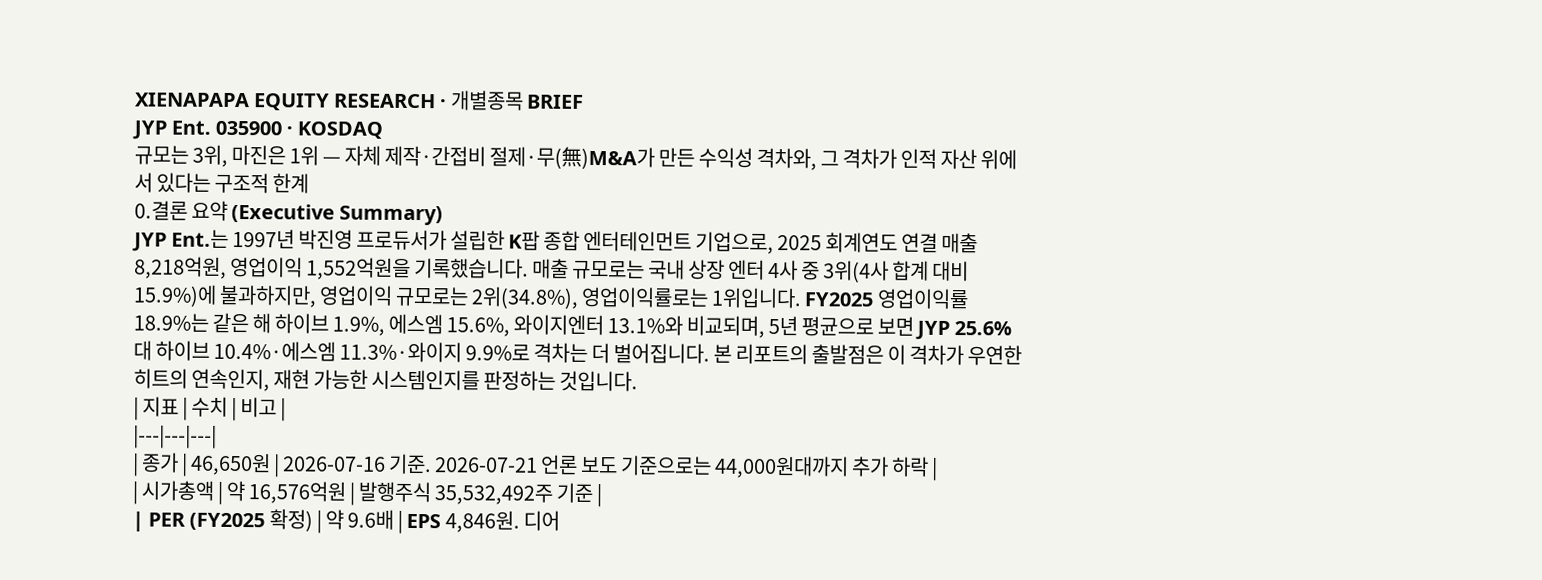XIENAPAPA EQUITY RESEARCH · 개별종목 BRIEF
JYP Ent. 035900 · KOSDAQ
규모는 3위, 마진은 1위 — 자체 제작·간접비 절제·무(無)M&A가 만든 수익성 격차와, 그 격차가 인적 자산 위에 서 있다는 구조적 한계
0.결론 요약 (Executive Summary)
JYP Ent.는 1997년 박진영 프로듀서가 설립한 K팝 종합 엔터테인먼트 기업으로, 2025 회계연도 연결 매출 8,218억원, 영업이익 1,552억원을 기록했습니다. 매출 규모로는 국내 상장 엔터 4사 중 3위(4사 합계 대비 15.9%)에 불과하지만, 영업이익 규모로는 2위(34.8%), 영업이익률로는 1위입니다. FY2025 영업이익률 18.9%는 같은 해 하이브 1.9%, 에스엠 15.6%, 와이지엔터 13.1%와 비교되며, 5년 평균으로 보면 JYP 25.6% 대 하이브 10.4%·에스엠 11.3%·와이지 9.9%로 격차는 더 벌어집니다. 본 리포트의 출발점은 이 격차가 우연한 히트의 연속인지, 재현 가능한 시스템인지를 판정하는 것입니다.
| 지표 | 수치 | 비고 |
|---|---|---|
| 종가 | 46,650원 | 2026-07-16 기준. 2026-07-21 언론 보도 기준으로는 44,000원대까지 추가 하락 |
| 시가총액 | 약 16,576억원 | 발행주식 35,532,492주 기준 |
| PER (FY2025 확정) | 약 9.6배 | EPS 4,846원. 디어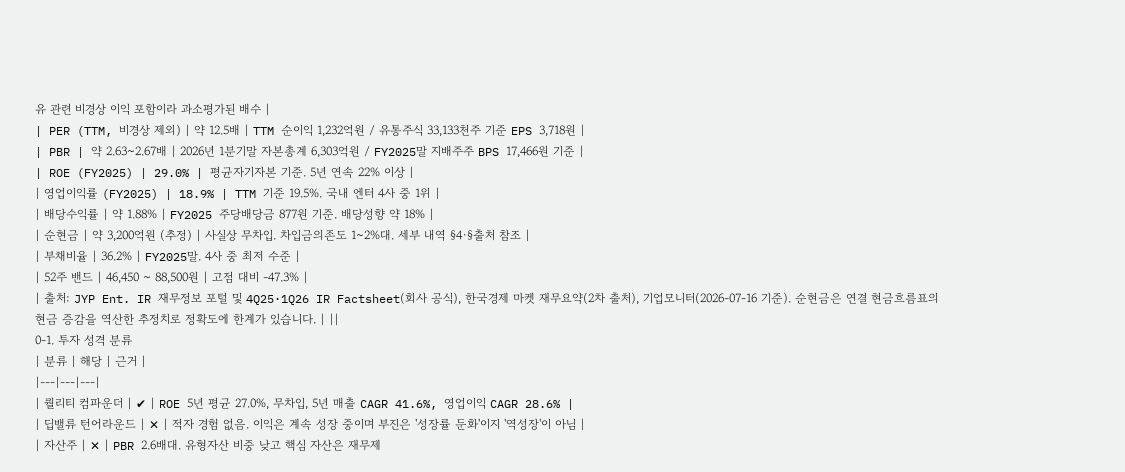유 관련 비경상 이익 포함이라 과소평가된 배수 |
| PER (TTM, 비경상 제외) | 약 12.5배 | TTM 순이익 1,232억원 / 유통주식 33,133천주 기준 EPS 3,718원 |
| PBR | 약 2.63~2.67배 | 2026년 1분기말 자본총계 6,303억원 / FY2025말 지배주주 BPS 17,466원 기준 |
| ROE (FY2025) | 29.0% | 평균자기자본 기준. 5년 연속 22% 이상 |
| 영업이익률 (FY2025) | 18.9% | TTM 기준 19.5%. 국내 엔터 4사 중 1위 |
| 배당수익률 | 약 1.88% | FY2025 주당배당금 877원 기준. 배당성향 약 18% |
| 순현금 | 약 3,200억원 (추정) | 사실상 무차입. 차입금의존도 1~2%대. 세부 내역 §4·§출처 참조 |
| 부채비율 | 36.2% | FY2025말. 4사 중 최저 수준 |
| 52주 밴드 | 46,450 ~ 88,500원 | 고점 대비 -47.3% |
| 출처: JYP Ent. IR 재무정보 포털 및 4Q25·1Q26 IR Factsheet(회사 공식), 한국경제 마켓 재무요약(2차 출처), 기업모니터(2026-07-16 기준). 순현금은 연결 현금흐름표의 현금 증감을 역산한 추정치로 정확도에 한계가 있습니다. | ||
0-1. 투자 성격 분류
| 분류 | 해당 | 근거 |
|---|---|---|
| 퀄리티 컴파운더 | ✔ | ROE 5년 평균 27.0%, 무차입, 5년 매출 CAGR 41.6%, 영업이익 CAGR 28.6% |
| 딥밸류 턴어라운드 | ✕ | 적자 경험 없음. 이익은 계속 성장 중이며 부진은 '성장률 둔화'이지 '역성장'이 아님 |
| 자산주 | ✕ | PBR 2.6배대. 유형자산 비중 낮고 핵심 자산은 재무제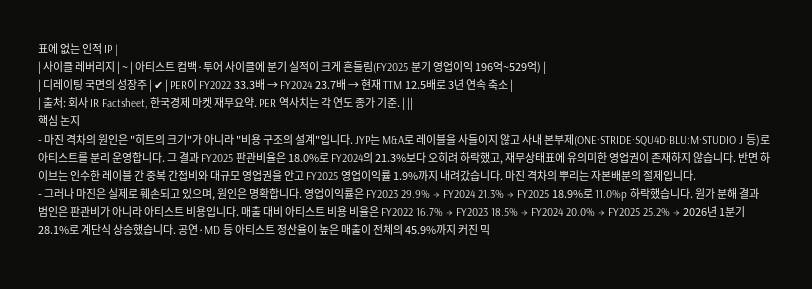표에 없는 인적 IP |
| 사이클 레버리지 | ~ | 아티스트 컴백·투어 사이클에 분기 실적이 크게 흔들림(FY2025 분기 영업이익 196억~529억) |
| 디레이팅 국면의 성장주 | ✔ | PER이 FY2022 33.3배 → FY2024 23.7배 → 현재 TTM 12.5배로 3년 연속 축소 |
| 출처: 회사 IR Factsheet, 한국경제 마켓 재무요약. PER 역사치는 각 연도 종가 기준. | ||
핵심 논지
- 마진 격차의 원인은 "히트의 크기"가 아니라 "비용 구조의 설계"입니다. JYP는 M&A로 레이블을 사들이지 않고 사내 본부제(ONE·STRIDE·SQU4D·BLU:M·STUDIO J 등)로 아티스트를 분리 운영합니다. 그 결과 FY2025 판관비율은 18.0%로 FY2024의 21.3%보다 오히려 하락했고, 재무상태표에 유의미한 영업권이 존재하지 않습니다. 반면 하이브는 인수한 레이블 간 중복 간접비와 대규모 영업권을 안고 FY2025 영업이익률 1.9%까지 내려갔습니다. 마진 격차의 뿌리는 자본배분의 절제입니다.
- 그러나 마진은 실제로 훼손되고 있으며, 원인은 명확합니다. 영업이익률은 FY2023 29.9% → FY2024 21.3% → FY2025 18.9%로 11.0%p 하락했습니다. 원가 분해 결과 범인은 판관비가 아니라 아티스트 비용입니다. 매출 대비 아티스트 비용 비율은 FY2022 16.7% → FY2023 18.5% → FY2024 20.0% → FY2025 25.2% → 2026년 1분기 28.1%로 계단식 상승했습니다. 공연·MD 등 아티스트 정산율이 높은 매출이 전체의 45.9%까지 커진 믹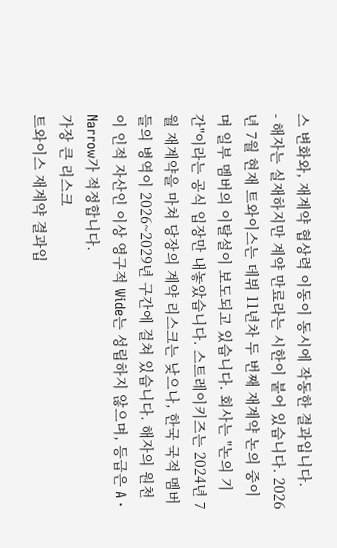스 변화와, 재계약 협상력 이동이 동시에 작동한 결과입니다.
- 해자는 실재하지만 계약 만료라는 시한이 붙어 있습니다. 2026년 7월 현재 트와이스는 데뷔 11년차 두 번째 재계약 논의 중이며 일부 멤버의 이탈설이 보도되고 있습니다. 회사는 "논의 기간"이라는 공식 입장만 내놓았습니다. 스트레이키즈는 2024년 7월 재계약을 마쳐 당장의 계약 리스크는 낮으나, 한국 국적 멤버들의 병역이 2026~2029년 구간에 걸쳐 있습니다. 해자의 원천이 인적 자산인 이상 영구적 Wide는 성립하지 않으며, 등급은 A · Narrow가 적정합니다.
가장 큰 리스크
트와이스 재계약 결과입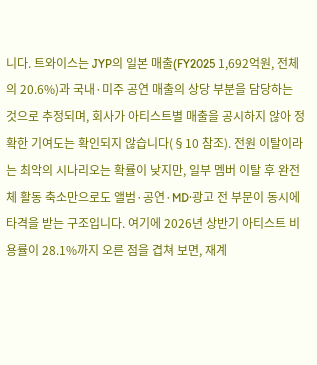니다. 트와이스는 JYP의 일본 매출(FY2025 1,692억원, 전체의 20.6%)과 국내·미주 공연 매출의 상당 부분을 담당하는 것으로 추정되며, 회사가 아티스트별 매출을 공시하지 않아 정확한 기여도는 확인되지 않습니다(§10 참조). 전원 이탈이라는 최악의 시나리오는 확률이 낮지만, 일부 멤버 이탈 후 완전체 활동 축소만으로도 앨범·공연·MD·광고 전 부문이 동시에 타격을 받는 구조입니다. 여기에 2026년 상반기 아티스트 비용률이 28.1%까지 오른 점을 겹쳐 보면, 재계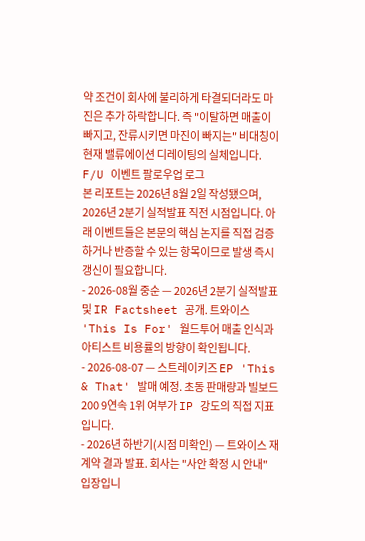약 조건이 회사에 불리하게 타결되더라도 마진은 추가 하락합니다. 즉 "이탈하면 매출이 빠지고, 잔류시키면 마진이 빠지는" 비대칭이 현재 밸류에이션 디레이팅의 실체입니다.
F/U 이벤트 팔로우업 로그
본 리포트는 2026년 8월 2일 작성됐으며, 2026년 2분기 실적발표 직전 시점입니다. 아래 이벤트들은 본문의 핵심 논지를 직접 검증하거나 반증할 수 있는 항목이므로 발생 즉시 갱신이 필요합니다.
- 2026-08월 중순 — 2026년 2분기 실적발표 및 IR Factsheet 공개. 트와이스 'This Is For' 월드투어 매출 인식과 아티스트 비용률의 방향이 확인됩니다.
- 2026-08-07 — 스트레이키즈 EP 'This & That' 발매 예정. 초동 판매량과 빌보드 200 9연속 1위 여부가 IP 강도의 직접 지표입니다.
- 2026년 하반기(시점 미확인) — 트와이스 재계약 결과 발표. 회사는 "사안 확정 시 안내" 입장입니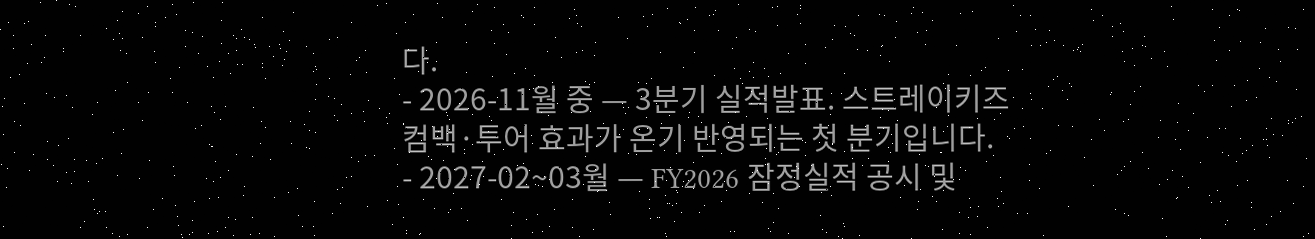다.
- 2026-11월 중 — 3분기 실적발표. 스트레이키즈 컴백·투어 효과가 온기 반영되는 첫 분기입니다.
- 2027-02~03월 — FY2026 잠정실적 공시 및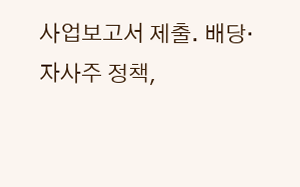사업보고서 제출. 배당·자사주 정책,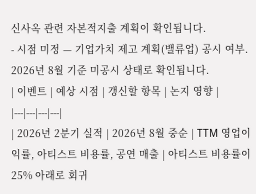신사옥 관련 자본적지출 계획이 확인됩니다.
- 시점 미정 — 기업가치 제고 계획(밸류업) 공시 여부. 2026년 8월 기준 미공시 상태로 확인됩니다.
| 이벤트 | 예상 시점 | 갱신할 항목 | 논지 영향 |
|---|---|---|---|
| 2026년 2분기 실적 | 2026년 8월 중순 | TTM 영업이익률, 아티스트 비용률, 공연 매출 | 아티스트 비용률이 25% 아래로 회귀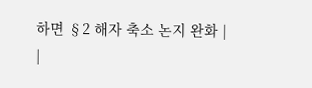하면 §2 해자 축소 논지 완화 |
|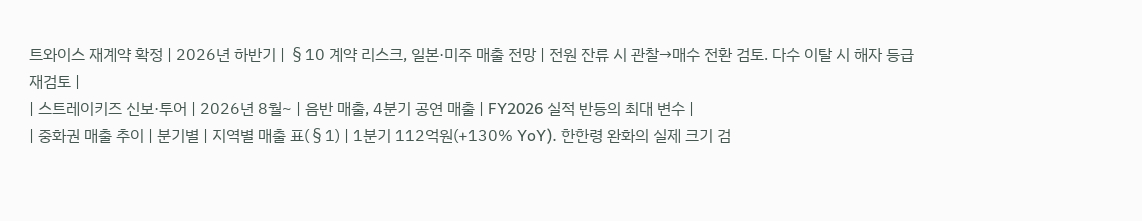트와이스 재계약 확정 | 2026년 하반기 | §10 계약 리스크, 일본·미주 매출 전망 | 전원 잔류 시 관찰→매수 전환 검토. 다수 이탈 시 해자 등급 재검토 |
| 스트레이키즈 신보·투어 | 2026년 8월~ | 음반 매출, 4분기 공연 매출 | FY2026 실적 반등의 최대 변수 |
| 중화권 매출 추이 | 분기별 | 지역별 매출 표(§1) | 1분기 112억원(+130% YoY). 한한령 완화의 실제 크기 검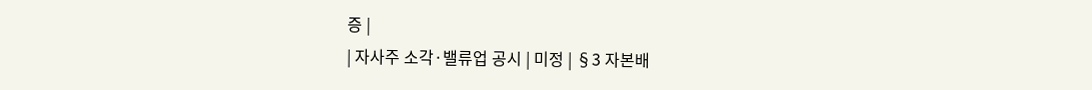증 |
| 자사주 소각·밸류업 공시 | 미정 | §3 자본배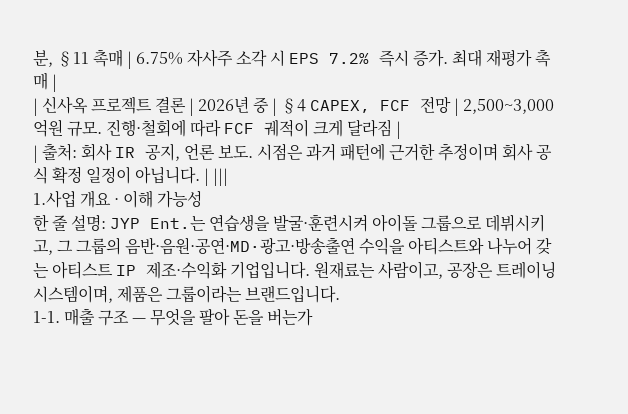분, §11 촉매 | 6.75% 자사주 소각 시 EPS 7.2% 즉시 증가. 최대 재평가 촉매 |
| 신사옥 프로젝트 결론 | 2026년 중 | §4 CAPEX, FCF 전망 | 2,500~3,000억원 규모. 진행·철회에 따라 FCF 궤적이 크게 달라짐 |
| 출처: 회사 IR 공지, 언론 보도. 시점은 과거 패턴에 근거한 추정이며 회사 공식 확정 일정이 아닙니다. | |||
1.사업 개요 · 이해 가능성
한 줄 설명: JYP Ent.는 연습생을 발굴·훈련시켜 아이돌 그룹으로 데뷔시키고, 그 그룹의 음반·음원·공연·MD·광고·방송출연 수익을 아티스트와 나누어 갖는 아티스트 IP 제조·수익화 기업입니다. 원재료는 사람이고, 공장은 트레이닝 시스템이며, 제품은 그룹이라는 브랜드입니다.
1-1. 매출 구조 — 무엇을 팔아 돈을 버는가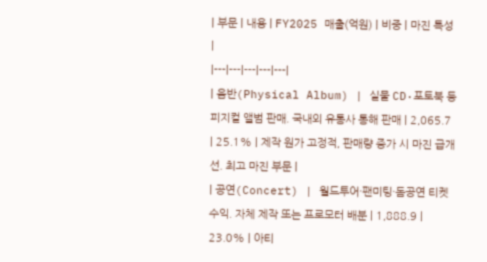| 부문 | 내용 | FY2025 매출(억원) | 비중 | 마진 특성 |
|---|---|---|---|---|
| 음반(Physical Album) | 실물 CD·포토북 등 피지컬 앨범 판매. 국내외 유통사 통해 판매 | 2,065.7 | 25.1% | 제작 원가 고정적, 판매량 증가 시 마진 급개선. 최고 마진 부문 |
| 공연(Concert) | 월드투어·팬미팅·돔공연 티켓 수익. 자체 제작 또는 프로모터 배분 | 1,888.9 | 23.0% | 아티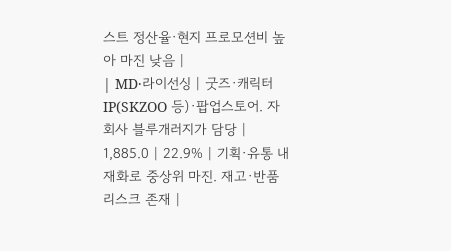스트 정산율·현지 프로모션비 높아 마진 낮음 |
| MD·라이선싱 | 굿즈·캐릭터 IP(SKZOO 등)·팝업스토어. 자회사 블루개러지가 담당 | 1,885.0 | 22.9% | 기획·유통 내재화로 중상위 마진. 재고·반품 리스크 존재 |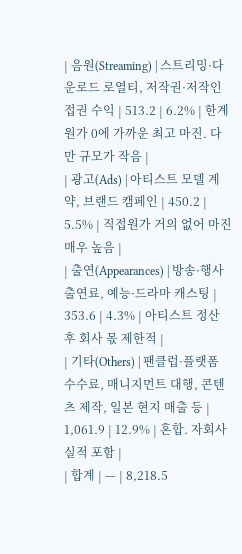| 음원(Streaming) | 스트리밍·다운로드 로열티, 저작권·저작인접권 수익 | 513.2 | 6.2% | 한계원가 0에 가까운 최고 마진. 다만 규모가 작음 |
| 광고(Ads) | 아티스트 모델 계약, 브랜드 캠페인 | 450.2 | 5.5% | 직접원가 거의 없어 마진 매우 높음 |
| 출연(Appearances) | 방송·행사 출연료, 예능·드라마 캐스팅 | 353.6 | 4.3% | 아티스트 정산 후 회사 몫 제한적 |
| 기타(Others) | 팬클럽·플랫폼 수수료, 매니지먼트 대행, 콘텐츠 제작, 일본 현지 매출 등 | 1,061.9 | 12.9% | 혼합. 자회사 실적 포함 |
| 합계 | — | 8,218.5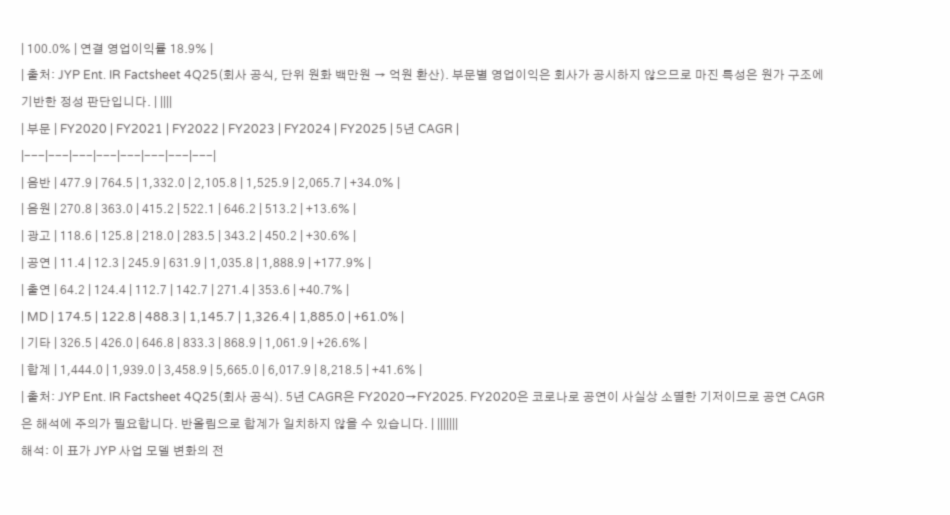| 100.0% | 연결 영업이익률 18.9% |
| 출처: JYP Ent. IR Factsheet 4Q25(회사 공식, 단위 원화 백만원 → 억원 환산). 부문별 영업이익은 회사가 공시하지 않으므로 마진 특성은 원가 구조에 기반한 정성 판단입니다. | ||||
| 부문 | FY2020 | FY2021 | FY2022 | FY2023 | FY2024 | FY2025 | 5년 CAGR |
|---|---|---|---|---|---|---|---|
| 음반 | 477.9 | 764.5 | 1,332.0 | 2,105.8 | 1,525.9 | 2,065.7 | +34.0% |
| 음원 | 270.8 | 363.0 | 415.2 | 522.1 | 646.2 | 513.2 | +13.6% |
| 광고 | 118.6 | 125.8 | 218.0 | 283.5 | 343.2 | 450.2 | +30.6% |
| 공연 | 11.4 | 12.3 | 245.9 | 631.9 | 1,035.8 | 1,888.9 | +177.9% |
| 출연 | 64.2 | 124.4 | 112.7 | 142.7 | 271.4 | 353.6 | +40.7% |
| MD | 174.5 | 122.8 | 488.3 | 1,145.7 | 1,326.4 | 1,885.0 | +61.0% |
| 기타 | 326.5 | 426.0 | 646.8 | 833.3 | 868.9 | 1,061.9 | +26.6% |
| 합계 | 1,444.0 | 1,939.0 | 3,458.9 | 5,665.0 | 6,017.9 | 8,218.5 | +41.6% |
| 출처: JYP Ent. IR Factsheet 4Q25(회사 공식). 5년 CAGR은 FY2020→FY2025. FY2020은 코로나로 공연이 사실상 소멸한 기저이므로 공연 CAGR은 해석에 주의가 필요합니다. 반올림으로 합계가 일치하지 않을 수 있습니다. | |||||||
해석: 이 표가 JYP 사업 모델 변화의 전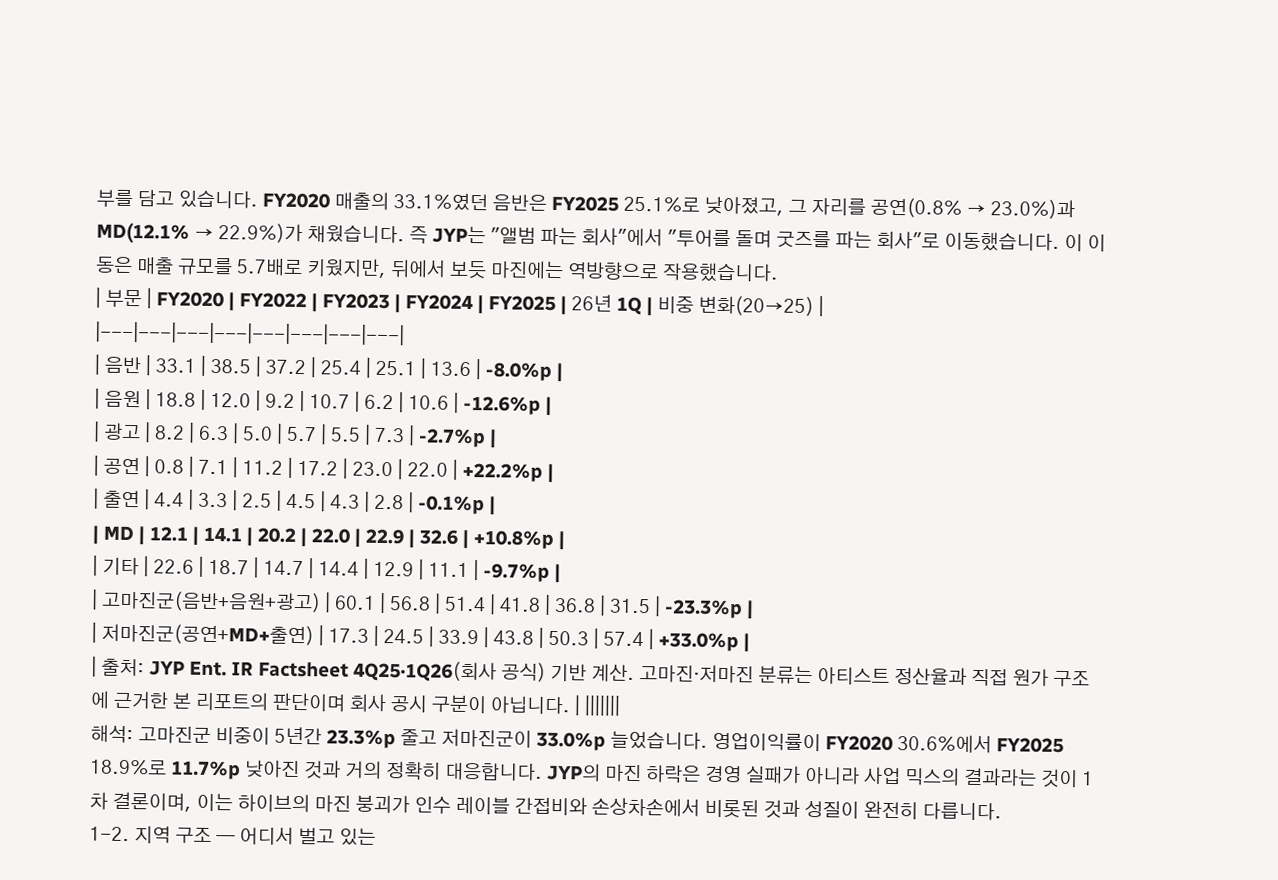부를 담고 있습니다. FY2020 매출의 33.1%였던 음반은 FY2025 25.1%로 낮아졌고, 그 자리를 공연(0.8% → 23.0%)과 MD(12.1% → 22.9%)가 채웠습니다. 즉 JYP는 "앨범 파는 회사"에서 "투어를 돌며 굿즈를 파는 회사"로 이동했습니다. 이 이동은 매출 규모를 5.7배로 키웠지만, 뒤에서 보듯 마진에는 역방향으로 작용했습니다.
| 부문 | FY2020 | FY2022 | FY2023 | FY2024 | FY2025 | 26년 1Q | 비중 변화(20→25) |
|---|---|---|---|---|---|---|---|
| 음반 | 33.1 | 38.5 | 37.2 | 25.4 | 25.1 | 13.6 | -8.0%p |
| 음원 | 18.8 | 12.0 | 9.2 | 10.7 | 6.2 | 10.6 | -12.6%p |
| 광고 | 8.2 | 6.3 | 5.0 | 5.7 | 5.5 | 7.3 | -2.7%p |
| 공연 | 0.8 | 7.1 | 11.2 | 17.2 | 23.0 | 22.0 | +22.2%p |
| 출연 | 4.4 | 3.3 | 2.5 | 4.5 | 4.3 | 2.8 | -0.1%p |
| MD | 12.1 | 14.1 | 20.2 | 22.0 | 22.9 | 32.6 | +10.8%p |
| 기타 | 22.6 | 18.7 | 14.7 | 14.4 | 12.9 | 11.1 | -9.7%p |
| 고마진군(음반+음원+광고) | 60.1 | 56.8 | 51.4 | 41.8 | 36.8 | 31.5 | -23.3%p |
| 저마진군(공연+MD+출연) | 17.3 | 24.5 | 33.9 | 43.8 | 50.3 | 57.4 | +33.0%p |
| 출처: JYP Ent. IR Factsheet 4Q25·1Q26(회사 공식) 기반 계산. 고마진·저마진 분류는 아티스트 정산율과 직접 원가 구조에 근거한 본 리포트의 판단이며 회사 공시 구분이 아닙니다. | |||||||
해석: 고마진군 비중이 5년간 23.3%p 줄고 저마진군이 33.0%p 늘었습니다. 영업이익률이 FY2020 30.6%에서 FY2025 18.9%로 11.7%p 낮아진 것과 거의 정확히 대응합니다. JYP의 마진 하락은 경영 실패가 아니라 사업 믹스의 결과라는 것이 1차 결론이며, 이는 하이브의 마진 붕괴가 인수 레이블 간접비와 손상차손에서 비롯된 것과 성질이 완전히 다릅니다.
1-2. 지역 구조 — 어디서 벌고 있는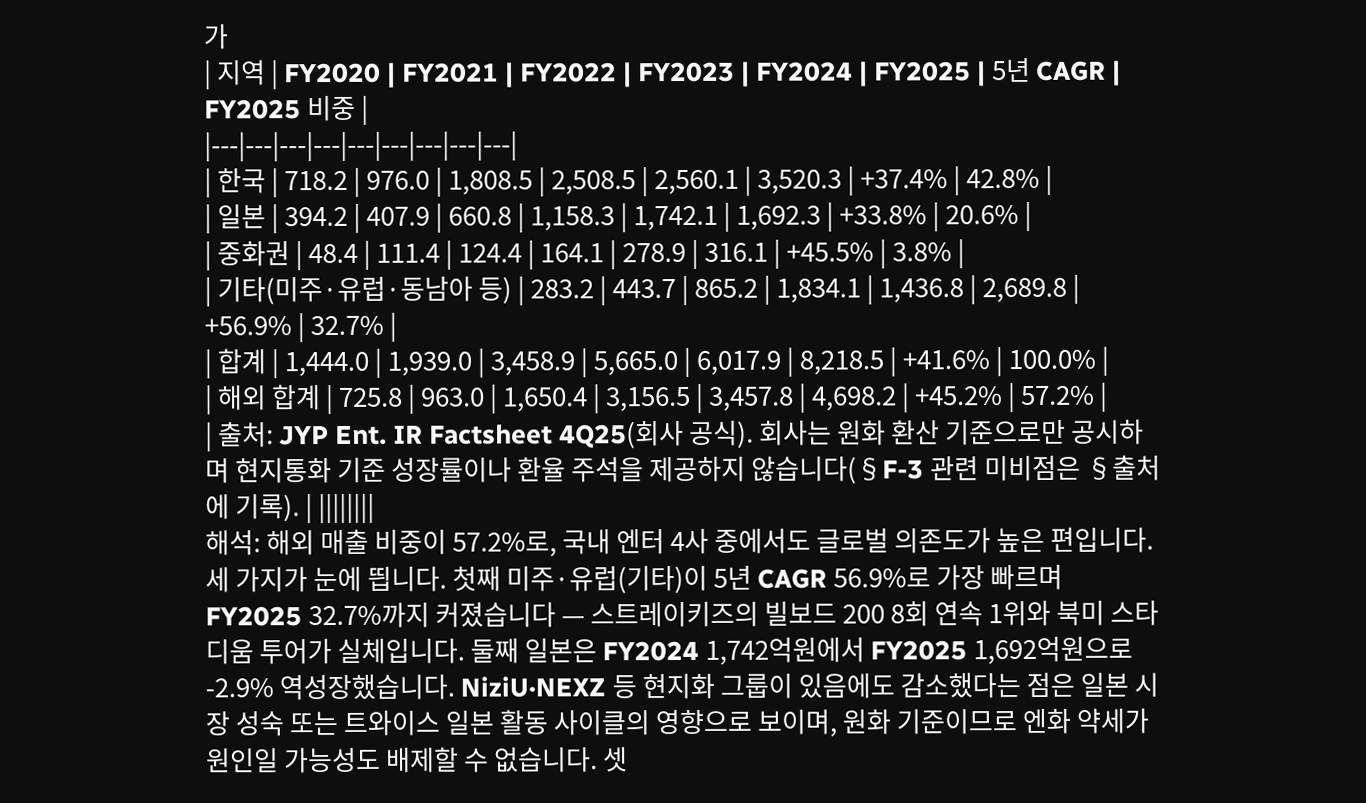가
| 지역 | FY2020 | FY2021 | FY2022 | FY2023 | FY2024 | FY2025 | 5년 CAGR | FY2025 비중 |
|---|---|---|---|---|---|---|---|---|
| 한국 | 718.2 | 976.0 | 1,808.5 | 2,508.5 | 2,560.1 | 3,520.3 | +37.4% | 42.8% |
| 일본 | 394.2 | 407.9 | 660.8 | 1,158.3 | 1,742.1 | 1,692.3 | +33.8% | 20.6% |
| 중화권 | 48.4 | 111.4 | 124.4 | 164.1 | 278.9 | 316.1 | +45.5% | 3.8% |
| 기타(미주·유럽·동남아 등) | 283.2 | 443.7 | 865.2 | 1,834.1 | 1,436.8 | 2,689.8 | +56.9% | 32.7% |
| 합계 | 1,444.0 | 1,939.0 | 3,458.9 | 5,665.0 | 6,017.9 | 8,218.5 | +41.6% | 100.0% |
| 해외 합계 | 725.8 | 963.0 | 1,650.4 | 3,156.5 | 3,457.8 | 4,698.2 | +45.2% | 57.2% |
| 출처: JYP Ent. IR Factsheet 4Q25(회사 공식). 회사는 원화 환산 기준으로만 공시하며 현지통화 기준 성장률이나 환율 주석을 제공하지 않습니다(§F-3 관련 미비점은 §출처에 기록). | ||||||||
해석: 해외 매출 비중이 57.2%로, 국내 엔터 4사 중에서도 글로벌 의존도가 높은 편입니다. 세 가지가 눈에 띕니다. 첫째 미주·유럽(기타)이 5년 CAGR 56.9%로 가장 빠르며 FY2025 32.7%까지 커졌습니다 — 스트레이키즈의 빌보드 200 8회 연속 1위와 북미 스타디움 투어가 실체입니다. 둘째 일본은 FY2024 1,742억원에서 FY2025 1,692억원으로 -2.9% 역성장했습니다. NiziU·NEXZ 등 현지화 그룹이 있음에도 감소했다는 점은 일본 시장 성숙 또는 트와이스 일본 활동 사이클의 영향으로 보이며, 원화 기준이므로 엔화 약세가 원인일 가능성도 배제할 수 없습니다. 셋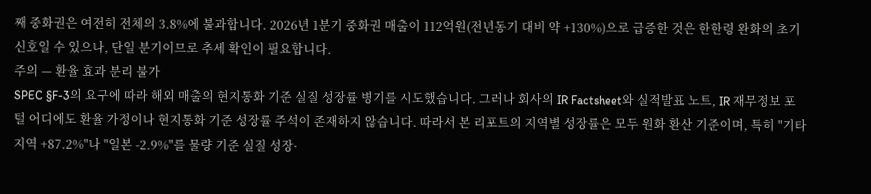째 중화권은 여전히 전체의 3.8%에 불과합니다. 2026년 1분기 중화권 매출이 112억원(전년동기 대비 약 +130%)으로 급증한 것은 한한령 완화의 초기 신호일 수 있으나, 단일 분기이므로 추세 확인이 필요합니다.
주의 — 환율 효과 분리 불가
SPEC §F-3의 요구에 따라 해외 매출의 현지통화 기준 실질 성장률 병기를 시도했습니다. 그러나 회사의 IR Factsheet와 실적발표 노트, IR 재무정보 포털 어디에도 환율 가정이나 현지통화 기준 성장률 주석이 존재하지 않습니다. 따라서 본 리포트의 지역별 성장률은 모두 원화 환산 기준이며, 특히 "기타지역 +87.2%"나 "일본 -2.9%"를 물량 기준 실질 성장·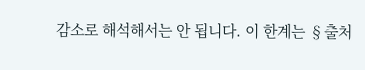감소로 해석해서는 안 됩니다. 이 한계는 §출처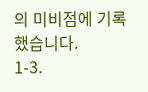의 미비점에 기록했습니다.
1-3.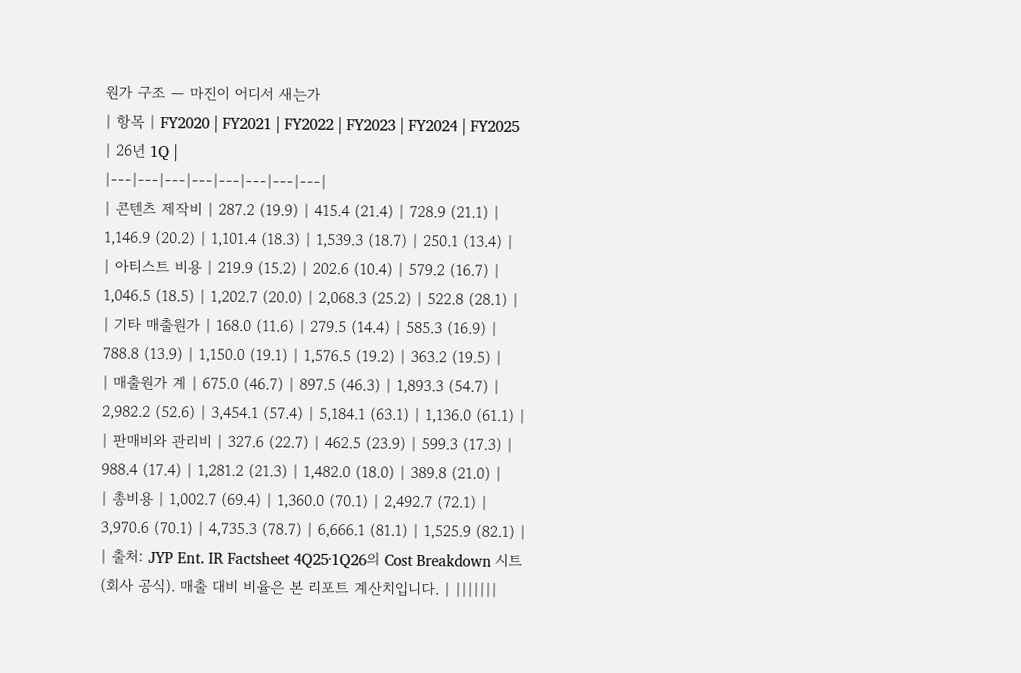원가 구조 — 마진이 어디서 새는가
| 항목 | FY2020 | FY2021 | FY2022 | FY2023 | FY2024 | FY2025 | 26년 1Q |
|---|---|---|---|---|---|---|---|
| 콘텐츠 제작비 | 287.2 (19.9) | 415.4 (21.4) | 728.9 (21.1) | 1,146.9 (20.2) | 1,101.4 (18.3) | 1,539.3 (18.7) | 250.1 (13.4) |
| 아티스트 비용 | 219.9 (15.2) | 202.6 (10.4) | 579.2 (16.7) | 1,046.5 (18.5) | 1,202.7 (20.0) | 2,068.3 (25.2) | 522.8 (28.1) |
| 기타 매출원가 | 168.0 (11.6) | 279.5 (14.4) | 585.3 (16.9) | 788.8 (13.9) | 1,150.0 (19.1) | 1,576.5 (19.2) | 363.2 (19.5) |
| 매출원가 계 | 675.0 (46.7) | 897.5 (46.3) | 1,893.3 (54.7) | 2,982.2 (52.6) | 3,454.1 (57.4) | 5,184.1 (63.1) | 1,136.0 (61.1) |
| 판매비와 관리비 | 327.6 (22.7) | 462.5 (23.9) | 599.3 (17.3) | 988.4 (17.4) | 1,281.2 (21.3) | 1,482.0 (18.0) | 389.8 (21.0) |
| 총비용 | 1,002.7 (69.4) | 1,360.0 (70.1) | 2,492.7 (72.1) | 3,970.6 (70.1) | 4,735.3 (78.7) | 6,666.1 (81.1) | 1,525.9 (82.1) |
| 출처: JYP Ent. IR Factsheet 4Q25·1Q26의 Cost Breakdown 시트(회사 공식). 매출 대비 비율은 본 리포트 계산치입니다. | |||||||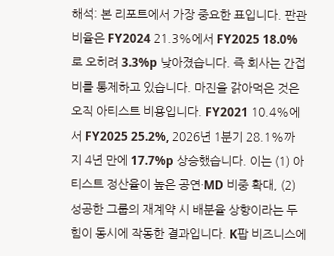해석: 본 리포트에서 가장 중요한 표입니다. 판관비율은 FY2024 21.3%에서 FY2025 18.0%로 오히려 3.3%p 낮아졌습니다. 즉 회사는 간접비를 통제하고 있습니다. 마진을 갉아먹은 것은 오직 아티스트 비용입니다. FY2021 10.4%에서 FY2025 25.2%, 2026년 1분기 28.1%까지 4년 만에 17.7%p 상승했습니다. 이는 (1) 아티스트 정산율이 높은 공연·MD 비중 확대, (2) 성공한 그룹의 재계약 시 배분율 상향이라는 두 힘이 동시에 작동한 결과입니다. K팝 비즈니스에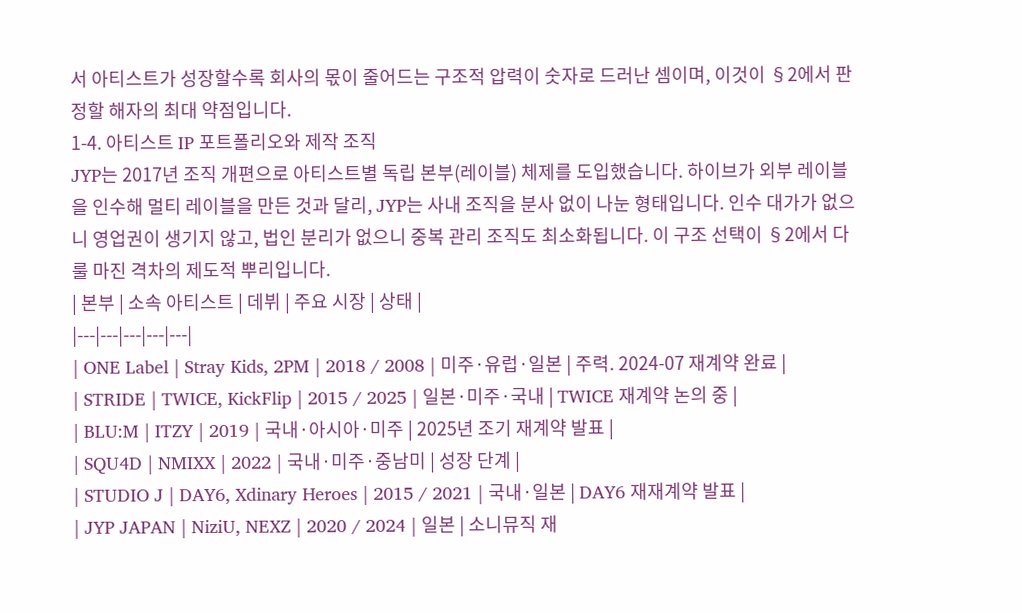서 아티스트가 성장할수록 회사의 몫이 줄어드는 구조적 압력이 숫자로 드러난 셈이며, 이것이 §2에서 판정할 해자의 최대 약점입니다.
1-4. 아티스트 IP 포트폴리오와 제작 조직
JYP는 2017년 조직 개편으로 아티스트별 독립 본부(레이블) 체제를 도입했습니다. 하이브가 외부 레이블을 인수해 멀티 레이블을 만든 것과 달리, JYP는 사내 조직을 분사 없이 나눈 형태입니다. 인수 대가가 없으니 영업권이 생기지 않고, 법인 분리가 없으니 중복 관리 조직도 최소화됩니다. 이 구조 선택이 §2에서 다룰 마진 격차의 제도적 뿌리입니다.
| 본부 | 소속 아티스트 | 데뷔 | 주요 시장 | 상태 |
|---|---|---|---|---|
| ONE Label | Stray Kids, 2PM | 2018 / 2008 | 미주·유럽·일본 | 주력. 2024-07 재계약 완료 |
| STRIDE | TWICE, KickFlip | 2015 / 2025 | 일본·미주·국내 | TWICE 재계약 논의 중 |
| BLU:M | ITZY | 2019 | 국내·아시아·미주 | 2025년 조기 재계약 발표 |
| SQU4D | NMIXX | 2022 | 국내·미주·중남미 | 성장 단계 |
| STUDIO J | DAY6, Xdinary Heroes | 2015 / 2021 | 국내·일본 | DAY6 재재계약 발표 |
| JYP JAPAN | NiziU, NEXZ | 2020 / 2024 | 일본 | 소니뮤직 재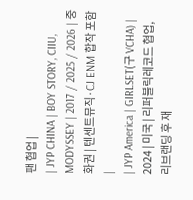팬 협업 |
| JYP CHINA | BOY STORY, CIIU, MODYSSEY | 2017 / 2025 / 2026 | 중화권 | 텐센트뮤직·CJ ENM 합작 포함 |
| JYP America | GIRLSET(구 VCHA) | 2024 | 미국 | 리퍼블릭레코드 협업, 리브랜딩 후 재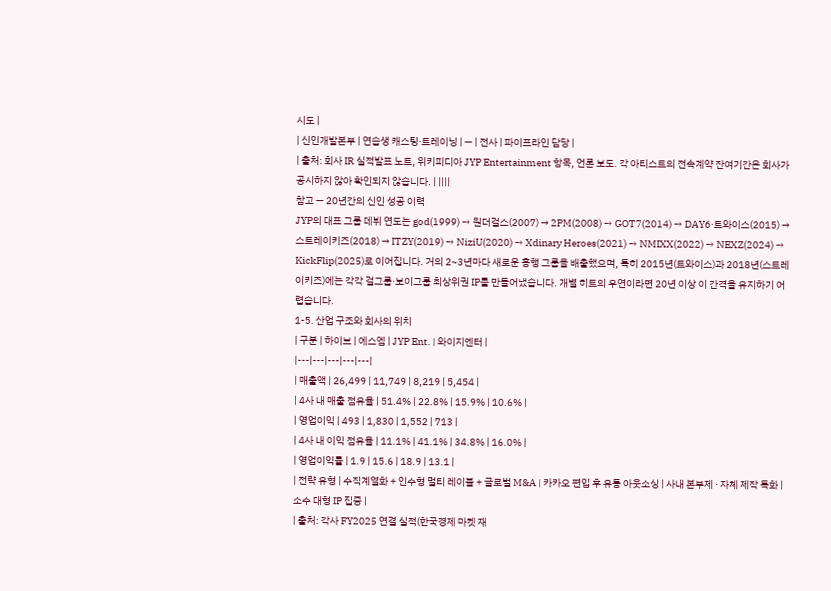시도 |
| 신인개발본부 | 연습생 캐스팅·트레이닝 | — | 전사 | 파이프라인 담당 |
| 출처: 회사 IR 실적발표 노트, 위키피디아 JYP Entertainment 항목, 언론 보도. 각 아티스트의 전속계약 잔여기간은 회사가 공시하지 않아 확인되지 않습니다. | ||||
참고 — 20년간의 신인 성공 이력
JYP의 대표 그룹 데뷔 연도는 god(1999) → 원더걸스(2007) → 2PM(2008) → GOT7(2014) → DAY6·트와이스(2015) → 스트레이키즈(2018) → ITZY(2019) → NiziU(2020) → Xdinary Heroes(2021) → NMIXX(2022) → NEXZ(2024) → KickFlip(2025)로 이어집니다. 거의 2~3년마다 새로운 흥행 그룹을 배출했으며, 특히 2015년(트와이스)과 2018년(스트레이키즈)에는 각각 걸그룹·보이그룹 최상위권 IP를 만들어냈습니다. 개별 히트의 우연이라면 20년 이상 이 간격을 유지하기 어렵습니다.
1-5. 산업 구조와 회사의 위치
| 구분 | 하이브 | 에스엠 | JYP Ent. | 와이지엔터 |
|---|---|---|---|---|
| 매출액 | 26,499 | 11,749 | 8,219 | 5,454 |
| 4사 내 매출 점유율 | 51.4% | 22.8% | 15.9% | 10.6% |
| 영업이익 | 493 | 1,830 | 1,552 | 713 |
| 4사 내 이익 점유율 | 11.1% | 41.1% | 34.8% | 16.0% |
| 영업이익률 | 1.9 | 15.6 | 18.9 | 13.1 |
| 전략 유형 | 수직계열화 + 인수형 멀티 레이블 + 글로벌 M&A | 카카오 편입 후 유통 아웃소싱 | 사내 본부제 · 자체 제작 특화 | 소수 대형 IP 집중 |
| 출처: 각사 FY2025 연결 실적(한국경제 마켓 재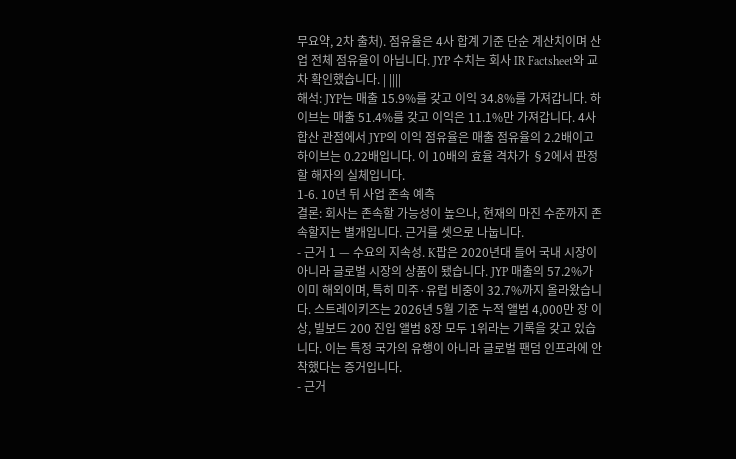무요약, 2차 출처). 점유율은 4사 합계 기준 단순 계산치이며 산업 전체 점유율이 아닙니다. JYP 수치는 회사 IR Factsheet와 교차 확인했습니다. | ||||
해석: JYP는 매출 15.9%를 갖고 이익 34.8%를 가져갑니다. 하이브는 매출 51.4%를 갖고 이익은 11.1%만 가져갑니다. 4사 합산 관점에서 JYP의 이익 점유율은 매출 점유율의 2.2배이고 하이브는 0.22배입니다. 이 10배의 효율 격차가 §2에서 판정할 해자의 실체입니다.
1-6. 10년 뒤 사업 존속 예측
결론: 회사는 존속할 가능성이 높으나, 현재의 마진 수준까지 존속할지는 별개입니다. 근거를 셋으로 나눕니다.
- 근거 1 — 수요의 지속성. K팝은 2020년대 들어 국내 시장이 아니라 글로벌 시장의 상품이 됐습니다. JYP 매출의 57.2%가 이미 해외이며, 특히 미주·유럽 비중이 32.7%까지 올라왔습니다. 스트레이키즈는 2026년 5월 기준 누적 앨범 4,000만 장 이상, 빌보드 200 진입 앨범 8장 모두 1위라는 기록을 갖고 있습니다. 이는 특정 국가의 유행이 아니라 글로벌 팬덤 인프라에 안착했다는 증거입니다.
- 근거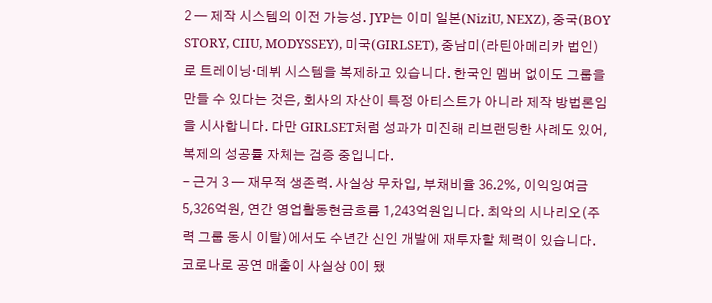2 — 제작 시스템의 이전 가능성. JYP는 이미 일본(NiziU, NEXZ), 중국(BOY STORY, CIIU, MODYSSEY), 미국(GIRLSET), 중남미(라틴아메리카 법인)로 트레이닝·데뷔 시스템을 복제하고 있습니다. 한국인 멤버 없이도 그룹을 만들 수 있다는 것은, 회사의 자산이 특정 아티스트가 아니라 제작 방법론임을 시사합니다. 다만 GIRLSET처럼 성과가 미진해 리브랜딩한 사례도 있어, 복제의 성공률 자체는 검증 중입니다.
- 근거 3 — 재무적 생존력. 사실상 무차입, 부채비율 36.2%, 이익잉여금 5,326억원, 연간 영업활동현금흐름 1,243억원입니다. 최악의 시나리오(주력 그룹 동시 이탈)에서도 수년간 신인 개발에 재투자할 체력이 있습니다. 코로나로 공연 매출이 사실상 0이 됐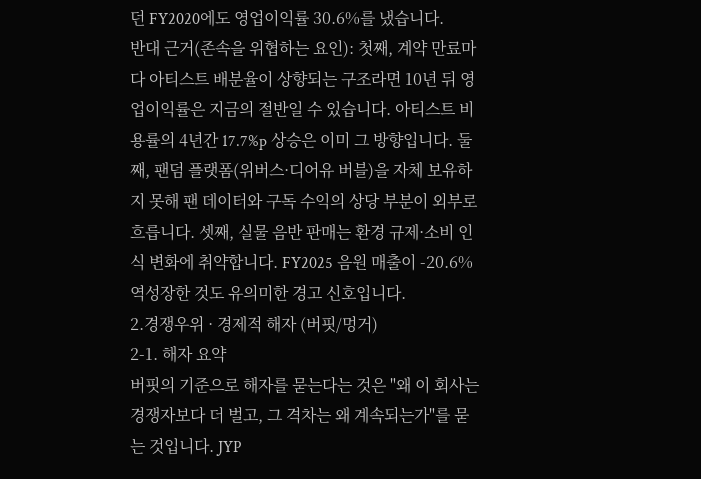던 FY2020에도 영업이익률 30.6%를 냈습니다.
반대 근거(존속을 위협하는 요인): 첫째, 계약 만료마다 아티스트 배분율이 상향되는 구조라면 10년 뒤 영업이익률은 지금의 절반일 수 있습니다. 아티스트 비용률의 4년간 17.7%p 상승은 이미 그 방향입니다. 둘째, 팬덤 플랫폼(위버스·디어유 버블)을 자체 보유하지 못해 팬 데이터와 구독 수익의 상당 부분이 외부로 흐릅니다. 셋째, 실물 음반 판매는 환경 규제·소비 인식 변화에 취약합니다. FY2025 음원 매출이 -20.6% 역성장한 것도 유의미한 경고 신호입니다.
2.경쟁우위 · 경제적 해자 (버핏/멍거)
2-1. 해자 요약
버핏의 기준으로 해자를 묻는다는 것은 "왜 이 회사는 경쟁자보다 더 벌고, 그 격차는 왜 계속되는가"를 묻는 것입니다. JYP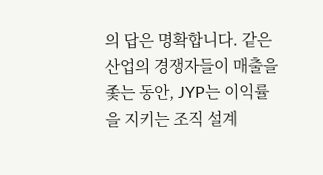의 답은 명확합니다. 같은 산업의 경쟁자들이 매출을 좇는 동안, JYP는 이익률을 지키는 조직 설계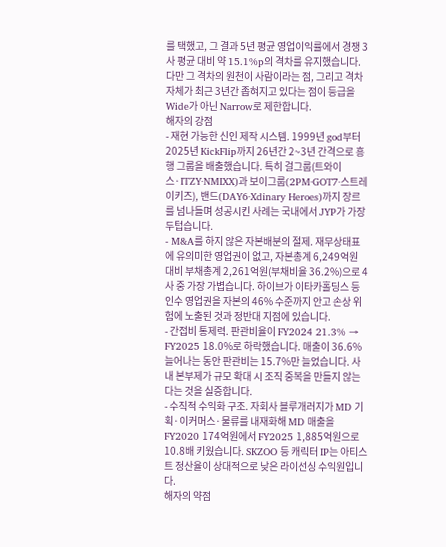를 택했고, 그 결과 5년 평균 영업이익률에서 경쟁 3사 평균 대비 약 15.1%p의 격차를 유지했습니다. 다만 그 격차의 원천이 사람이라는 점, 그리고 격차 자체가 최근 3년간 좁혀지고 있다는 점이 등급을 Wide가 아닌 Narrow로 제한합니다.
해자의 강점
- 재현 가능한 신인 제작 시스템. 1999년 god부터 2025년 KickFlip까지 26년간 2~3년 간격으로 흥행 그룹을 배출했습니다. 특히 걸그룹(트와이스·ITZY·NMIXX)과 보이그룹(2PM·GOT7·스트레이키즈), 밴드(DAY6·Xdinary Heroes)까지 장르를 넘나들며 성공시킨 사례는 국내에서 JYP가 가장 두텁습니다.
- M&A를 하지 않은 자본배분의 절제. 재무상태표에 유의미한 영업권이 없고, 자본총계 6,249억원 대비 부채총계 2,261억원(부채비율 36.2%)으로 4사 중 가장 가볍습니다. 하이브가 이타카홀딩스 등 인수 영업권을 자본의 46% 수준까지 안고 손상 위험에 노출된 것과 정반대 지점에 있습니다.
- 간접비 통제력. 판관비율이 FY2024 21.3% → FY2025 18.0%로 하락했습니다. 매출이 36.6% 늘어나는 동안 판관비는 15.7%만 늘었습니다. 사내 본부제가 규모 확대 시 조직 중복을 만들지 않는다는 것을 실증합니다.
- 수직적 수익화 구조. 자회사 블루개러지가 MD 기획·이커머스·물류를 내재화해 MD 매출을 FY2020 174억원에서 FY2025 1,885억원으로 10.8배 키웠습니다. SKZOO 등 캐릭터 IP는 아티스트 정산율이 상대적으로 낮은 라이선싱 수익원입니다.
해자의 약점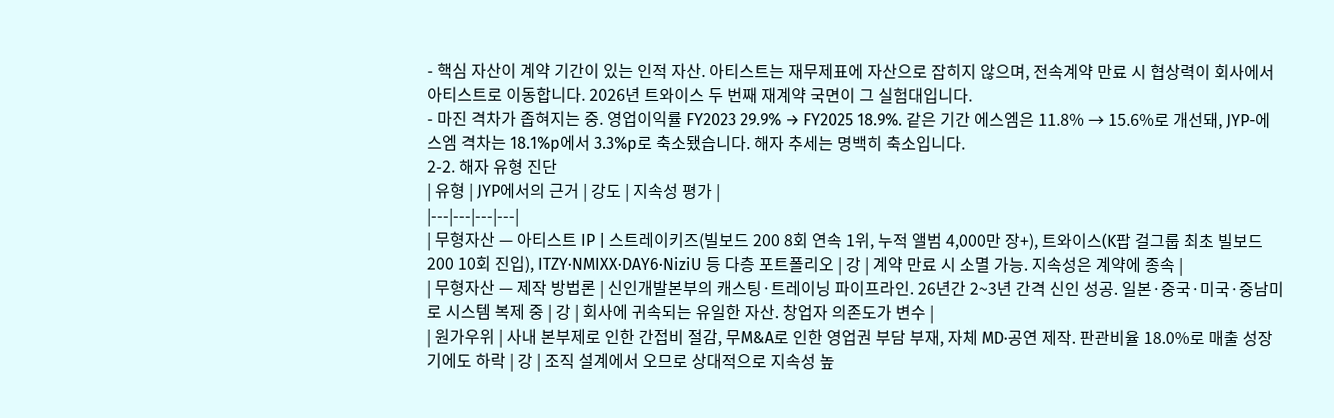- 핵심 자산이 계약 기간이 있는 인적 자산. 아티스트는 재무제표에 자산으로 잡히지 않으며, 전속계약 만료 시 협상력이 회사에서 아티스트로 이동합니다. 2026년 트와이스 두 번째 재계약 국면이 그 실험대입니다.
- 마진 격차가 좁혀지는 중. 영업이익률 FY2023 29.9% → FY2025 18.9%. 같은 기간 에스엠은 11.8% → 15.6%로 개선돼, JYP-에스엠 격차는 18.1%p에서 3.3%p로 축소됐습니다. 해자 추세는 명백히 축소입니다.
2-2. 해자 유형 진단
| 유형 | JYP에서의 근거 | 강도 | 지속성 평가 |
|---|---|---|---|
| 무형자산 — 아티스트 IP | 스트레이키즈(빌보드 200 8회 연속 1위, 누적 앨범 4,000만 장+), 트와이스(K팝 걸그룹 최초 빌보드 200 10회 진입), ITZY·NMIXX·DAY6·NiziU 등 다층 포트폴리오 | 강 | 계약 만료 시 소멸 가능. 지속성은 계약에 종속 |
| 무형자산 — 제작 방법론 | 신인개발본부의 캐스팅·트레이닝 파이프라인. 26년간 2~3년 간격 신인 성공. 일본·중국·미국·중남미로 시스템 복제 중 | 강 | 회사에 귀속되는 유일한 자산. 창업자 의존도가 변수 |
| 원가우위 | 사내 본부제로 인한 간접비 절감, 무M&A로 인한 영업권 부담 부재, 자체 MD·공연 제작. 판관비율 18.0%로 매출 성장기에도 하락 | 강 | 조직 설계에서 오므로 상대적으로 지속성 높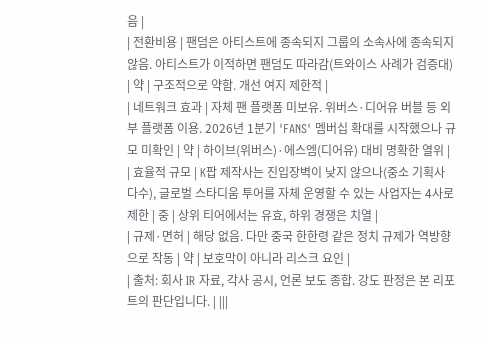음 |
| 전환비용 | 팬덤은 아티스트에 종속되지 그룹의 소속사에 종속되지 않음. 아티스트가 이적하면 팬덤도 따라감(트와이스 사례가 검증대) | 약 | 구조적으로 약함. 개선 여지 제한적 |
| 네트워크 효과 | 자체 팬 플랫폼 미보유. 위버스·디어유 버블 등 외부 플랫폼 이용. 2026년 1분기 'FANS' 멤버십 확대를 시작했으나 규모 미확인 | 약 | 하이브(위버스)·에스엠(디어유) 대비 명확한 열위 |
| 효율적 규모 | K팝 제작사는 진입장벽이 낮지 않으나(중소 기획사 다수), 글로벌 스타디움 투어를 자체 운영할 수 있는 사업자는 4사로 제한 | 중 | 상위 티어에서는 유효, 하위 경쟁은 치열 |
| 규제·면허 | 해당 없음. 다만 중국 한한령 같은 정치 규제가 역방향으로 작동 | 약 | 보호막이 아니라 리스크 요인 |
| 출처: 회사 IR 자료, 각사 공시, 언론 보도 종합. 강도 판정은 본 리포트의 판단입니다. | |||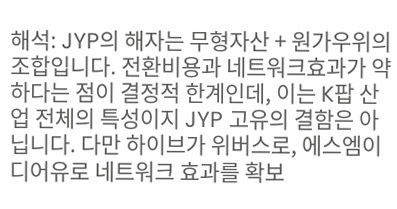해석: JYP의 해자는 무형자산 + 원가우위의 조합입니다. 전환비용과 네트워크효과가 약하다는 점이 결정적 한계인데, 이는 K팝 산업 전체의 특성이지 JYP 고유의 결함은 아닙니다. 다만 하이브가 위버스로, 에스엠이 디어유로 네트워크 효과를 확보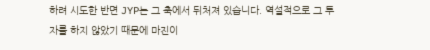하려 시도한 반면 JYP는 그 축에서 뒤처져 있습니다. 역설적으로 그 투자를 하지 않았기 때문에 마진이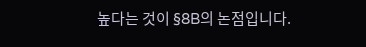높다는 것이 §8B의 논점입니다.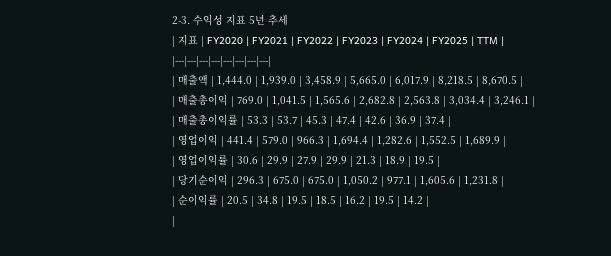2-3. 수익성 지표 5년 추세
| 지표 | FY2020 | FY2021 | FY2022 | FY2023 | FY2024 | FY2025 | TTM |
|---|---|---|---|---|---|---|---|
| 매출액 | 1,444.0 | 1,939.0 | 3,458.9 | 5,665.0 | 6,017.9 | 8,218.5 | 8,670.5 |
| 매출총이익 | 769.0 | 1,041.5 | 1,565.6 | 2,682.8 | 2,563.8 | 3,034.4 | 3,246.1 |
| 매출총이익률 | 53.3 | 53.7 | 45.3 | 47.4 | 42.6 | 36.9 | 37.4 |
| 영업이익 | 441.4 | 579.0 | 966.3 | 1,694.4 | 1,282.6 | 1,552.5 | 1,689.9 |
| 영업이익률 | 30.6 | 29.9 | 27.9 | 29.9 | 21.3 | 18.9 | 19.5 |
| 당기순이익 | 296.3 | 675.0 | 675.0 | 1,050.2 | 977.1 | 1,605.6 | 1,231.8 |
| 순이익률 | 20.5 | 34.8 | 19.5 | 18.5 | 16.2 | 19.5 | 14.2 |
|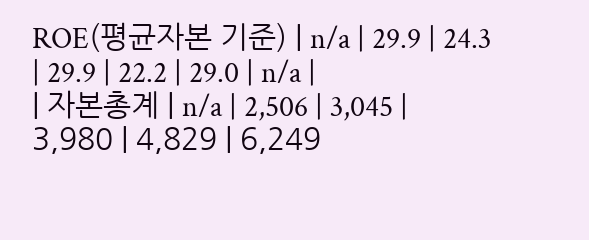ROE(평균자본 기준) | n/a | 29.9 | 24.3 | 29.9 | 22.2 | 29.0 | n/a |
| 자본총계 | n/a | 2,506 | 3,045 | 3,980 | 4,829 | 6,249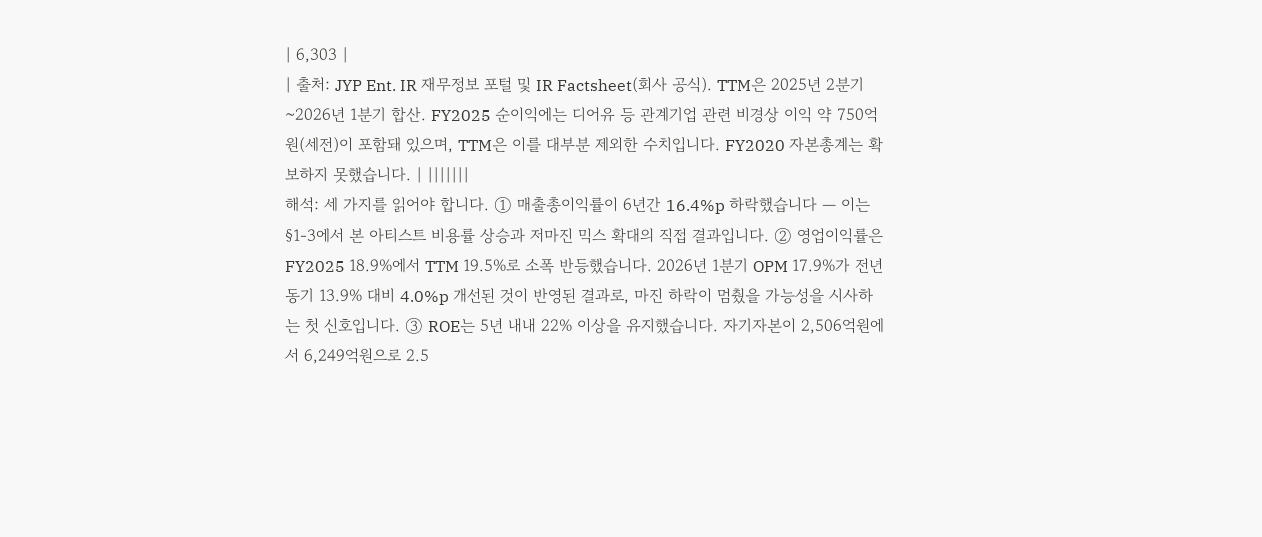| 6,303 |
| 출처: JYP Ent. IR 재무정보 포털 및 IR Factsheet(회사 공식). TTM은 2025년 2분기~2026년 1분기 합산. FY2025 순이익에는 디어유 등 관계기업 관련 비경상 이익 약 750억원(세전)이 포함돼 있으며, TTM은 이를 대부분 제외한 수치입니다. FY2020 자본총계는 확보하지 못했습니다. | |||||||
해석: 세 가지를 읽어야 합니다. ① 매출총이익률이 6년간 16.4%p 하락했습니다 — 이는 §1-3에서 본 아티스트 비용률 상승과 저마진 믹스 확대의 직접 결과입니다. ② 영업이익률은 FY2025 18.9%에서 TTM 19.5%로 소폭 반등했습니다. 2026년 1분기 OPM 17.9%가 전년동기 13.9% 대비 4.0%p 개선된 것이 반영된 결과로, 마진 하락이 멈췄을 가능성을 시사하는 첫 신호입니다. ③ ROE는 5년 내내 22% 이상을 유지했습니다. 자기자본이 2,506억원에서 6,249억원으로 2.5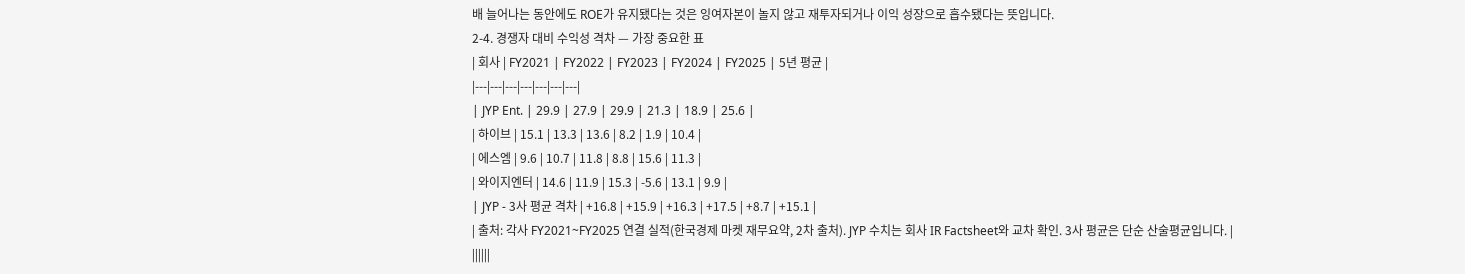배 늘어나는 동안에도 ROE가 유지됐다는 것은 잉여자본이 놀지 않고 재투자되거나 이익 성장으로 흡수됐다는 뜻입니다.
2-4. 경쟁자 대비 수익성 격차 — 가장 중요한 표
| 회사 | FY2021 | FY2022 | FY2023 | FY2024 | FY2025 | 5년 평균 |
|---|---|---|---|---|---|---|
| JYP Ent. | 29.9 | 27.9 | 29.9 | 21.3 | 18.9 | 25.6 |
| 하이브 | 15.1 | 13.3 | 13.6 | 8.2 | 1.9 | 10.4 |
| 에스엠 | 9.6 | 10.7 | 11.8 | 8.8 | 15.6 | 11.3 |
| 와이지엔터 | 14.6 | 11.9 | 15.3 | -5.6 | 13.1 | 9.9 |
| JYP - 3사 평균 격차 | +16.8 | +15.9 | +16.3 | +17.5 | +8.7 | +15.1 |
| 출처: 각사 FY2021~FY2025 연결 실적(한국경제 마켓 재무요약, 2차 출처). JYP 수치는 회사 IR Factsheet와 교차 확인. 3사 평균은 단순 산술평균입니다. | ||||||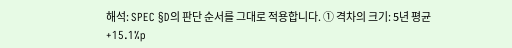해석: SPEC §D의 판단 순서를 그대로 적용합니다. ① 격차의 크기: 5년 평균 +15.1%p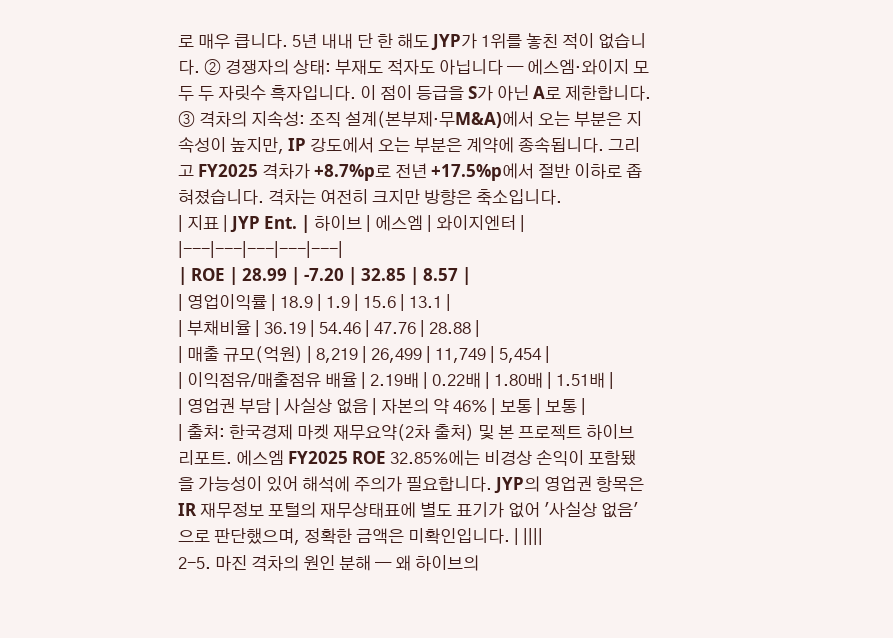로 매우 큽니다. 5년 내내 단 한 해도 JYP가 1위를 놓친 적이 없습니다. ② 경쟁자의 상태: 부재도 적자도 아닙니다 — 에스엠·와이지 모두 두 자릿수 흑자입니다. 이 점이 등급을 S가 아닌 A로 제한합니다. ③ 격차의 지속성: 조직 설계(본부제·무M&A)에서 오는 부분은 지속성이 높지만, IP 강도에서 오는 부분은 계약에 종속됩니다. 그리고 FY2025 격차가 +8.7%p로 전년 +17.5%p에서 절반 이하로 좁혀졌습니다. 격차는 여전히 크지만 방향은 축소입니다.
| 지표 | JYP Ent. | 하이브 | 에스엠 | 와이지엔터 |
|---|---|---|---|---|
| ROE | 28.99 | -7.20 | 32.85 | 8.57 |
| 영업이익률 | 18.9 | 1.9 | 15.6 | 13.1 |
| 부채비율 | 36.19 | 54.46 | 47.76 | 28.88 |
| 매출 규모(억원) | 8,219 | 26,499 | 11,749 | 5,454 |
| 이익점유/매출점유 배율 | 2.19배 | 0.22배 | 1.80배 | 1.51배 |
| 영업권 부담 | 사실상 없음 | 자본의 약 46% | 보통 | 보통 |
| 출처: 한국경제 마켓 재무요약(2차 출처) 및 본 프로젝트 하이브 리포트. 에스엠 FY2025 ROE 32.85%에는 비경상 손익이 포함됐을 가능성이 있어 해석에 주의가 필요합니다. JYP의 영업권 항목은 IR 재무정보 포털의 재무상태표에 별도 표기가 없어 '사실상 없음'으로 판단했으며, 정확한 금액은 미확인입니다. | ||||
2-5. 마진 격차의 원인 분해 — 왜 하이브의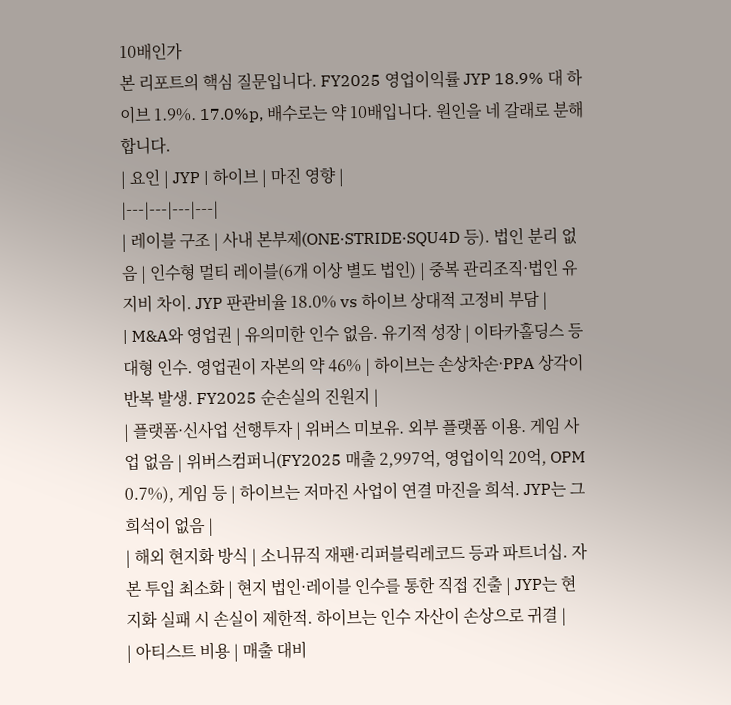10배인가
본 리포트의 핵심 질문입니다. FY2025 영업이익률 JYP 18.9% 대 하이브 1.9%. 17.0%p, 배수로는 약 10배입니다. 원인을 네 갈래로 분해합니다.
| 요인 | JYP | 하이브 | 마진 영향 |
|---|---|---|---|
| 레이블 구조 | 사내 본부제(ONE·STRIDE·SQU4D 등). 법인 분리 없음 | 인수형 멀티 레이블(6개 이상 별도 법인) | 중복 관리조직·법인 유지비 차이. JYP 판관비율 18.0% vs 하이브 상대적 고정비 부담 |
| M&A와 영업권 | 유의미한 인수 없음. 유기적 성장 | 이타카홀딩스 등 대형 인수. 영업권이 자본의 약 46% | 하이브는 손상차손·PPA 상각이 반복 발생. FY2025 순손실의 진원지 |
| 플랫폼·신사업 선행투자 | 위버스 미보유. 외부 플랫폼 이용. 게임 사업 없음 | 위버스컴퍼니(FY2025 매출 2,997억, 영업이익 20억, OPM 0.7%), 게임 등 | 하이브는 저마진 사업이 연결 마진을 희석. JYP는 그 희석이 없음 |
| 해외 현지화 방식 | 소니뮤직 재팬·리퍼블릭레코드 등과 파트너십. 자본 투입 최소화 | 현지 법인·레이블 인수를 통한 직접 진출 | JYP는 현지화 실패 시 손실이 제한적. 하이브는 인수 자산이 손상으로 귀결 |
| 아티스트 비용 | 매출 대비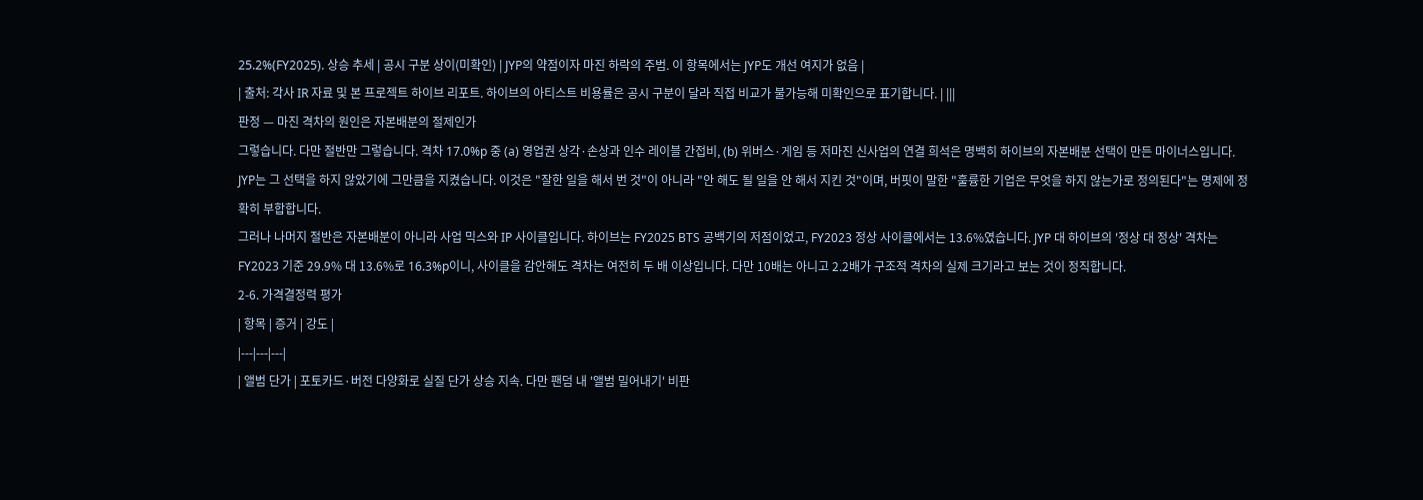25.2%(FY2025). 상승 추세 | 공시 구분 상이(미확인) | JYP의 약점이자 마진 하락의 주범. 이 항목에서는 JYP도 개선 여지가 없음 |
| 출처: 각사 IR 자료 및 본 프로젝트 하이브 리포트. 하이브의 아티스트 비용률은 공시 구분이 달라 직접 비교가 불가능해 미확인으로 표기합니다. | |||
판정 — 마진 격차의 원인은 자본배분의 절제인가
그렇습니다. 다만 절반만 그렇습니다. 격차 17.0%p 중 (a) 영업권 상각·손상과 인수 레이블 간접비, (b) 위버스·게임 등 저마진 신사업의 연결 희석은 명백히 하이브의 자본배분 선택이 만든 마이너스입니다. JYP는 그 선택을 하지 않았기에 그만큼을 지켰습니다. 이것은 "잘한 일을 해서 번 것"이 아니라 "안 해도 될 일을 안 해서 지킨 것"이며, 버핏이 말한 "훌륭한 기업은 무엇을 하지 않는가로 정의된다"는 명제에 정확히 부합합니다.
그러나 나머지 절반은 자본배분이 아니라 사업 믹스와 IP 사이클입니다. 하이브는 FY2025 BTS 공백기의 저점이었고, FY2023 정상 사이클에서는 13.6%였습니다. JYP 대 하이브의 '정상 대 정상' 격차는 FY2023 기준 29.9% 대 13.6%로 16.3%p이니, 사이클을 감안해도 격차는 여전히 두 배 이상입니다. 다만 10배는 아니고 2.2배가 구조적 격차의 실제 크기라고 보는 것이 정직합니다.
2-6. 가격결정력 평가
| 항목 | 증거 | 강도 |
|---|---|---|
| 앨범 단가 | 포토카드·버전 다양화로 실질 단가 상승 지속. 다만 팬덤 내 '앨범 밀어내기' 비판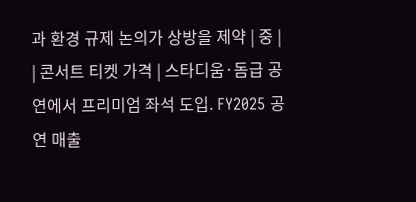과 환경 규제 논의가 상방을 제약 | 중 |
| 콘서트 티켓 가격 | 스타디움·돔급 공연에서 프리미엄 좌석 도입. FY2025 공연 매출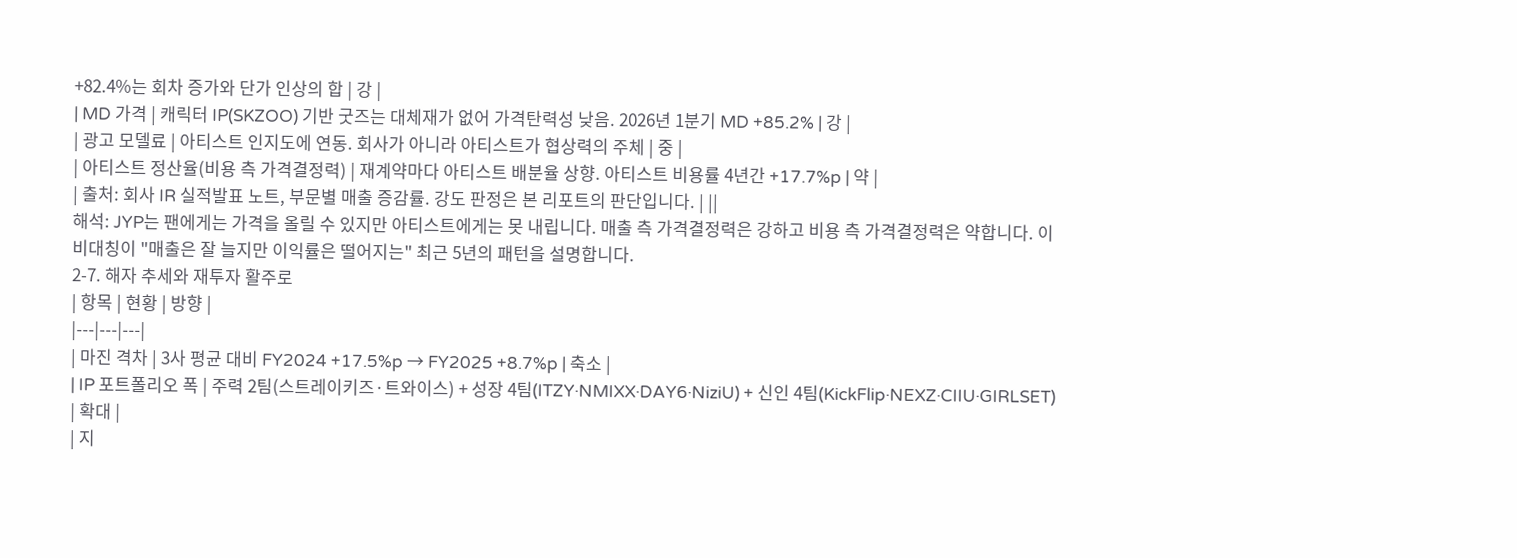+82.4%는 회차 증가와 단가 인상의 합 | 강 |
| MD 가격 | 캐릭터 IP(SKZOO) 기반 굿즈는 대체재가 없어 가격탄력성 낮음. 2026년 1분기 MD +85.2% | 강 |
| 광고 모델료 | 아티스트 인지도에 연동. 회사가 아니라 아티스트가 협상력의 주체 | 중 |
| 아티스트 정산율(비용 측 가격결정력) | 재계약마다 아티스트 배분율 상향. 아티스트 비용률 4년간 +17.7%p | 약 |
| 출처: 회사 IR 실적발표 노트, 부문별 매출 증감률. 강도 판정은 본 리포트의 판단입니다. | ||
해석: JYP는 팬에게는 가격을 올릴 수 있지만 아티스트에게는 못 내립니다. 매출 측 가격결정력은 강하고 비용 측 가격결정력은 약합니다. 이 비대칭이 "매출은 잘 늘지만 이익률은 떨어지는" 최근 5년의 패턴을 설명합니다.
2-7. 해자 추세와 재투자 활주로
| 항목 | 현황 | 방향 |
|---|---|---|
| 마진 격차 | 3사 평균 대비 FY2024 +17.5%p → FY2025 +8.7%p | 축소 |
| IP 포트폴리오 폭 | 주력 2팀(스트레이키즈·트와이스) + 성장 4팀(ITZY·NMIXX·DAY6·NiziU) + 신인 4팀(KickFlip·NEXZ·CIIU·GIRLSET) | 확대 |
| 지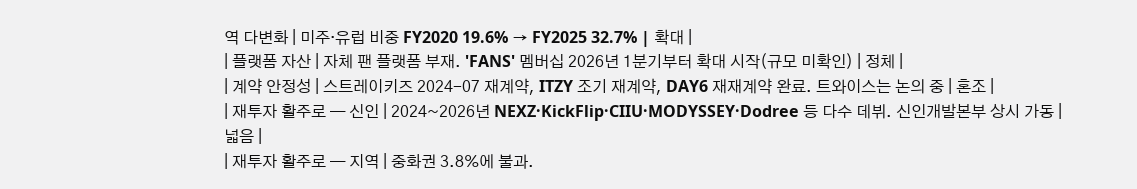역 다변화 | 미주·유럽 비중 FY2020 19.6% → FY2025 32.7% | 확대 |
| 플랫폼 자산 | 자체 팬 플랫폼 부재. 'FANS' 멤버십 2026년 1분기부터 확대 시작(규모 미확인) | 정체 |
| 계약 안정성 | 스트레이키즈 2024-07 재계약, ITZY 조기 재계약, DAY6 재재계약 완료. 트와이스는 논의 중 | 혼조 |
| 재투자 활주로 — 신인 | 2024~2026년 NEXZ·KickFlip·CIIU·MODYSSEY·Dodree 등 다수 데뷔. 신인개발본부 상시 가동 | 넓음 |
| 재투자 활주로 — 지역 | 중화권 3.8%에 불과.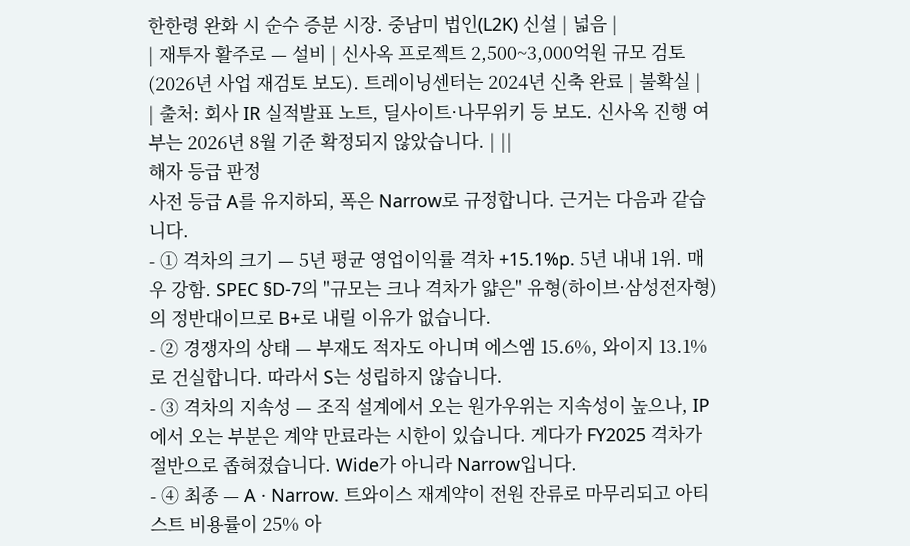한한령 완화 시 순수 증분 시장. 중남미 법인(L2K) 신설 | 넓음 |
| 재투자 활주로 — 설비 | 신사옥 프로젝트 2,500~3,000억원 규모 검토(2026년 사업 재검토 보도). 트레이닝센터는 2024년 신축 완료 | 불확실 |
| 출처: 회사 IR 실적발표 노트, 딜사이트·나무위키 등 보도. 신사옥 진행 여부는 2026년 8월 기준 확정되지 않았습니다. | ||
해자 등급 판정
사전 등급 A를 유지하되, 폭은 Narrow로 규정합니다. 근거는 다음과 같습니다.
- ① 격차의 크기 — 5년 평균 영업이익률 격차 +15.1%p. 5년 내내 1위. 매우 강함. SPEC §D-7의 "규모는 크나 격차가 얇은" 유형(하이브·삼성전자형)의 정반대이므로 B+로 내릴 이유가 없습니다.
- ② 경쟁자의 상태 — 부재도 적자도 아니며 에스엠 15.6%, 와이지 13.1%로 건실합니다. 따라서 S는 성립하지 않습니다.
- ③ 격차의 지속성 — 조직 설계에서 오는 원가우위는 지속성이 높으나, IP에서 오는 부분은 계약 만료라는 시한이 있습니다. 게다가 FY2025 격차가 절반으로 좁혀졌습니다. Wide가 아니라 Narrow입니다.
- ④ 최종 — A · Narrow. 트와이스 재계약이 전원 잔류로 마무리되고 아티스트 비용률이 25% 아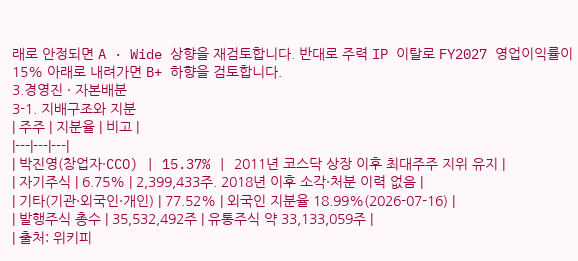래로 안정되면 A · Wide 상향을 재검토합니다. 반대로 주력 IP 이탈로 FY2027 영업이익률이 15% 아래로 내려가면 B+ 하향을 검토합니다.
3.경영진 · 자본배분
3-1. 지배구조와 지분
| 주주 | 지분율 | 비고 |
|---|---|---|
| 박진영(창업자·CCO) | 15.37% | 2011년 코스닥 상장 이후 최대주주 지위 유지 |
| 자기주식 | 6.75% | 2,399,433주. 2018년 이후 소각·처분 이력 없음 |
| 기타(기관·외국인·개인) | 77.52% | 외국인 지분율 18.99%(2026-07-16) |
| 발행주식 총수 | 35,532,492주 | 유통주식 약 33,133,059주 |
| 출처: 위키피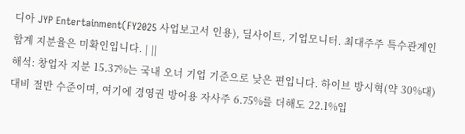디아 JYP Entertainment(FY2025 사업보고서 인용), 딜사이트, 기업모니터. 최대주주 특수관계인 합계 지분율은 미확인입니다. | ||
해석: 창업자 지분 15.37%는 국내 오너 기업 기준으로 낮은 편입니다. 하이브 방시혁(약 30%대) 대비 절반 수준이며, 여기에 경영권 방어용 자사주 6.75%를 더해도 22.1%입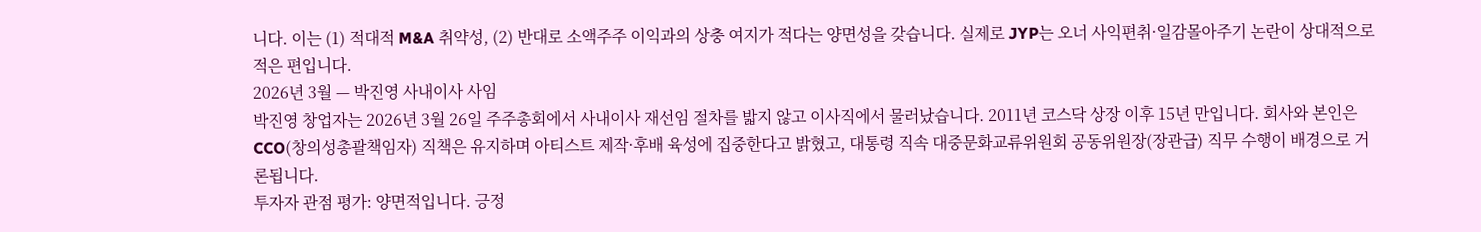니다. 이는 (1) 적대적 M&A 취약성, (2) 반대로 소액주주 이익과의 상충 여지가 적다는 양면성을 갖습니다. 실제로 JYP는 오너 사익편취·일감몰아주기 논란이 상대적으로 적은 편입니다.
2026년 3월 — 박진영 사내이사 사임
박진영 창업자는 2026년 3월 26일 주주총회에서 사내이사 재선임 절차를 밟지 않고 이사직에서 물러났습니다. 2011년 코스닥 상장 이후 15년 만입니다. 회사와 본인은 CCO(창의성총괄책임자) 직책은 유지하며 아티스트 제작·후배 육성에 집중한다고 밝혔고, 대통령 직속 대중문화교류위원회 공동위원장(장관급) 직무 수행이 배경으로 거론됩니다.
투자자 관점 평가: 양면적입니다. 긍정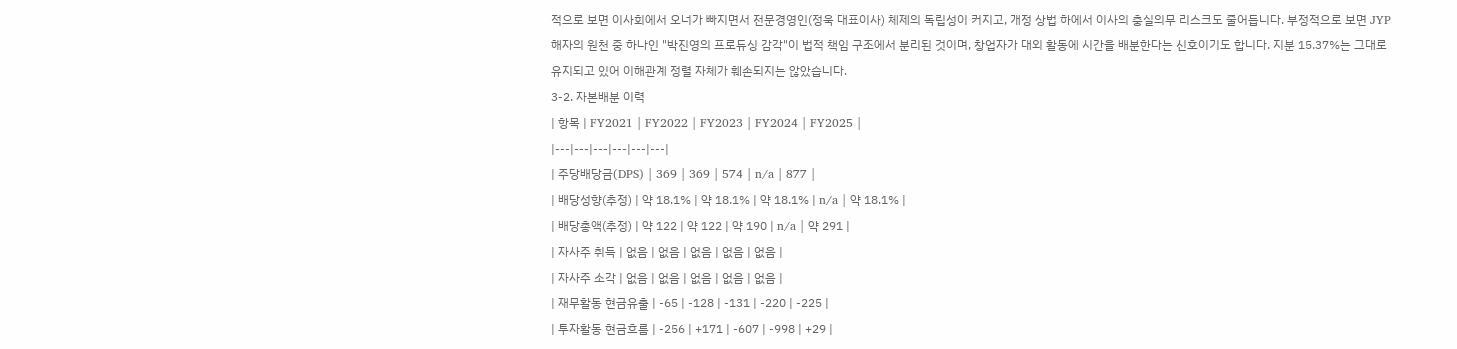적으로 보면 이사회에서 오너가 빠지면서 전문경영인(정욱 대표이사) 체제의 독립성이 커지고, 개정 상법 하에서 이사의 충실의무 리스크도 줄어듭니다. 부정적으로 보면 JYP 해자의 원천 중 하나인 "박진영의 프로듀싱 감각"이 법적 책임 구조에서 분리된 것이며, 창업자가 대외 활동에 시간을 배분한다는 신호이기도 합니다. 지분 15.37%는 그대로 유지되고 있어 이해관계 정렬 자체가 훼손되지는 않았습니다.
3-2. 자본배분 이력
| 항목 | FY2021 | FY2022 | FY2023 | FY2024 | FY2025 |
|---|---|---|---|---|---|
| 주당배당금(DPS) | 369 | 369 | 574 | n/a | 877 |
| 배당성향(추정) | 약 18.1% | 약 18.1% | 약 18.1% | n/a | 약 18.1% |
| 배당총액(추정) | 약 122 | 약 122 | 약 190 | n/a | 약 291 |
| 자사주 취득 | 없음 | 없음 | 없음 | 없음 | 없음 |
| 자사주 소각 | 없음 | 없음 | 없음 | 없음 | 없음 |
| 재무활동 현금유출 | -65 | -128 | -131 | -220 | -225 |
| 투자활동 현금흐름 | -256 | +171 | -607 | -998 | +29 |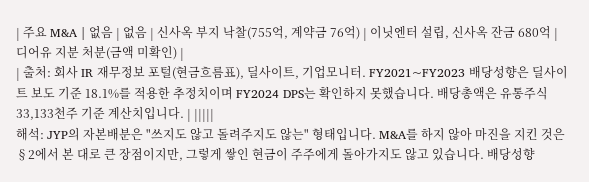| 주요 M&A | 없음 | 없음 | 신사옥 부지 낙찰(755억, 계약금 76억) | 이닛엔터 설립, 신사옥 잔금 680억 | 디어유 지분 처분(금액 미확인) |
| 출처: 회사 IR 재무정보 포털(현금흐름표), 딜사이트, 기업모니터. FY2021~FY2023 배당성향은 딜사이트 보도 기준 18.1%를 적용한 추정치이며 FY2024 DPS는 확인하지 못했습니다. 배당총액은 유통주식 33,133천주 기준 계산치입니다. | |||||
해석: JYP의 자본배분은 "쓰지도 않고 돌려주지도 않는" 형태입니다. M&A를 하지 않아 마진을 지킨 것은 §2에서 본 대로 큰 장점이지만, 그렇게 쌓인 현금이 주주에게 돌아가지도 않고 있습니다. 배당성향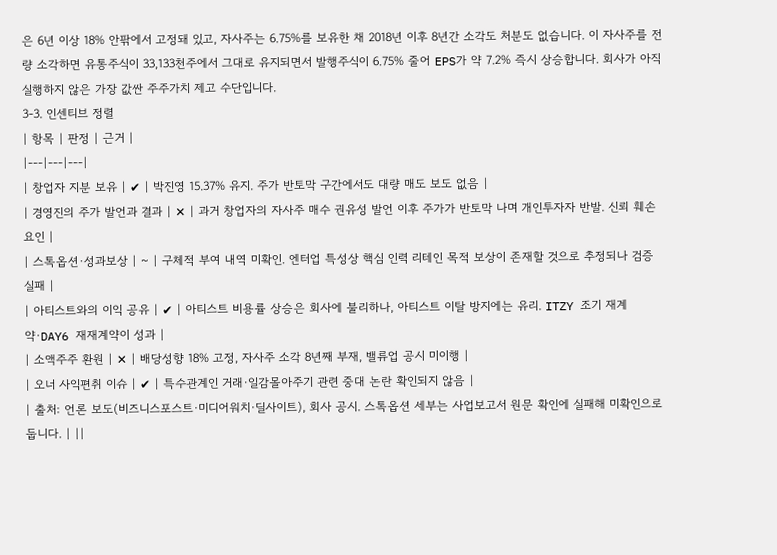은 6년 이상 18% 안팎에서 고정돼 있고, 자사주는 6.75%를 보유한 채 2018년 이후 8년간 소각도 처분도 없습니다. 이 자사주를 전량 소각하면 유통주식이 33,133천주에서 그대로 유지되면서 발행주식이 6.75% 줄어 EPS가 약 7.2% 즉시 상승합니다. 회사가 아직 실행하지 않은 가장 값싼 주주가치 제고 수단입니다.
3-3. 인센티브 정렬
| 항목 | 판정 | 근거 |
|---|---|---|
| 창업자 지분 보유 | ✔ | 박진영 15.37% 유지. 주가 반토막 구간에서도 대량 매도 보도 없음 |
| 경영진의 주가 발언과 결과 | ✕ | 과거 창업자의 자사주 매수 권유성 발언 이후 주가가 반토막 나며 개인투자자 반발. 신뢰 훼손 요인 |
| 스톡옵션·성과보상 | ~ | 구체적 부여 내역 미확인. 엔터업 특성상 핵심 인력 리테인 목적 보상이 존재할 것으로 추정되나 검증 실패 |
| 아티스트와의 이익 공유 | ✔ | 아티스트 비용률 상승은 회사에 불리하나, 아티스트 이탈 방지에는 유리. ITZY 조기 재계약·DAY6 재재계약이 성과 |
| 소액주주 환원 | ✕ | 배당성향 18% 고정, 자사주 소각 8년째 부재, 밸류업 공시 미이행 |
| 오너 사익편취 이슈 | ✔ | 특수관계인 거래·일감몰아주기 관련 중대 논란 확인되지 않음 |
| 출처: 언론 보도(비즈니스포스트·미디어워치·딜사이트), 회사 공시. 스톡옵션 세부는 사업보고서 원문 확인에 실패해 미확인으로 둡니다. | ||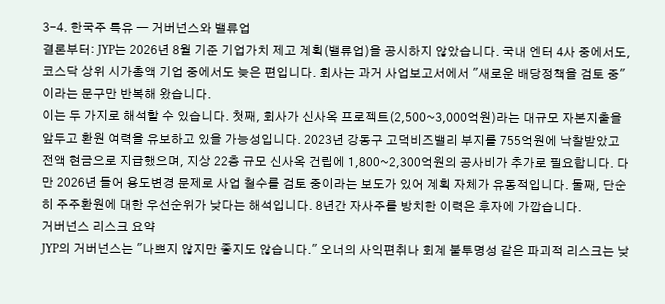3-4. 한국주 특유 — 거버넌스와 밸류업
결론부터: JYP는 2026년 8월 기준 기업가치 제고 계획(밸류업)을 공시하지 않았습니다. 국내 엔터 4사 중에서도, 코스닥 상위 시가총액 기업 중에서도 늦은 편입니다. 회사는 과거 사업보고서에서 "새로운 배당정책을 검토 중"이라는 문구만 반복해 왔습니다.
이는 두 가지로 해석할 수 있습니다. 첫째, 회사가 신사옥 프로젝트(2,500~3,000억원)라는 대규모 자본지출을 앞두고 환원 여력을 유보하고 있을 가능성입니다. 2023년 강동구 고덕비즈밸리 부지를 755억원에 낙찰받았고 전액 현금으로 지급했으며, 지상 22층 규모 신사옥 건립에 1,800~2,300억원의 공사비가 추가로 필요합니다. 다만 2026년 들어 용도변경 문제로 사업 철수를 검토 중이라는 보도가 있어 계획 자체가 유동적입니다. 둘째, 단순히 주주환원에 대한 우선순위가 낮다는 해석입니다. 8년간 자사주를 방치한 이력은 후자에 가깝습니다.
거버넌스 리스크 요약
JYP의 거버넌스는 "나쁘지 않지만 좋지도 않습니다." 오너의 사익편취나 회계 불투명성 같은 파괴적 리스크는 낮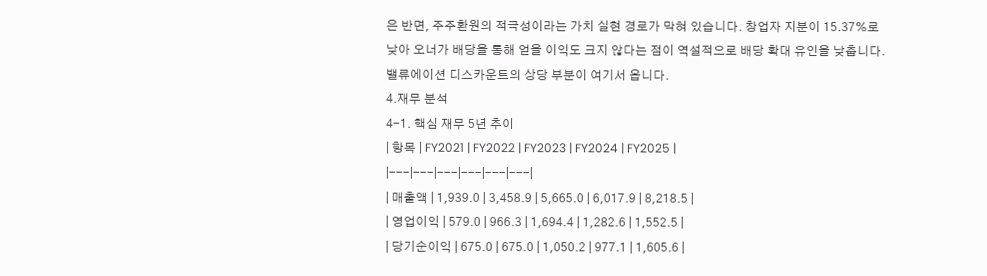은 반면, 주주환원의 적극성이라는 가치 실현 경로가 막혀 있습니다. 창업자 지분이 15.37%로 낮아 오너가 배당을 통해 얻을 이익도 크지 않다는 점이 역설적으로 배당 확대 유인을 낮춥니다. 밸류에이션 디스카운트의 상당 부분이 여기서 옵니다.
4.재무 분석
4-1. 핵심 재무 5년 추이
| 항목 | FY2021 | FY2022 | FY2023 | FY2024 | FY2025 |
|---|---|---|---|---|---|
| 매출액 | 1,939.0 | 3,458.9 | 5,665.0 | 6,017.9 | 8,218.5 |
| 영업이익 | 579.0 | 966.3 | 1,694.4 | 1,282.6 | 1,552.5 |
| 당기순이익 | 675.0 | 675.0 | 1,050.2 | 977.1 | 1,605.6 |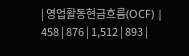| 영업활동현금흐름(OCF) | 458 | 876 | 1,512 | 893 |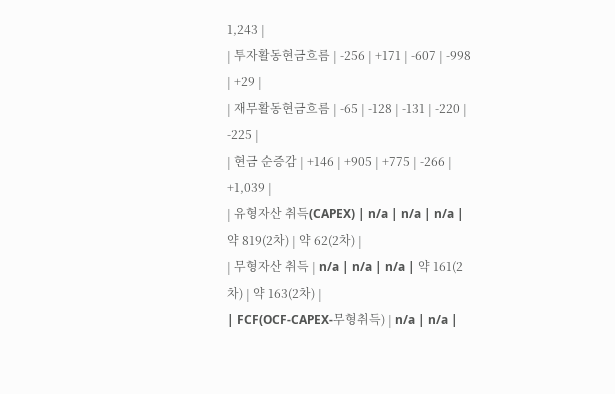1,243 |
| 투자활동현금흐름 | -256 | +171 | -607 | -998 | +29 |
| 재무활동현금흐름 | -65 | -128 | -131 | -220 | -225 |
| 현금 순증감 | +146 | +905 | +775 | -266 | +1,039 |
| 유형자산 취득(CAPEX) | n/a | n/a | n/a | 약 819(2차) | 약 62(2차) |
| 무형자산 취득 | n/a | n/a | n/a | 약 161(2차) | 약 163(2차) |
| FCF(OCF-CAPEX-무형취득) | n/a | n/a |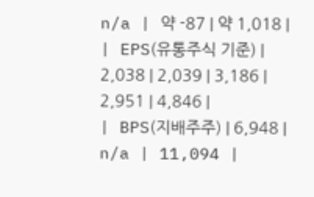n/a | 약 -87 | 약 1,018 |
| EPS(유통주식 기준) | 2,038 | 2,039 | 3,186 | 2,951 | 4,846 |
| BPS(지배주주) | 6,948 | n/a | 11,094 |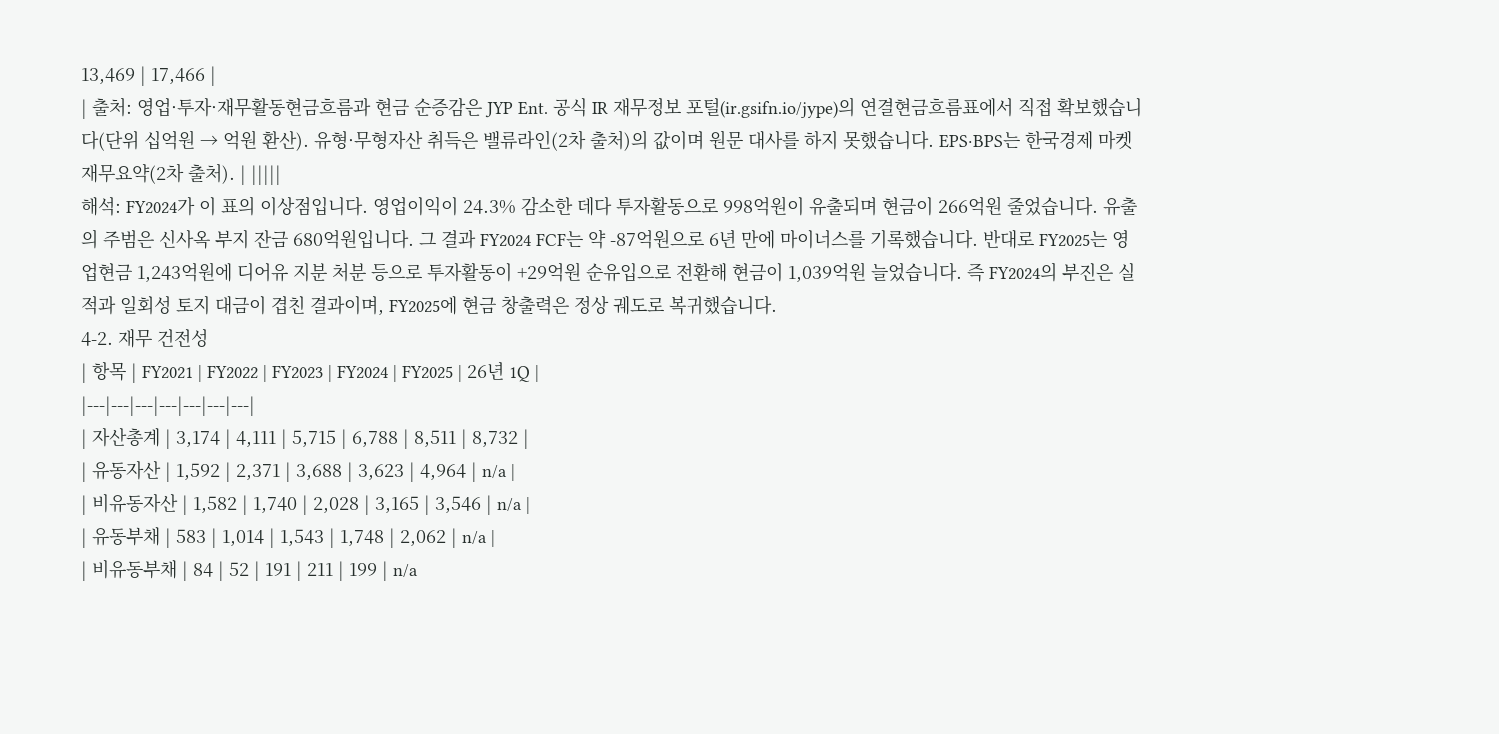13,469 | 17,466 |
| 출처: 영업·투자·재무활동현금흐름과 현금 순증감은 JYP Ent. 공식 IR 재무정보 포털(ir.gsifn.io/jype)의 연결현금흐름표에서 직접 확보했습니다(단위 십억원 → 억원 환산). 유형·무형자산 취득은 밸류라인(2차 출처)의 값이며 원문 대사를 하지 못했습니다. EPS·BPS는 한국경제 마켓 재무요약(2차 출처). | |||||
해석: FY2024가 이 표의 이상점입니다. 영업이익이 24.3% 감소한 데다 투자활동으로 998억원이 유출되며 현금이 266억원 줄었습니다. 유출의 주범은 신사옥 부지 잔금 680억원입니다. 그 결과 FY2024 FCF는 약 -87억원으로 6년 만에 마이너스를 기록했습니다. 반대로 FY2025는 영업현금 1,243억원에 디어유 지분 처분 등으로 투자활동이 +29억원 순유입으로 전환해 현금이 1,039억원 늘었습니다. 즉 FY2024의 부진은 실적과 일회성 토지 대금이 겹친 결과이며, FY2025에 현금 창출력은 정상 궤도로 복귀했습니다.
4-2. 재무 건전성
| 항목 | FY2021 | FY2022 | FY2023 | FY2024 | FY2025 | 26년 1Q |
|---|---|---|---|---|---|---|
| 자산총계 | 3,174 | 4,111 | 5,715 | 6,788 | 8,511 | 8,732 |
| 유동자산 | 1,592 | 2,371 | 3,688 | 3,623 | 4,964 | n/a |
| 비유동자산 | 1,582 | 1,740 | 2,028 | 3,165 | 3,546 | n/a |
| 유동부채 | 583 | 1,014 | 1,543 | 1,748 | 2,062 | n/a |
| 비유동부채 | 84 | 52 | 191 | 211 | 199 | n/a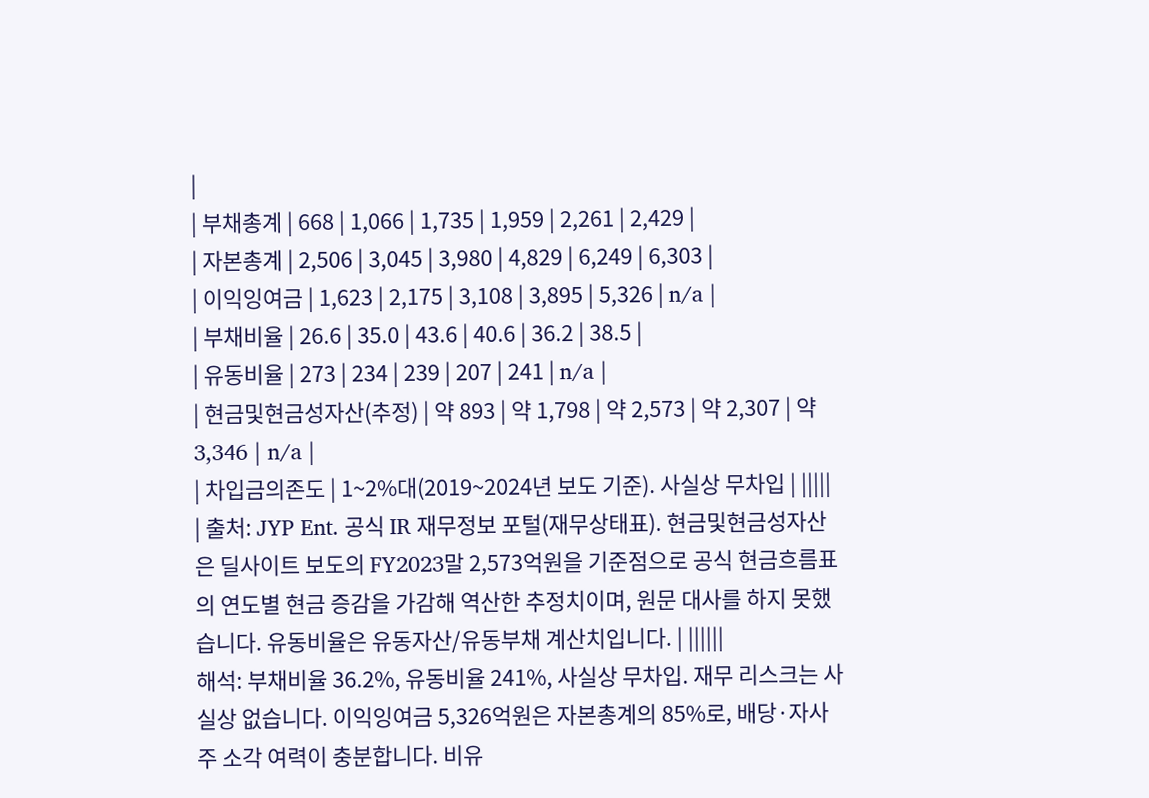|
| 부채총계 | 668 | 1,066 | 1,735 | 1,959 | 2,261 | 2,429 |
| 자본총계 | 2,506 | 3,045 | 3,980 | 4,829 | 6,249 | 6,303 |
| 이익잉여금 | 1,623 | 2,175 | 3,108 | 3,895 | 5,326 | n/a |
| 부채비율 | 26.6 | 35.0 | 43.6 | 40.6 | 36.2 | 38.5 |
| 유동비율 | 273 | 234 | 239 | 207 | 241 | n/a |
| 현금및현금성자산(추정) | 약 893 | 약 1,798 | 약 2,573 | 약 2,307 | 약 3,346 | n/a |
| 차입금의존도 | 1~2%대(2019~2024년 보도 기준). 사실상 무차입 | |||||
| 출처: JYP Ent. 공식 IR 재무정보 포털(재무상태표). 현금및현금성자산은 딜사이트 보도의 FY2023말 2,573억원을 기준점으로 공식 현금흐름표의 연도별 현금 증감을 가감해 역산한 추정치이며, 원문 대사를 하지 못했습니다. 유동비율은 유동자산/유동부채 계산치입니다. | ||||||
해석: 부채비율 36.2%, 유동비율 241%, 사실상 무차입. 재무 리스크는 사실상 없습니다. 이익잉여금 5,326억원은 자본총계의 85%로, 배당·자사주 소각 여력이 충분합니다. 비유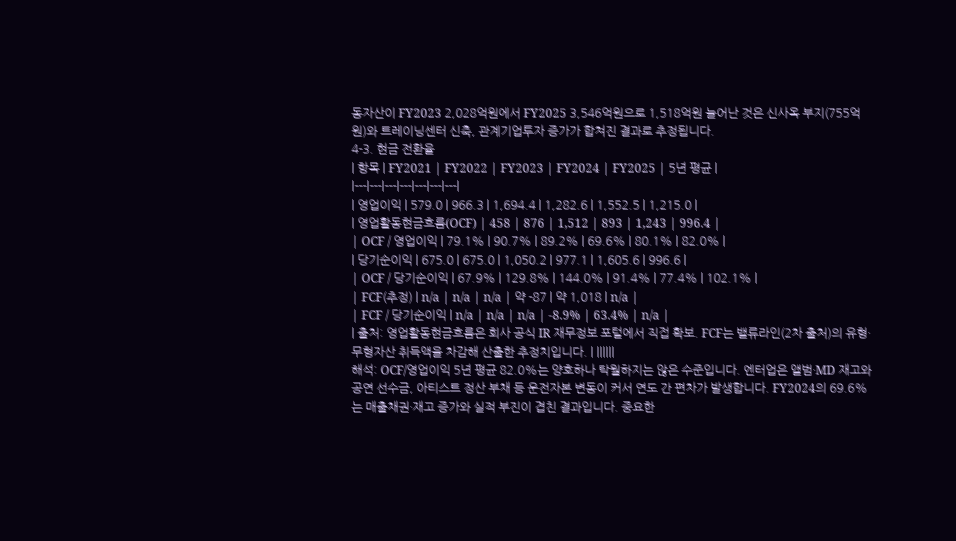동자산이 FY2023 2,028억원에서 FY2025 3,546억원으로 1,518억원 늘어난 것은 신사옥 부지(755억원)와 트레이닝센터 신축, 관계기업투자 증가가 합쳐진 결과로 추정됩니다.
4-3. 현금 전환율
| 항목 | FY2021 | FY2022 | FY2023 | FY2024 | FY2025 | 5년 평균 |
|---|---|---|---|---|---|---|
| 영업이익 | 579.0 | 966.3 | 1,694.4 | 1,282.6 | 1,552.5 | 1,215.0 |
| 영업활동현금흐름(OCF) | 458 | 876 | 1,512 | 893 | 1,243 | 996.4 |
| OCF / 영업이익 | 79.1% | 90.7% | 89.2% | 69.6% | 80.1% | 82.0% |
| 당기순이익 | 675.0 | 675.0 | 1,050.2 | 977.1 | 1,605.6 | 996.6 |
| OCF / 당기순이익 | 67.9% | 129.8% | 144.0% | 91.4% | 77.4% | 102.1% |
| FCF(추정) | n/a | n/a | n/a | 약 -87 | 약 1,018 | n/a |
| FCF / 당기순이익 | n/a | n/a | n/a | -8.9% | 63.4% | n/a |
| 출처: 영업활동현금흐름은 회사 공식 IR 재무정보 포털에서 직접 확보. FCF는 밸류라인(2차 출처)의 유형·무형자산 취득액을 차감해 산출한 추정치입니다. | ||||||
해석: OCF/영업이익 5년 평균 82.0%는 양호하나 탁월하지는 않은 수준입니다. 엔터업은 앨범·MD 재고와 공연 선수금, 아티스트 정산 부채 등 운전자본 변동이 커서 연도 간 편차가 발생합니다. FY2024의 69.6%는 매출채권·재고 증가와 실적 부진이 겹친 결과입니다. 중요한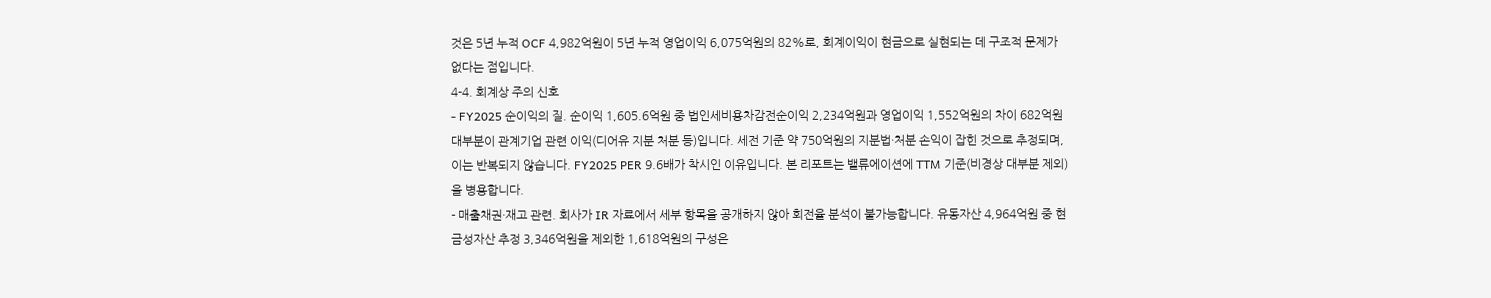것은 5년 누적 OCF 4,982억원이 5년 누적 영업이익 6,075억원의 82%로, 회계이익이 현금으로 실현되는 데 구조적 문제가 없다는 점입니다.
4-4. 회계상 주의 신호
- FY2025 순이익의 질. 순이익 1,605.6억원 중 법인세비용차감전순이익 2,234억원과 영업이익 1,552억원의 차이 682억원 대부분이 관계기업 관련 이익(디어유 지분 처분 등)입니다. 세전 기준 약 750억원의 지분법·처분 손익이 잡힌 것으로 추정되며, 이는 반복되지 않습니다. FY2025 PER 9.6배가 착시인 이유입니다. 본 리포트는 밸류에이션에 TTM 기준(비경상 대부분 제외)을 병용합니다.
- 매출채권·재고 관련. 회사가 IR 자료에서 세부 항목을 공개하지 않아 회전율 분석이 불가능합니다. 유동자산 4,964억원 중 현금성자산 추정 3,346억원을 제외한 1,618억원의 구성은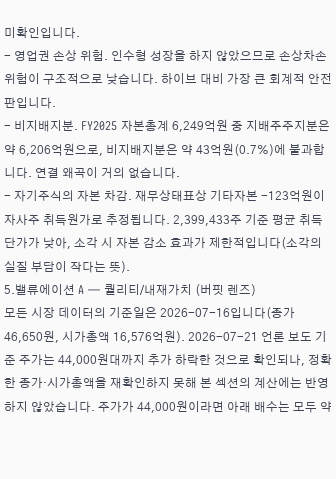미확인입니다.
- 영업권 손상 위험. 인수형 성장을 하지 않았으므로 손상차손 위험이 구조적으로 낮습니다. 하이브 대비 가장 큰 회계적 안전판입니다.
- 비지배지분. FY2025 자본총계 6,249억원 중 지배주주지분은 약 6,206억원으로, 비지배지분은 약 43억원(0.7%)에 불과합니다. 연결 왜곡이 거의 없습니다.
- 자기주식의 자본 차감. 재무상태표상 기타자본 -123억원이 자사주 취득원가로 추정됩니다. 2,399,433주 기준 평균 취득단가가 낮아, 소각 시 자본 감소 효과가 제한적입니다(소각의 실질 부담이 작다는 뜻).
5.밸류에이션 A — 퀄리티/내재가치 (버핏 렌즈)
모든 시장 데이터의 기준일은 2026-07-16입니다(종가 46,650원, 시가총액 16,576억원). 2026-07-21 언론 보도 기준 주가는 44,000원대까지 추가 하락한 것으로 확인되나, 정확한 종가·시가총액을 재확인하지 못해 본 섹션의 계산에는 반영하지 않았습니다. 주가가 44,000원이라면 아래 배수는 모두 약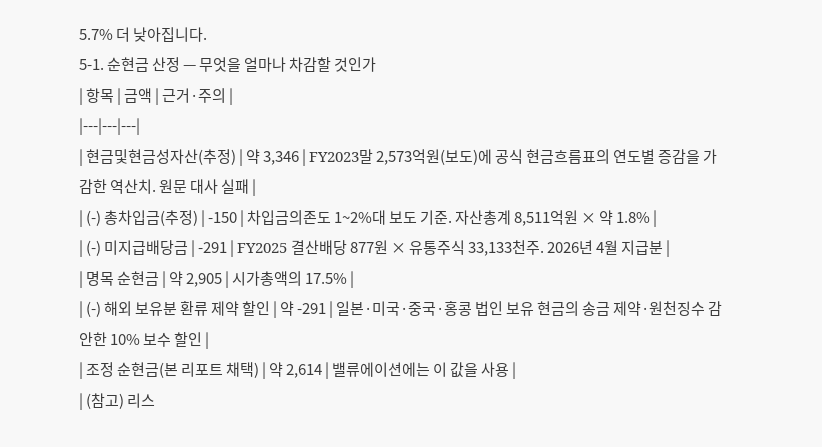5.7% 더 낮아집니다.
5-1. 순현금 산정 — 무엇을 얼마나 차감할 것인가
| 항목 | 금액 | 근거·주의 |
|---|---|---|
| 현금및현금성자산(추정) | 약 3,346 | FY2023말 2,573억원(보도)에 공식 현금흐름표의 연도별 증감을 가감한 역산치. 원문 대사 실패 |
| (-) 총차입금(추정) | -150 | 차입금의존도 1~2%대 보도 기준. 자산총계 8,511억원 × 약 1.8% |
| (-) 미지급배당금 | -291 | FY2025 결산배당 877원 × 유통주식 33,133천주. 2026년 4월 지급분 |
| 명목 순현금 | 약 2,905 | 시가총액의 17.5% |
| (-) 해외 보유분 환류 제약 할인 | 약 -291 | 일본·미국·중국·홍콩 법인 보유 현금의 송금 제약·원천징수 감안한 10% 보수 할인 |
| 조정 순현금(본 리포트 채택) | 약 2,614 | 밸류에이션에는 이 값을 사용 |
| (참고) 리스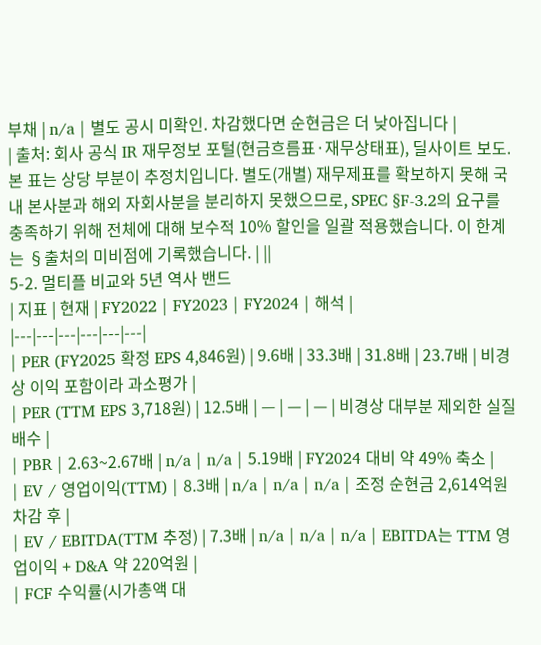부채 | n/a | 별도 공시 미확인. 차감했다면 순현금은 더 낮아집니다 |
| 출처: 회사 공식 IR 재무정보 포털(현금흐름표·재무상태표), 딜사이트 보도. 본 표는 상당 부분이 추정치입니다. 별도(개별) 재무제표를 확보하지 못해 국내 본사분과 해외 자회사분을 분리하지 못했으므로, SPEC §F-3.2의 요구를 충족하기 위해 전체에 대해 보수적 10% 할인을 일괄 적용했습니다. 이 한계는 §출처의 미비점에 기록했습니다. | ||
5-2. 멀티플 비교와 5년 역사 밴드
| 지표 | 현재 | FY2022 | FY2023 | FY2024 | 해석 |
|---|---|---|---|---|---|
| PER (FY2025 확정 EPS 4,846원) | 9.6배 | 33.3배 | 31.8배 | 23.7배 | 비경상 이익 포함이라 과소평가 |
| PER (TTM EPS 3,718원) | 12.5배 | — | — | — | 비경상 대부분 제외한 실질 배수 |
| PBR | 2.63~2.67배 | n/a | n/a | 5.19배 | FY2024 대비 약 49% 축소 |
| EV / 영업이익(TTM) | 8.3배 | n/a | n/a | n/a | 조정 순현금 2,614억원 차감 후 |
| EV / EBITDA(TTM 추정) | 7.3배 | n/a | n/a | n/a | EBITDA는 TTM 영업이익 + D&A 약 220억원 |
| FCF 수익률(시가총액 대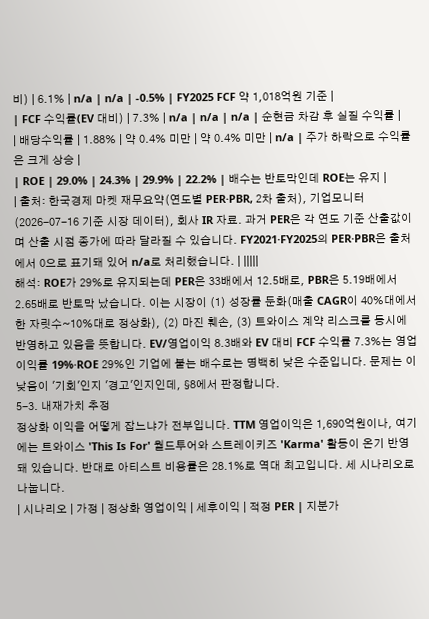비) | 6.1% | n/a | n/a | -0.5% | FY2025 FCF 약 1,018억원 기준 |
| FCF 수익률(EV 대비) | 7.3% | n/a | n/a | n/a | 순현금 차감 후 실질 수익률 |
| 배당수익률 | 1.88% | 약 0.4% 미만 | 약 0.4% 미만 | n/a | 주가 하락으로 수익률은 크게 상승 |
| ROE | 29.0% | 24.3% | 29.9% | 22.2% | 배수는 반토막인데 ROE는 유지 |
| 출처: 한국경제 마켓 재무요약(연도별 PER·PBR, 2차 출처), 기업모니터(2026-07-16 기준 시장 데이터), 회사 IR 자료. 과거 PER은 각 연도 기준 산출값이며 산출 시점 종가에 따라 달라질 수 있습니다. FY2021·FY2025의 PER·PBR은 출처에서 0으로 표기돼 있어 n/a로 처리했습니다. | |||||
해석: ROE가 29%로 유지되는데 PER은 33배에서 12.5배로, PBR은 5.19배에서 2.65배로 반토막 났습니다. 이는 시장이 (1) 성장률 둔화(매출 CAGR이 40%대에서 한 자릿수~10%대로 정상화), (2) 마진 훼손, (3) 트와이스 계약 리스크를 동시에 반영하고 있음을 뜻합니다. EV/영업이익 8.3배와 EV 대비 FCF 수익률 7.3%는 영업이익률 19%·ROE 29%인 기업에 붙는 배수로는 명백히 낮은 수준입니다. 문제는 이 낮음이 '기회'인지 '경고'인지인데, §8에서 판정합니다.
5-3. 내재가치 추정
정상화 이익을 어떻게 잡느냐가 전부입니다. TTM 영업이익은 1,690억원이나, 여기에는 트와이스 'This Is For' 월드투어와 스트레이키즈 'Karma' 활동이 온기 반영돼 있습니다. 반대로 아티스트 비용률은 28.1%로 역대 최고입니다. 세 시나리오로 나눕니다.
| 시나리오 | 가정 | 정상화 영업이익 | 세후이익 | 적정 PER | 지분가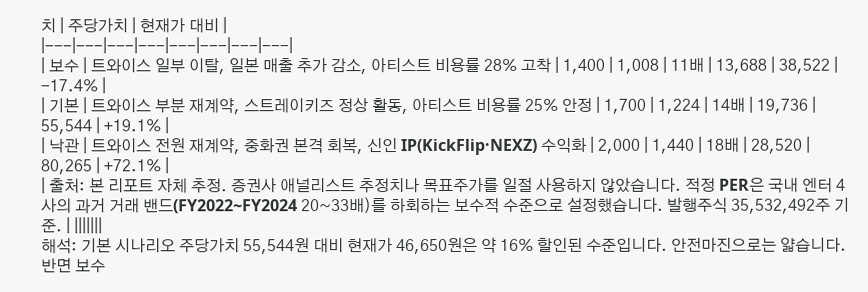치 | 주당가치 | 현재가 대비 |
|---|---|---|---|---|---|---|---|
| 보수 | 트와이스 일부 이탈, 일본 매출 추가 감소, 아티스트 비용률 28% 고착 | 1,400 | 1,008 | 11배 | 13,688 | 38,522 | -17.4% |
| 기본 | 트와이스 부분 재계약, 스트레이키즈 정상 활동, 아티스트 비용률 25% 안정 | 1,700 | 1,224 | 14배 | 19,736 | 55,544 | +19.1% |
| 낙관 | 트와이스 전원 재계약, 중화권 본격 회복, 신인 IP(KickFlip·NEXZ) 수익화 | 2,000 | 1,440 | 18배 | 28,520 | 80,265 | +72.1% |
| 출처: 본 리포트 자체 추정. 증권사 애널리스트 추정치나 목표주가를 일절 사용하지 않았습니다. 적정 PER은 국내 엔터 4사의 과거 거래 밴드(FY2022~FY2024 20~33배)를 하회하는 보수적 수준으로 설정했습니다. 발행주식 35,532,492주 기준. | |||||||
해석: 기본 시나리오 주당가치 55,544원 대비 현재가 46,650원은 약 16% 할인된 수준입니다. 안전마진으로는 얇습니다. 반면 보수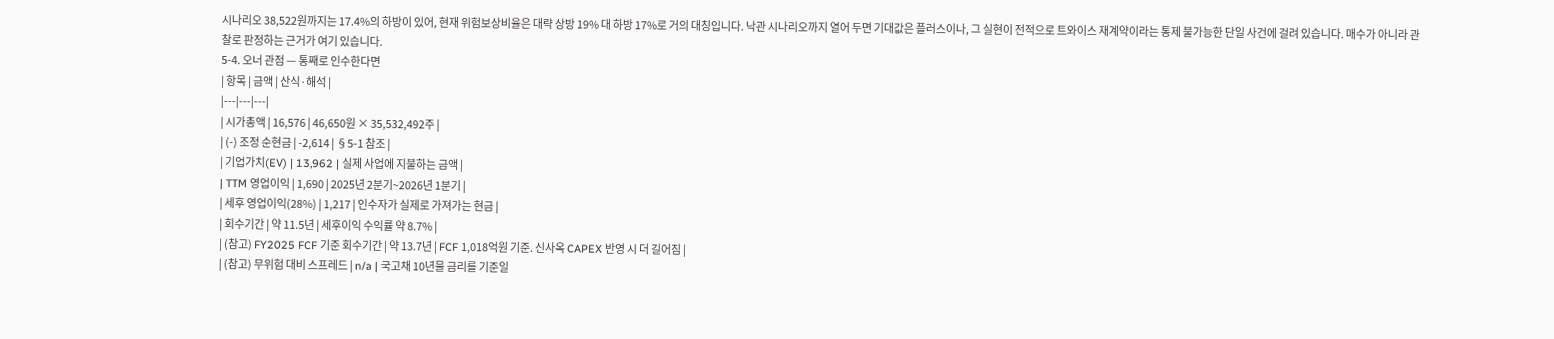시나리오 38,522원까지는 17.4%의 하방이 있어, 현재 위험보상비율은 대략 상방 19% 대 하방 17%로 거의 대칭입니다. 낙관 시나리오까지 열어 두면 기대값은 플러스이나, 그 실현이 전적으로 트와이스 재계약이라는 통제 불가능한 단일 사건에 걸려 있습니다. 매수가 아니라 관찰로 판정하는 근거가 여기 있습니다.
5-4. 오너 관점 — 통째로 인수한다면
| 항목 | 금액 | 산식·해석 |
|---|---|---|
| 시가총액 | 16,576 | 46,650원 × 35,532,492주 |
| (-) 조정 순현금 | -2,614 | §5-1 참조 |
| 기업가치(EV) | 13,962 | 실제 사업에 지불하는 금액 |
| TTM 영업이익 | 1,690 | 2025년 2분기~2026년 1분기 |
| 세후 영업이익(28%) | 1,217 | 인수자가 실제로 가져가는 현금 |
| 회수기간 | 약 11.5년 | 세후이익 수익률 약 8.7% |
| (참고) FY2025 FCF 기준 회수기간 | 약 13.7년 | FCF 1,018억원 기준. 신사옥 CAPEX 반영 시 더 길어짐 |
| (참고) 무위험 대비 스프레드 | n/a | 국고채 10년물 금리를 기준일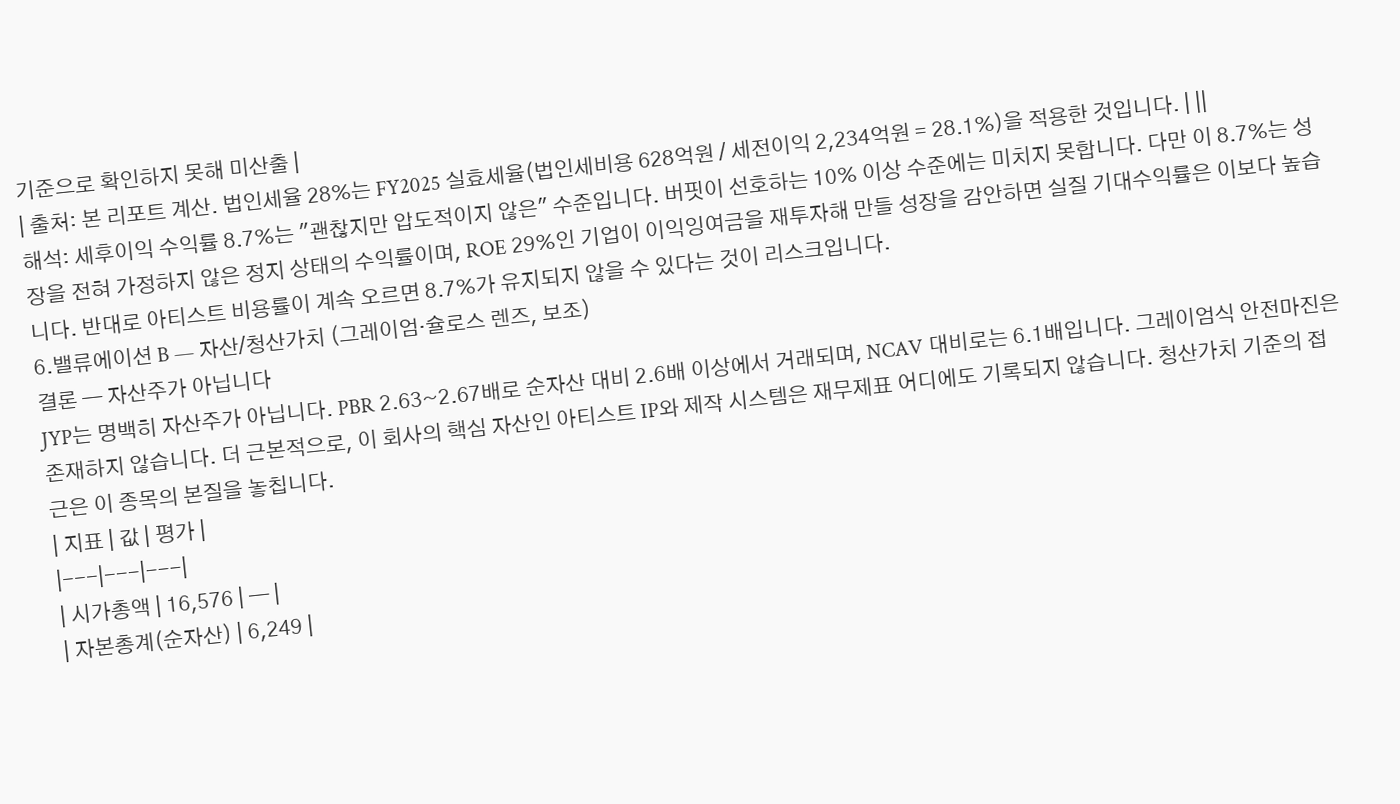기준으로 확인하지 못해 미산출 |
| 출처: 본 리포트 계산. 법인세율 28%는 FY2025 실효세율(법인세비용 628억원 / 세전이익 2,234억원 = 28.1%)을 적용한 것입니다. | ||
해석: 세후이익 수익률 8.7%는 "괜찮지만 압도적이지 않은" 수준입니다. 버핏이 선호하는 10% 이상 수준에는 미치지 못합니다. 다만 이 8.7%는 성장을 전혀 가정하지 않은 정지 상태의 수익률이며, ROE 29%인 기업이 이익잉여금을 재투자해 만들 성장을 감안하면 실질 기대수익률은 이보다 높습니다. 반대로 아티스트 비용률이 계속 오르면 8.7%가 유지되지 않을 수 있다는 것이 리스크입니다.
6.밸류에이션 B — 자산/청산가치 (그레이엄·슐로스 렌즈, 보조)
결론 — 자산주가 아닙니다
JYP는 명백히 자산주가 아닙니다. PBR 2.63~2.67배로 순자산 대비 2.6배 이상에서 거래되며, NCAV 대비로는 6.1배입니다. 그레이엄식 안전마진은 존재하지 않습니다. 더 근본적으로, 이 회사의 핵심 자산인 아티스트 IP와 제작 시스템은 재무제표 어디에도 기록되지 않습니다. 청산가치 기준의 접근은 이 종목의 본질을 놓칩니다.
| 지표 | 값 | 평가 |
|---|---|---|
| 시가총액 | 16,576 | — |
| 자본총계(순자산) | 6,249 |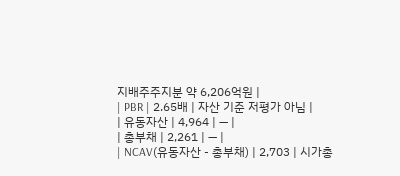지배주주지분 약 6,206억원 |
| PBR | 2.65배 | 자산 기준 저평가 아님 |
| 유동자산 | 4,964 | — |
| 총부채 | 2,261 | — |
| NCAV(유동자산 - 총부채) | 2,703 | 시가총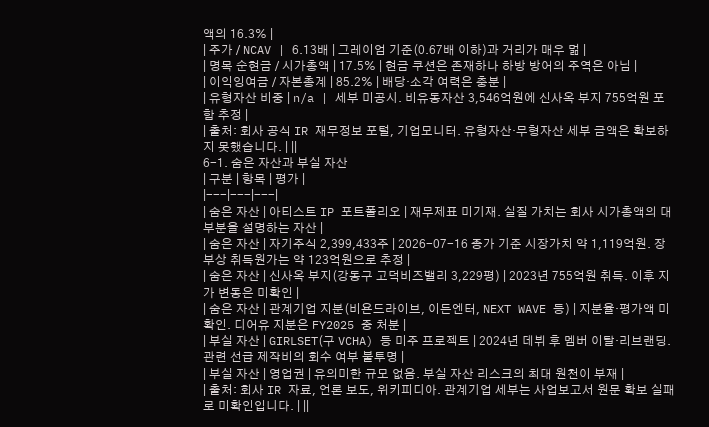액의 16.3% |
| 주가 / NCAV | 6.13배 | 그레이엄 기준(0.67배 이하)과 거리가 매우 멂 |
| 명목 순현금 / 시가총액 | 17.5% | 현금 쿠션은 존재하나 하방 방어의 주역은 아님 |
| 이익잉여금 / 자본총계 | 85.2% | 배당·소각 여력은 충분 |
| 유형자산 비중 | n/a | 세부 미공시. 비유동자산 3,546억원에 신사옥 부지 755억원 포함 추정 |
| 출처: 회사 공식 IR 재무정보 포털, 기업모니터. 유형자산·무형자산 세부 금액은 확보하지 못했습니다. | ||
6-1. 숨은 자산과 부실 자산
| 구분 | 항목 | 평가 |
|---|---|---|
| 숨은 자산 | 아티스트 IP 포트폴리오 | 재무제표 미기재. 실질 가치는 회사 시가총액의 대부분을 설명하는 자산 |
| 숨은 자산 | 자기주식 2,399,433주 | 2026-07-16 종가 기준 시장가치 약 1,119억원. 장부상 취득원가는 약 123억원으로 추정 |
| 숨은 자산 | 신사옥 부지(강동구 고덕비즈밸리 3,229평) | 2023년 755억원 취득. 이후 지가 변동은 미확인 |
| 숨은 자산 | 관계기업 지분(비욘드라이브, 이든엔터, NEXT WAVE 등) | 지분율·평가액 미확인. 디어유 지분은 FY2025 중 처분 |
| 부실 자산 | GIRLSET(구 VCHA) 등 미주 프로젝트 | 2024년 데뷔 후 멤버 이탈·리브랜딩. 관련 선급 제작비의 회수 여부 불투명 |
| 부실 자산 | 영업권 | 유의미한 규모 없음. 부실 자산 리스크의 최대 원천이 부재 |
| 출처: 회사 IR 자료, 언론 보도, 위키피디아. 관계기업 세부는 사업보고서 원문 확보 실패로 미확인입니다. | ||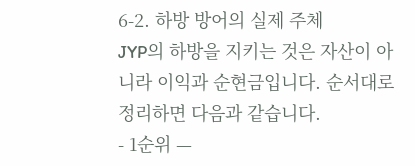6-2. 하방 방어의 실제 주체
JYP의 하방을 지키는 것은 자산이 아니라 이익과 순현금입니다. 순서대로 정리하면 다음과 같습니다.
- 1순위 —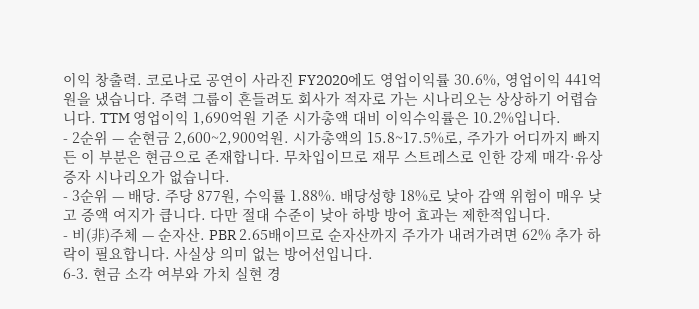이익 창출력. 코로나로 공연이 사라진 FY2020에도 영업이익률 30.6%, 영업이익 441억원을 냈습니다. 주력 그룹이 흔들려도 회사가 적자로 가는 시나리오는 상상하기 어렵습니다. TTM 영업이익 1,690억원 기준 시가총액 대비 이익수익률은 10.2%입니다.
- 2순위 — 순현금 2,600~2,900억원. 시가총액의 15.8~17.5%로, 주가가 어디까지 빠지든 이 부분은 현금으로 존재합니다. 무차입이므로 재무 스트레스로 인한 강제 매각·유상증자 시나리오가 없습니다.
- 3순위 — 배당. 주당 877원, 수익률 1.88%. 배당성향 18%로 낮아 감액 위험이 매우 낮고 증액 여지가 큽니다. 다만 절대 수준이 낮아 하방 방어 효과는 제한적입니다.
- 비(非)주체 — 순자산. PBR 2.65배이므로 순자산까지 주가가 내려가려면 62% 추가 하락이 필요합니다. 사실상 의미 없는 방어선입니다.
6-3. 현금 소각 여부와 가치 실현 경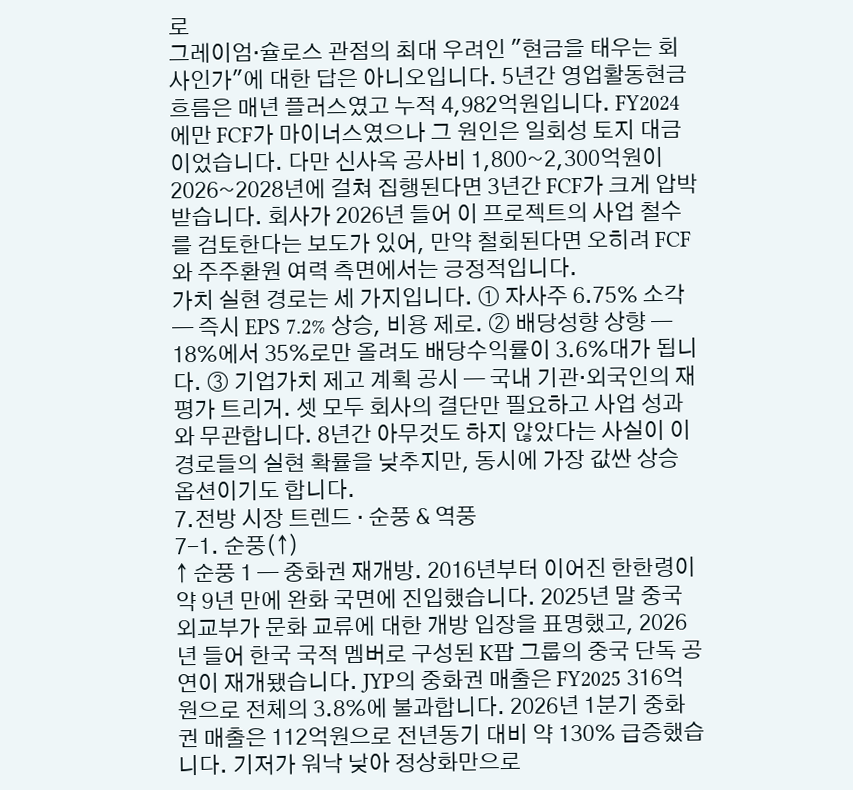로
그레이엄·슐로스 관점의 최대 우려인 "현금을 태우는 회사인가"에 대한 답은 아니오입니다. 5년간 영업활동현금흐름은 매년 플러스였고 누적 4,982억원입니다. FY2024에만 FCF가 마이너스였으나 그 원인은 일회성 토지 대금이었습니다. 다만 신사옥 공사비 1,800~2,300억원이 2026~2028년에 걸쳐 집행된다면 3년간 FCF가 크게 압박받습니다. 회사가 2026년 들어 이 프로젝트의 사업 철수를 검토한다는 보도가 있어, 만약 철회된다면 오히려 FCF와 주주환원 여력 측면에서는 긍정적입니다.
가치 실현 경로는 세 가지입니다. ① 자사주 6.75% 소각 — 즉시 EPS 7.2% 상승, 비용 제로. ② 배당성향 상향 — 18%에서 35%로만 올려도 배당수익률이 3.6%대가 됩니다. ③ 기업가치 제고 계획 공시 — 국내 기관·외국인의 재평가 트리거. 셋 모두 회사의 결단만 필요하고 사업 성과와 무관합니다. 8년간 아무것도 하지 않았다는 사실이 이 경로들의 실현 확률을 낮추지만, 동시에 가장 값싼 상승 옵션이기도 합니다.
7.전방 시장 트렌드 · 순풍 & 역풍
7-1. 순풍(↑)
↑ 순풍 1 — 중화권 재개방. 2016년부터 이어진 한한령이 약 9년 만에 완화 국면에 진입했습니다. 2025년 말 중국 외교부가 문화 교류에 대한 개방 입장을 표명했고, 2026년 들어 한국 국적 멤버로 구성된 K팝 그룹의 중국 단독 공연이 재개됐습니다. JYP의 중화권 매출은 FY2025 316억원으로 전체의 3.8%에 불과합니다. 2026년 1분기 중화권 매출은 112억원으로 전년동기 대비 약 130% 급증했습니다. 기저가 워낙 낮아 정상화만으로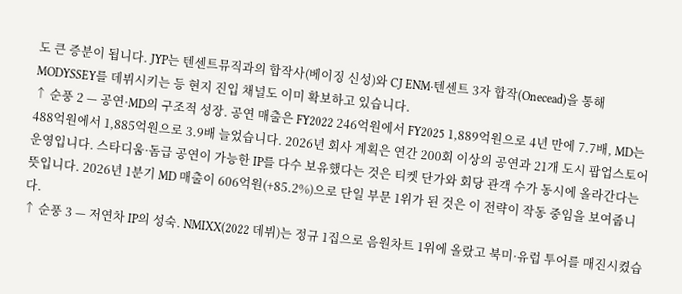도 큰 증분이 됩니다. JYP는 텐센트뮤직과의 합작사(베이징 신성)와 CJ ENM·텐센트 3자 합작(Onecead)을 통해 MODYSSEY를 데뷔시키는 등 현지 진입 채널도 이미 확보하고 있습니다.
↑ 순풍 2 — 공연·MD의 구조적 성장. 공연 매출은 FY2022 246억원에서 FY2025 1,889억원으로 4년 만에 7.7배, MD는 488억원에서 1,885억원으로 3.9배 늘었습니다. 2026년 회사 계획은 연간 200회 이상의 공연과 21개 도시 팝업스토어 운영입니다. 스타디움·돔급 공연이 가능한 IP를 다수 보유했다는 것은 티켓 단가와 회당 관객 수가 동시에 올라간다는 뜻입니다. 2026년 1분기 MD 매출이 606억원(+85.2%)으로 단일 부문 1위가 된 것은 이 전략이 작동 중임을 보여줍니다.
↑ 순풍 3 — 저연차 IP의 성숙. NMIXX(2022 데뷔)는 정규 1집으로 음원차트 1위에 올랐고 북미·유럽 투어를 매진시켰습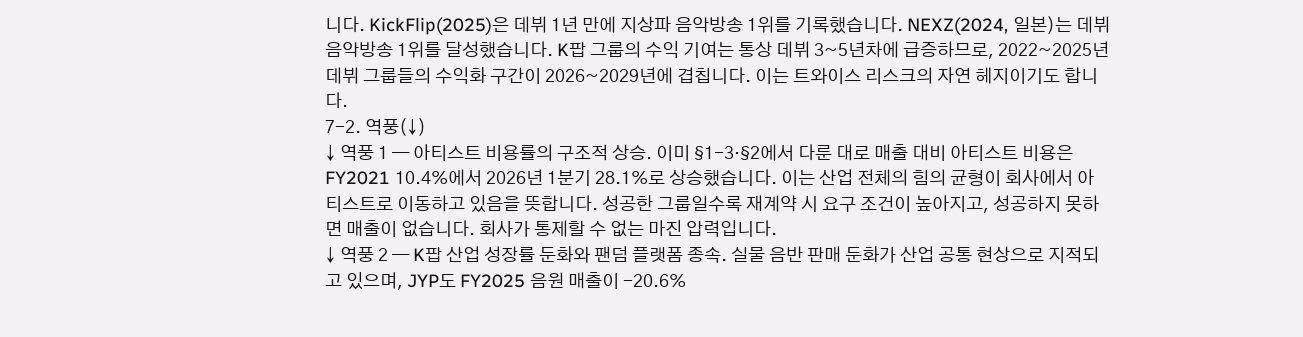니다. KickFlip(2025)은 데뷔 1년 만에 지상파 음악방송 1위를 기록했습니다. NEXZ(2024, 일본)는 데뷔 음악방송 1위를 달성했습니다. K팝 그룹의 수익 기여는 통상 데뷔 3~5년차에 급증하므로, 2022~2025년 데뷔 그룹들의 수익화 구간이 2026~2029년에 겹칩니다. 이는 트와이스 리스크의 자연 헤지이기도 합니다.
7-2. 역풍(↓)
↓ 역풍 1 — 아티스트 비용률의 구조적 상승. 이미 §1-3·§2에서 다룬 대로 매출 대비 아티스트 비용은 FY2021 10.4%에서 2026년 1분기 28.1%로 상승했습니다. 이는 산업 전체의 힘의 균형이 회사에서 아티스트로 이동하고 있음을 뜻합니다. 성공한 그룹일수록 재계약 시 요구 조건이 높아지고, 성공하지 못하면 매출이 없습니다. 회사가 통제할 수 없는 마진 압력입니다.
↓ 역풍 2 — K팝 산업 성장률 둔화와 팬덤 플랫폼 종속. 실물 음반 판매 둔화가 산업 공통 현상으로 지적되고 있으며, JYP도 FY2025 음원 매출이 -20.6%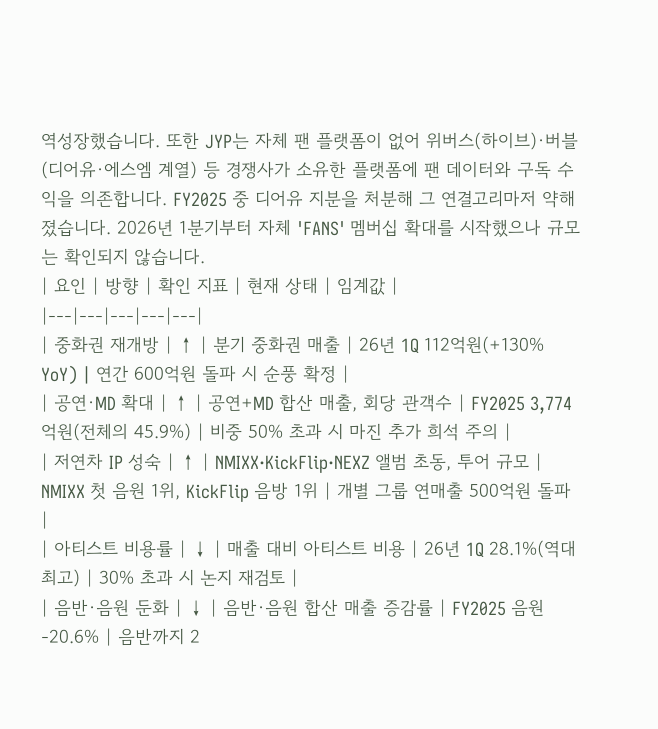역성장했습니다. 또한 JYP는 자체 팬 플랫폼이 없어 위버스(하이브)·버블(디어유·에스엠 계열) 등 경쟁사가 소유한 플랫폼에 팬 데이터와 구독 수익을 의존합니다. FY2025 중 디어유 지분을 처분해 그 연결고리마저 약해졌습니다. 2026년 1분기부터 자체 'FANS' 멤버십 확대를 시작했으나 규모는 확인되지 않습니다.
| 요인 | 방향 | 확인 지표 | 현재 상태 | 임계값 |
|---|---|---|---|---|
| 중화권 재개방 | ↑ | 분기 중화권 매출 | 26년 1Q 112억원(+130% YoY) | 연간 600억원 돌파 시 순풍 확정 |
| 공연·MD 확대 | ↑ | 공연+MD 합산 매출, 회당 관객수 | FY2025 3,774억원(전체의 45.9%) | 비중 50% 초과 시 마진 추가 희석 주의 |
| 저연차 IP 성숙 | ↑ | NMIXX·KickFlip·NEXZ 앨범 초동, 투어 규모 | NMIXX 첫 음원 1위, KickFlip 음방 1위 | 개별 그룹 연매출 500억원 돌파 |
| 아티스트 비용률 | ↓ | 매출 대비 아티스트 비용 | 26년 1Q 28.1%(역대 최고) | 30% 초과 시 논지 재검토 |
| 음반·음원 둔화 | ↓ | 음반·음원 합산 매출 증감률 | FY2025 음원 -20.6% | 음반까지 2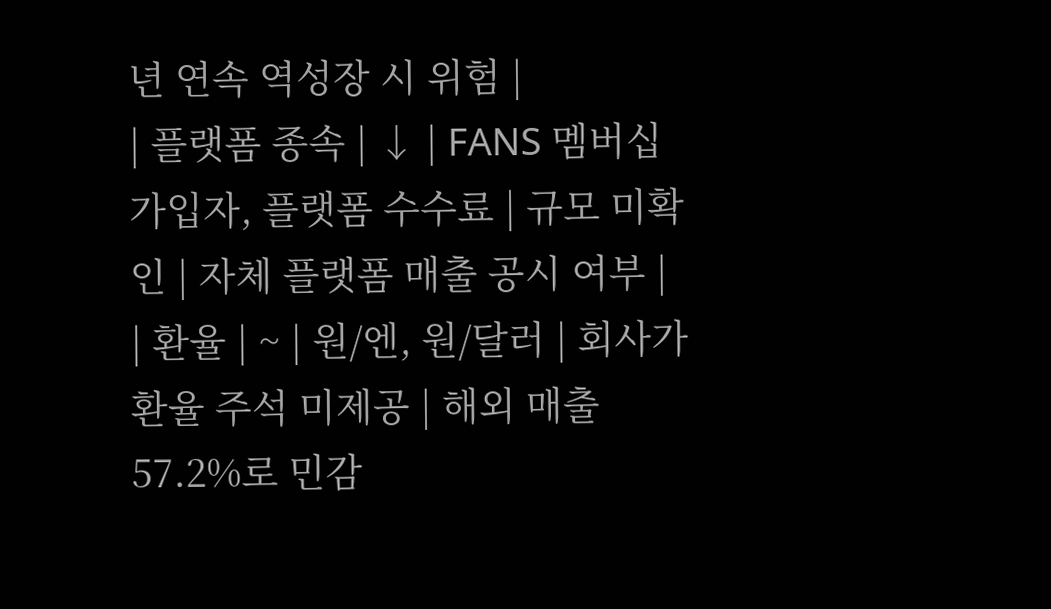년 연속 역성장 시 위험 |
| 플랫폼 종속 | ↓ | FANS 멤버십 가입자, 플랫폼 수수료 | 규모 미확인 | 자체 플랫폼 매출 공시 여부 |
| 환율 | ~ | 원/엔, 원/달러 | 회사가 환율 주석 미제공 | 해외 매출 57.2%로 민감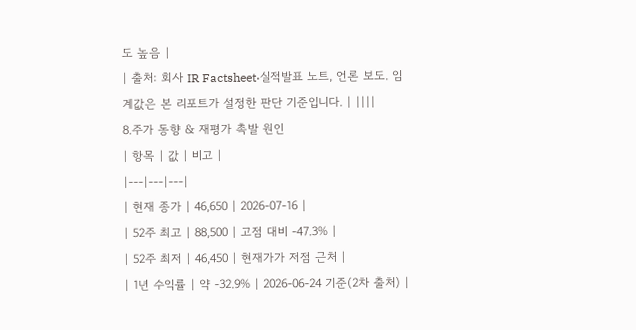도 높음 |
| 출처: 회사 IR Factsheet·실적발표 노트, 언론 보도. 임계값은 본 리포트가 설정한 판단 기준입니다. | ||||
8.주가 동향 & 재평가 촉발 원인
| 항목 | 값 | 비고 |
|---|---|---|
| 현재 종가 | 46,650 | 2026-07-16 |
| 52주 최고 | 88,500 | 고점 대비 -47.3% |
| 52주 최저 | 46,450 | 현재가가 저점 근처 |
| 1년 수익률 | 약 -32.9% | 2026-06-24 기준(2차 출처) |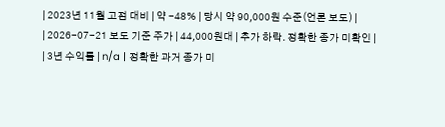| 2023년 11월 고점 대비 | 약 -48% | 당시 약 90,000원 수준(언론 보도) |
| 2026-07-21 보도 기준 주가 | 44,000원대 | 추가 하락. 정확한 종가 미확인 |
| 3년 수익률 | n/a | 정확한 과거 종가 미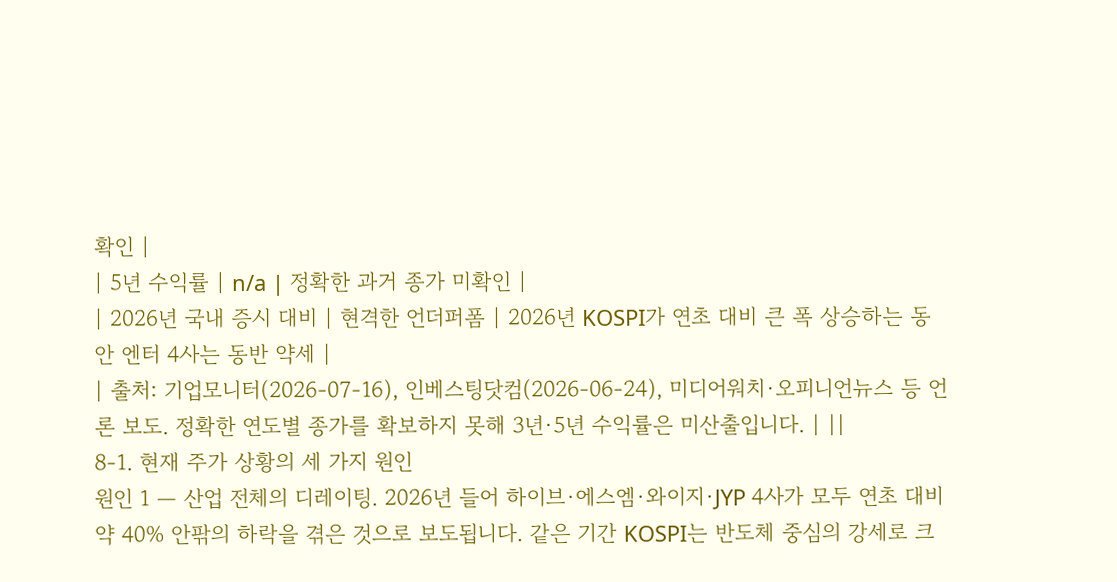확인 |
| 5년 수익률 | n/a | 정확한 과거 종가 미확인 |
| 2026년 국내 증시 대비 | 현격한 언더퍼폼 | 2026년 KOSPI가 연초 대비 큰 폭 상승하는 동안 엔터 4사는 동반 약세 |
| 출처: 기업모니터(2026-07-16), 인베스팅닷컴(2026-06-24), 미디어워치·오피니언뉴스 등 언론 보도. 정확한 연도별 종가를 확보하지 못해 3년·5년 수익률은 미산출입니다. | ||
8-1. 현재 주가 상황의 세 가지 원인
원인 1 — 산업 전체의 디레이팅. 2026년 들어 하이브·에스엠·와이지·JYP 4사가 모두 연초 대비 약 40% 안팎의 하락을 겪은 것으로 보도됩니다. 같은 기간 KOSPI는 반도체 중심의 강세로 크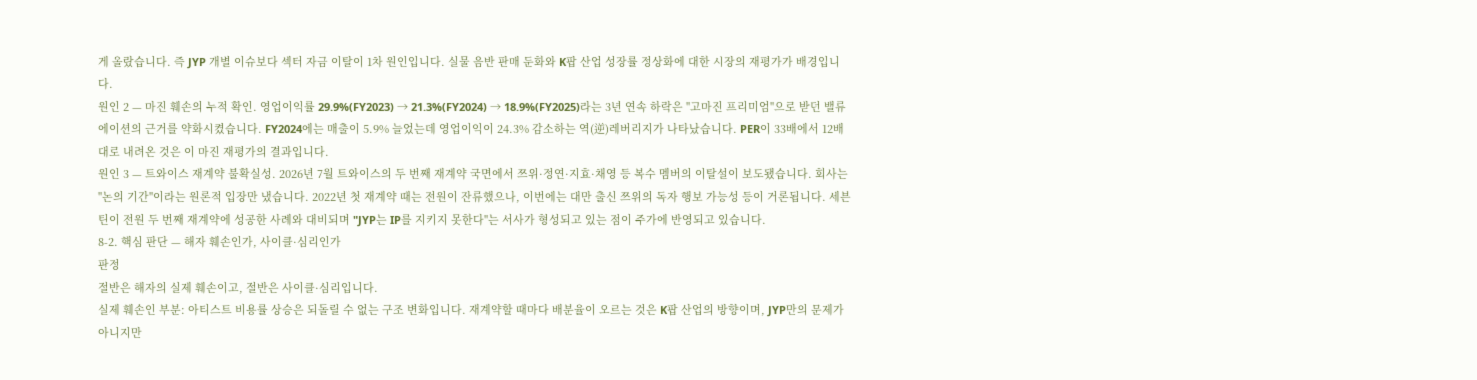게 올랐습니다. 즉 JYP 개별 이슈보다 섹터 자금 이탈이 1차 원인입니다. 실물 음반 판매 둔화와 K팝 산업 성장률 정상화에 대한 시장의 재평가가 배경입니다.
원인 2 — 마진 훼손의 누적 확인. 영업이익률 29.9%(FY2023) → 21.3%(FY2024) → 18.9%(FY2025)라는 3년 연속 하락은 "고마진 프리미엄"으로 받던 밸류에이션의 근거를 약화시켰습니다. FY2024에는 매출이 5.9% 늘었는데 영업이익이 24.3% 감소하는 역(逆)레버리지가 나타났습니다. PER이 33배에서 12배대로 내려온 것은 이 마진 재평가의 결과입니다.
원인 3 — 트와이스 재계약 불확실성. 2026년 7월 트와이스의 두 번째 재계약 국면에서 쯔위·정연·지효·채영 등 복수 멤버의 이탈설이 보도됐습니다. 회사는 "논의 기간"이라는 원론적 입장만 냈습니다. 2022년 첫 재계약 때는 전원이 잔류했으나, 이번에는 대만 출신 쯔위의 독자 행보 가능성 등이 거론됩니다. 세븐틴이 전원 두 번째 재계약에 성공한 사례와 대비되며 "JYP는 IP를 지키지 못한다"는 서사가 형성되고 있는 점이 주가에 반영되고 있습니다.
8-2. 핵심 판단 — 해자 훼손인가, 사이클·심리인가
판정
절반은 해자의 실제 훼손이고, 절반은 사이클·심리입니다.
실제 훼손인 부분: 아티스트 비용률 상승은 되돌릴 수 없는 구조 변화입니다. 재계약할 때마다 배분율이 오르는 것은 K팝 산업의 방향이며, JYP만의 문제가 아니지만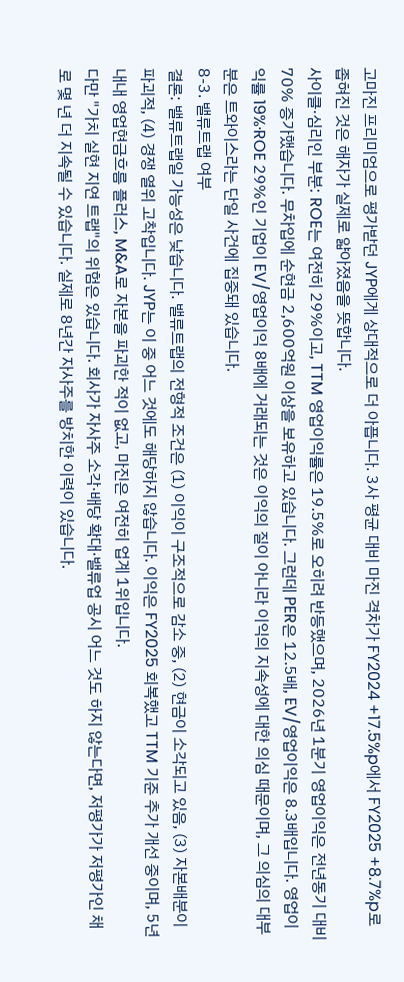고마진 프리미엄으로 평가받던 JYP에게 상대적으로 더 아픕니다. 3사 평균 대비 마진 격차가 FY2024 +17.5%p에서 FY2025 +8.7%p로 좁혀진 것은 해자가 실제로 얇아졌음을 뜻합니다.
사이클·심리인 부분: ROE는 여전히 29%이고, TTM 영업이익률은 19.5%로 오히려 반등했으며, 2026년 1분기 영업이익은 전년동기 대비 70% 증가했습니다. 무차입에 순현금 2,600억원 이상을 보유하고 있습니다. 그런데 PER은 12.5배, EV/영업이익은 8.3배입니다. 영업이익률 19%·ROE 29%인 기업이 EV/영업이익 8배에 거래되는 것은 이익의 질이 아니라 이익의 지속성에 대한 의심 때문이며, 그 의심의 대부분은 트와이스라는 단일 사건에 집중돼 있습니다.
8-3. 밸류트랩 여부
결론: 밸류트랩일 가능성은 낮습니다. 밸류트랩의 전형적 조건은 (1) 이익이 구조적으로 감소 중, (2) 현금이 소각되고 있음, (3) 자본배분이 파괴적, (4) 경쟁 열위 고착입니다. JYP는 이 중 어느 것에도 해당하지 않습니다. 이익은 FY2025 회복했고 TTM 기준 추가 개선 중이며, 5년 내내 영업현금흐름 플러스, M&A로 자본을 파괴한 적이 없고, 마진은 여전히 업계 1위입니다.
다만 "가치 실현 지연 트랩"의 위험은 있습니다. 회사가 자사주 소각·배당 확대·밸류업 공시 어느 것도 하지 않는다면, 저평가가 저평가인 채로 몇 년 더 지속될 수 있습니다. 실제로 8년간 자사주를 방치한 이력이 있습니다.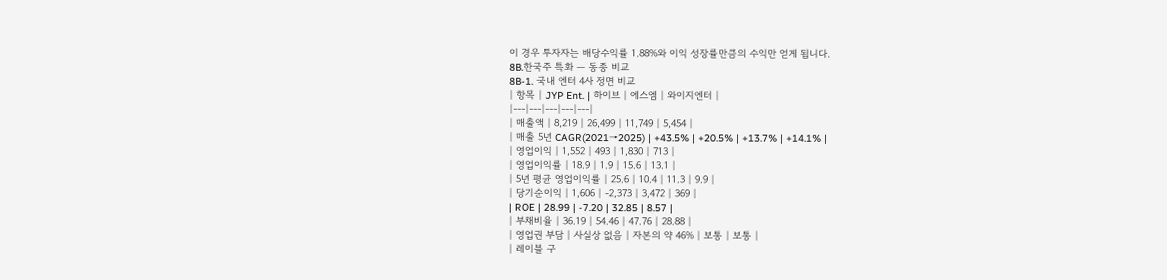이 경우 투자자는 배당수익률 1.88%와 이익 성장률만큼의 수익만 얻게 됩니다.
8B.한국주 특화 — 동종 비교
8B-1. 국내 엔터 4사 정면 비교
| 항목 | JYP Ent. | 하이브 | 에스엠 | 와이지엔터 |
|---|---|---|---|---|
| 매출액 | 8,219 | 26,499 | 11,749 | 5,454 |
| 매출 5년 CAGR(2021→2025) | +43.5% | +20.5% | +13.7% | +14.1% |
| 영업이익 | 1,552 | 493 | 1,830 | 713 |
| 영업이익률 | 18.9 | 1.9 | 15.6 | 13.1 |
| 5년 평균 영업이익률 | 25.6 | 10.4 | 11.3 | 9.9 |
| 당기순이익 | 1,606 | -2,373 | 3,472 | 369 |
| ROE | 28.99 | -7.20 | 32.85 | 8.57 |
| 부채비율 | 36.19 | 54.46 | 47.76 | 28.88 |
| 영업권 부담 | 사실상 없음 | 자본의 약 46% | 보통 | 보통 |
| 레이블 구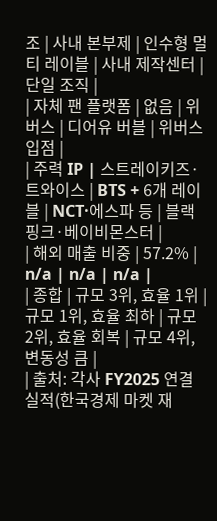조 | 사내 본부제 | 인수형 멀티 레이블 | 사내 제작센터 | 단일 조직 |
| 자체 팬 플랫폼 | 없음 | 위버스 | 디어유 버블 | 위버스 입점 |
| 주력 IP | 스트레이키즈·트와이스 | BTS + 6개 레이블 | NCT·에스파 등 | 블랙핑크·베이비몬스터 |
| 해외 매출 비중 | 57.2% | n/a | n/a | n/a |
| 종합 | 규모 3위, 효율 1위 | 규모 1위, 효율 최하 | 규모 2위, 효율 회복 | 규모 4위, 변동성 큼 |
| 출처: 각사 FY2025 연결 실적(한국경제 마켓 재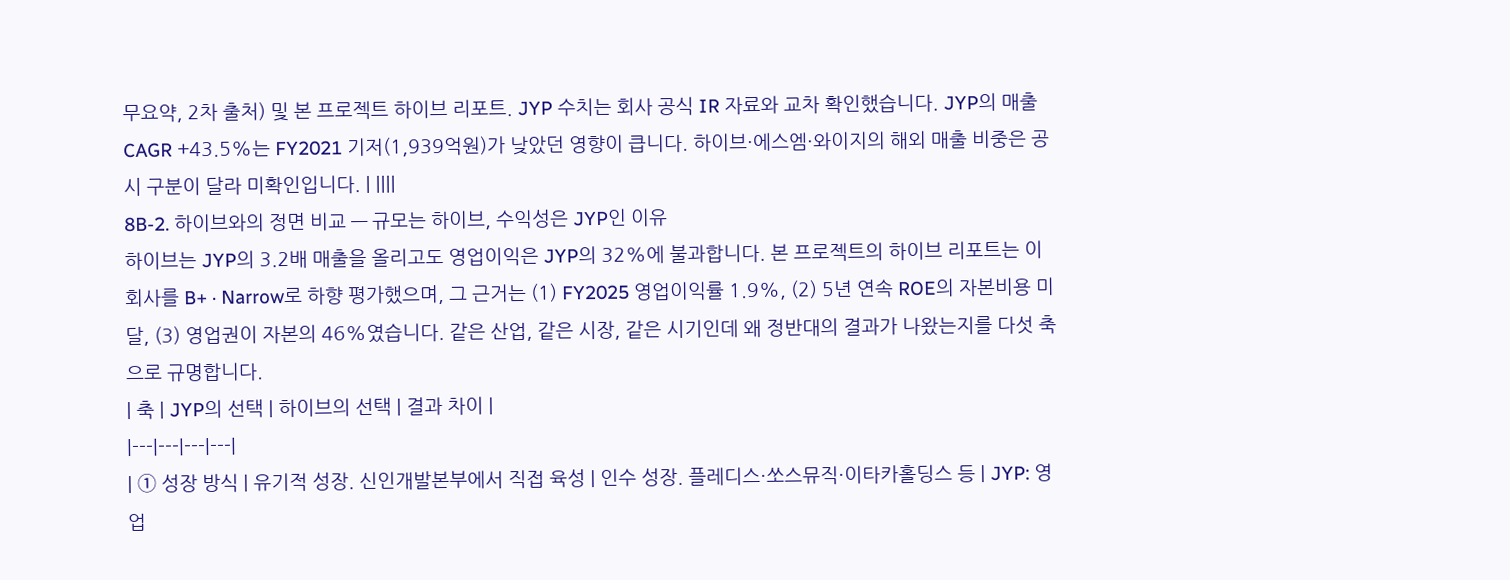무요약, 2차 출처) 및 본 프로젝트 하이브 리포트. JYP 수치는 회사 공식 IR 자료와 교차 확인했습니다. JYP의 매출 CAGR +43.5%는 FY2021 기저(1,939억원)가 낮았던 영향이 큽니다. 하이브·에스엠·와이지의 해외 매출 비중은 공시 구분이 달라 미확인입니다. | ||||
8B-2. 하이브와의 정면 비교 — 규모는 하이브, 수익성은 JYP인 이유
하이브는 JYP의 3.2배 매출을 올리고도 영업이익은 JYP의 32%에 불과합니다. 본 프로젝트의 하이브 리포트는 이 회사를 B+ · Narrow로 하향 평가했으며, 그 근거는 (1) FY2025 영업이익률 1.9%, (2) 5년 연속 ROE의 자본비용 미달, (3) 영업권이 자본의 46%였습니다. 같은 산업, 같은 시장, 같은 시기인데 왜 정반대의 결과가 나왔는지를 다섯 축으로 규명합니다.
| 축 | JYP의 선택 | 하이브의 선택 | 결과 차이 |
|---|---|---|---|
| ① 성장 방식 | 유기적 성장. 신인개발본부에서 직접 육성 | 인수 성장. 플레디스·쏘스뮤직·이타카홀딩스 등 | JYP: 영업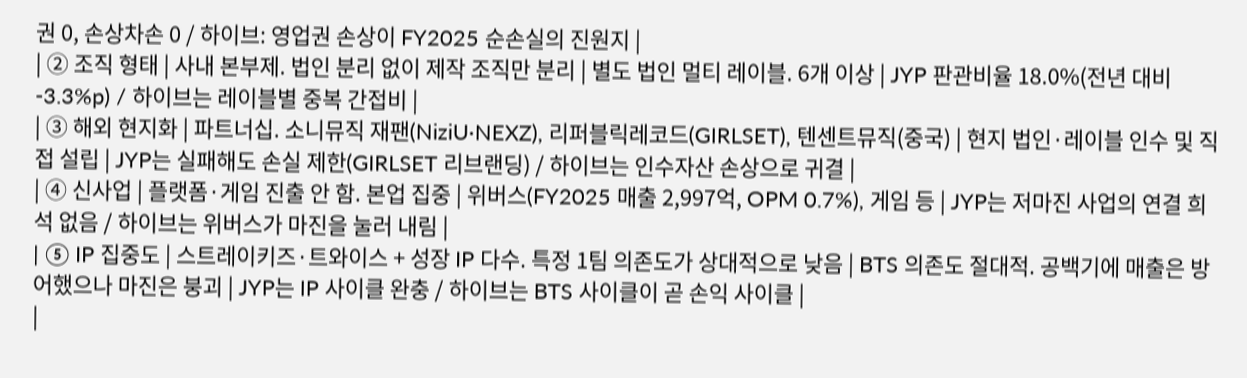권 0, 손상차손 0 / 하이브: 영업권 손상이 FY2025 순손실의 진원지 |
| ② 조직 형태 | 사내 본부제. 법인 분리 없이 제작 조직만 분리 | 별도 법인 멀티 레이블. 6개 이상 | JYP 판관비율 18.0%(전년 대비 -3.3%p) / 하이브는 레이블별 중복 간접비 |
| ③ 해외 현지화 | 파트너십. 소니뮤직 재팬(NiziU·NEXZ), 리퍼블릭레코드(GIRLSET), 텐센트뮤직(중국) | 현지 법인·레이블 인수 및 직접 설립 | JYP는 실패해도 손실 제한(GIRLSET 리브랜딩) / 하이브는 인수자산 손상으로 귀결 |
| ④ 신사업 | 플랫폼·게임 진출 안 함. 본업 집중 | 위버스(FY2025 매출 2,997억, OPM 0.7%), 게임 등 | JYP는 저마진 사업의 연결 희석 없음 / 하이브는 위버스가 마진을 눌러 내림 |
| ⑤ IP 집중도 | 스트레이키즈·트와이스 + 성장 IP 다수. 특정 1팀 의존도가 상대적으로 낮음 | BTS 의존도 절대적. 공백기에 매출은 방어했으나 마진은 붕괴 | JYP는 IP 사이클 완충 / 하이브는 BTS 사이클이 곧 손익 사이클 |
|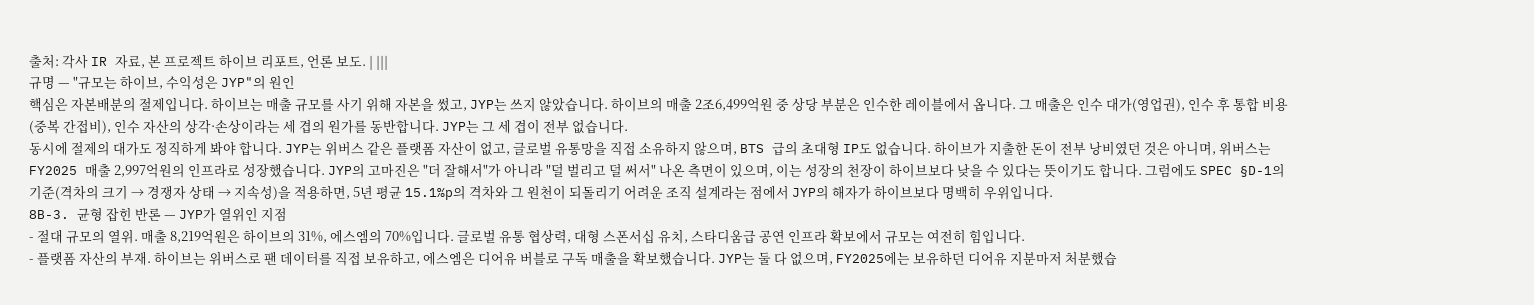출처: 각사 IR 자료, 본 프로젝트 하이브 리포트, 언론 보도. | |||
규명 — "규모는 하이브, 수익성은 JYP"의 원인
핵심은 자본배분의 절제입니다. 하이브는 매출 규모를 사기 위해 자본을 썼고, JYP는 쓰지 않았습니다. 하이브의 매출 2조6,499억원 중 상당 부분은 인수한 레이블에서 옵니다. 그 매출은 인수 대가(영업권), 인수 후 통합 비용(중복 간접비), 인수 자산의 상각·손상이라는 세 겹의 원가를 동반합니다. JYP는 그 세 겹이 전부 없습니다.
동시에 절제의 대가도 정직하게 봐야 합니다. JYP는 위버스 같은 플랫폼 자산이 없고, 글로벌 유통망을 직접 소유하지 않으며, BTS 급의 초대형 IP도 없습니다. 하이브가 지출한 돈이 전부 낭비였던 것은 아니며, 위버스는 FY2025 매출 2,997억원의 인프라로 성장했습니다. JYP의 고마진은 "더 잘해서"가 아니라 "덜 벌리고 덜 써서" 나온 측면이 있으며, 이는 성장의 천장이 하이브보다 낮을 수 있다는 뜻이기도 합니다. 그럼에도 SPEC §D-1의 기준(격차의 크기 → 경쟁자 상태 → 지속성)을 적용하면, 5년 평균 15.1%p의 격차와 그 원천이 되돌리기 어려운 조직 설계라는 점에서 JYP의 해자가 하이브보다 명백히 우위입니다.
8B-3. 균형 잡힌 반론 — JYP가 열위인 지점
- 절대 규모의 열위. 매출 8,219억원은 하이브의 31%, 에스엠의 70%입니다. 글로벌 유통 협상력, 대형 스폰서십 유치, 스타디움급 공연 인프라 확보에서 규모는 여전히 힘입니다.
- 플랫폼 자산의 부재. 하이브는 위버스로 팬 데이터를 직접 보유하고, 에스엠은 디어유 버블로 구독 매출을 확보했습니다. JYP는 둘 다 없으며, FY2025에는 보유하던 디어유 지분마저 처분했습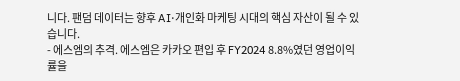니다. 팬덤 데이터는 향후 AI·개인화 마케팅 시대의 핵심 자산이 될 수 있습니다.
- 에스엠의 추격. 에스엠은 카카오 편입 후 FY2024 8.8%였던 영업이익률을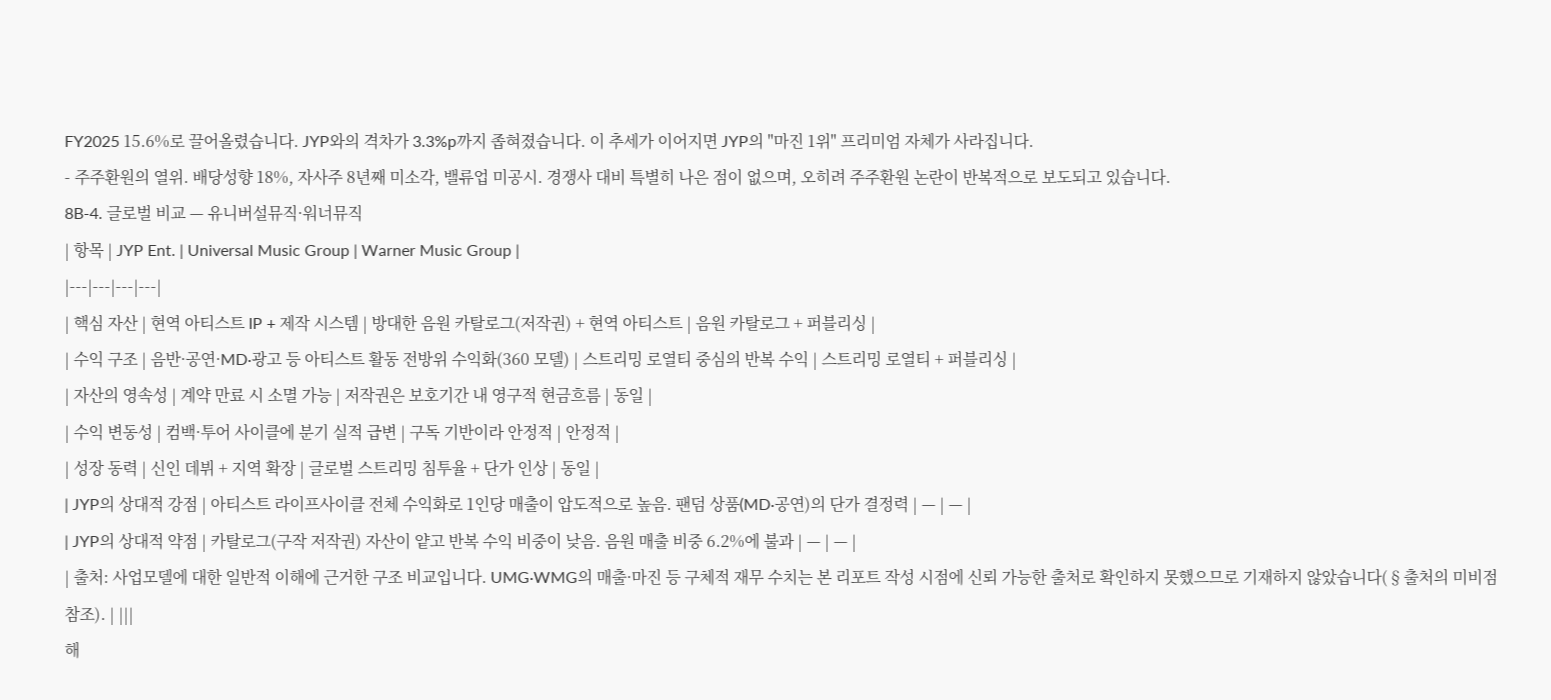FY2025 15.6%로 끌어올렸습니다. JYP와의 격차가 3.3%p까지 좁혀졌습니다. 이 추세가 이어지면 JYP의 "마진 1위" 프리미엄 자체가 사라집니다.
- 주주환원의 열위. 배당성향 18%, 자사주 8년째 미소각, 밸류업 미공시. 경쟁사 대비 특별히 나은 점이 없으며, 오히려 주주환원 논란이 반복적으로 보도되고 있습니다.
8B-4. 글로벌 비교 — 유니버설뮤직·워너뮤직
| 항목 | JYP Ent. | Universal Music Group | Warner Music Group |
|---|---|---|---|
| 핵심 자산 | 현역 아티스트 IP + 제작 시스템 | 방대한 음원 카탈로그(저작권) + 현역 아티스트 | 음원 카탈로그 + 퍼블리싱 |
| 수익 구조 | 음반·공연·MD·광고 등 아티스트 활동 전방위 수익화(360 모델) | 스트리밍 로열티 중심의 반복 수익 | 스트리밍 로열티 + 퍼블리싱 |
| 자산의 영속성 | 계약 만료 시 소멸 가능 | 저작권은 보호기간 내 영구적 현금흐름 | 동일 |
| 수익 변동성 | 컴백·투어 사이클에 분기 실적 급변 | 구독 기반이라 안정적 | 안정적 |
| 성장 동력 | 신인 데뷔 + 지역 확장 | 글로벌 스트리밍 침투율 + 단가 인상 | 동일 |
| JYP의 상대적 강점 | 아티스트 라이프사이클 전체 수익화로 1인당 매출이 압도적으로 높음. 팬덤 상품(MD·공연)의 단가 결정력 | — | — |
| JYP의 상대적 약점 | 카탈로그(구작 저작권) 자산이 얕고 반복 수익 비중이 낮음. 음원 매출 비중 6.2%에 불과 | — | — |
| 출처: 사업모델에 대한 일반적 이해에 근거한 구조 비교입니다. UMG·WMG의 매출·마진 등 구체적 재무 수치는 본 리포트 작성 시점에 신뢰 가능한 출처로 확인하지 못했으므로 기재하지 않았습니다(§출처의 미비점 참조). | |||
해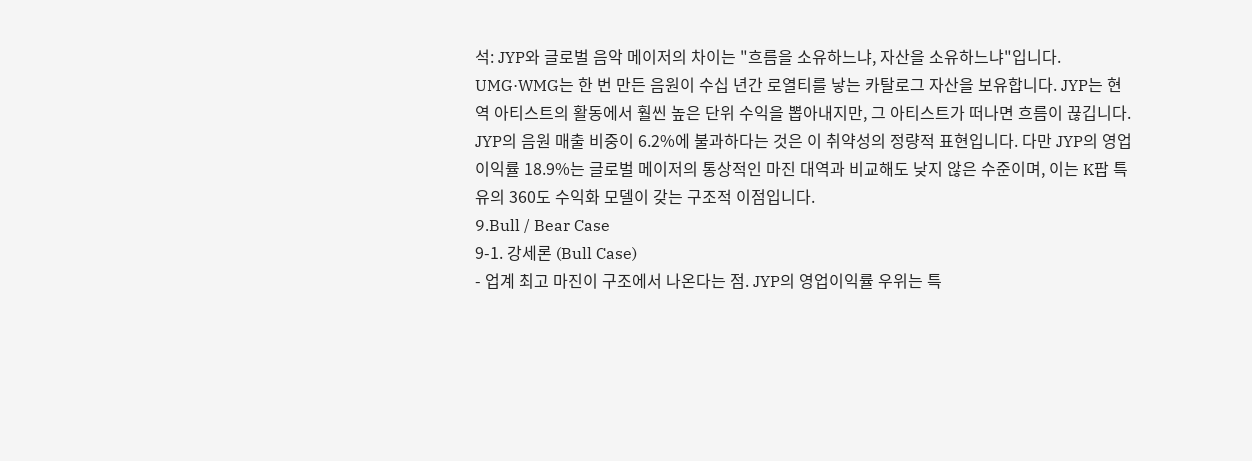석: JYP와 글로벌 음악 메이저의 차이는 "흐름을 소유하느냐, 자산을 소유하느냐"입니다. UMG·WMG는 한 번 만든 음원이 수십 년간 로열티를 낳는 카탈로그 자산을 보유합니다. JYP는 현역 아티스트의 활동에서 훨씬 높은 단위 수익을 뽑아내지만, 그 아티스트가 떠나면 흐름이 끊깁니다. JYP의 음원 매출 비중이 6.2%에 불과하다는 것은 이 취약성의 정량적 표현입니다. 다만 JYP의 영업이익률 18.9%는 글로벌 메이저의 통상적인 마진 대역과 비교해도 낮지 않은 수준이며, 이는 K팝 특유의 360도 수익화 모델이 갖는 구조적 이점입니다.
9.Bull / Bear Case
9-1. 강세론 (Bull Case)
- 업계 최고 마진이 구조에서 나온다는 점. JYP의 영업이익률 우위는 특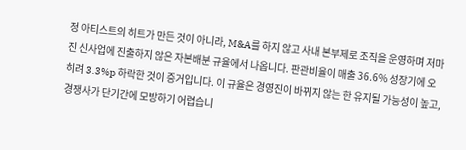정 아티스트의 히트가 만든 것이 아니라, M&A를 하지 않고 사내 본부제로 조직을 운영하며 저마진 신사업에 진출하지 않은 자본배분 규율에서 나옵니다. 판관비율이 매출 36.6% 성장기에 오히려 3.3%p 하락한 것이 증거입니다. 이 규율은 경영진이 바뀌지 않는 한 유지될 가능성이 높고, 경쟁사가 단기간에 모방하기 어렵습니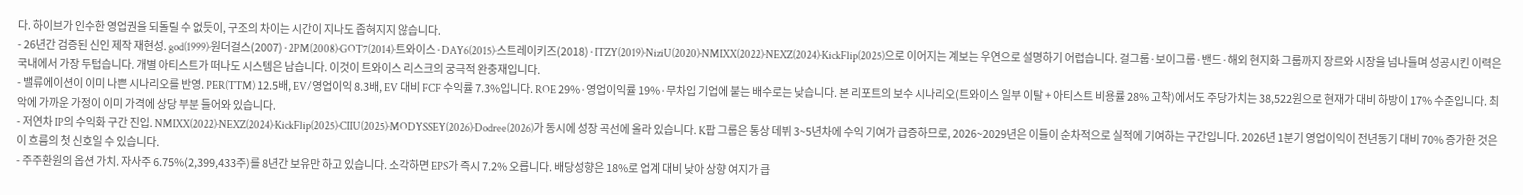다. 하이브가 인수한 영업권을 되돌릴 수 없듯이, 구조의 차이는 시간이 지나도 좁혀지지 않습니다.
- 26년간 검증된 신인 제작 재현성. god(1999)·원더걸스(2007)·2PM(2008)·GOT7(2014)·트와이스·DAY6(2015)·스트레이키즈(2018)·ITZY(2019)·NiziU(2020)·NMIXX(2022)·NEXZ(2024)·KickFlip(2025)으로 이어지는 계보는 우연으로 설명하기 어렵습니다. 걸그룹·보이그룹·밴드·해외 현지화 그룹까지 장르와 시장을 넘나들며 성공시킨 이력은 국내에서 가장 두텁습니다. 개별 아티스트가 떠나도 시스템은 남습니다. 이것이 트와이스 리스크의 궁극적 완충재입니다.
- 밸류에이션이 이미 나쁜 시나리오를 반영. PER(TTM) 12.5배, EV/영업이익 8.3배, EV 대비 FCF 수익률 7.3%입니다. ROE 29%·영업이익률 19%·무차입 기업에 붙는 배수로는 낮습니다. 본 리포트의 보수 시나리오(트와이스 일부 이탈 + 아티스트 비용률 28% 고착)에서도 주당가치는 38,522원으로 현재가 대비 하방이 17% 수준입니다. 최악에 가까운 가정이 이미 가격에 상당 부분 들어와 있습니다.
- 저연차 IP의 수익화 구간 진입. NMIXX(2022)·NEXZ(2024)·KickFlip(2025)·CIIU(2025)·MODYSSEY(2026)·Dodree(2026)가 동시에 성장 곡선에 올라 있습니다. K팝 그룹은 통상 데뷔 3~5년차에 수익 기여가 급증하므로, 2026~2029년은 이들이 순차적으로 실적에 기여하는 구간입니다. 2026년 1분기 영업이익이 전년동기 대비 70% 증가한 것은 이 흐름의 첫 신호일 수 있습니다.
- 주주환원의 옵션 가치. 자사주 6.75%(2,399,433주)를 8년간 보유만 하고 있습니다. 소각하면 EPS가 즉시 7.2% 오릅니다. 배당성향은 18%로 업계 대비 낮아 상향 여지가 큽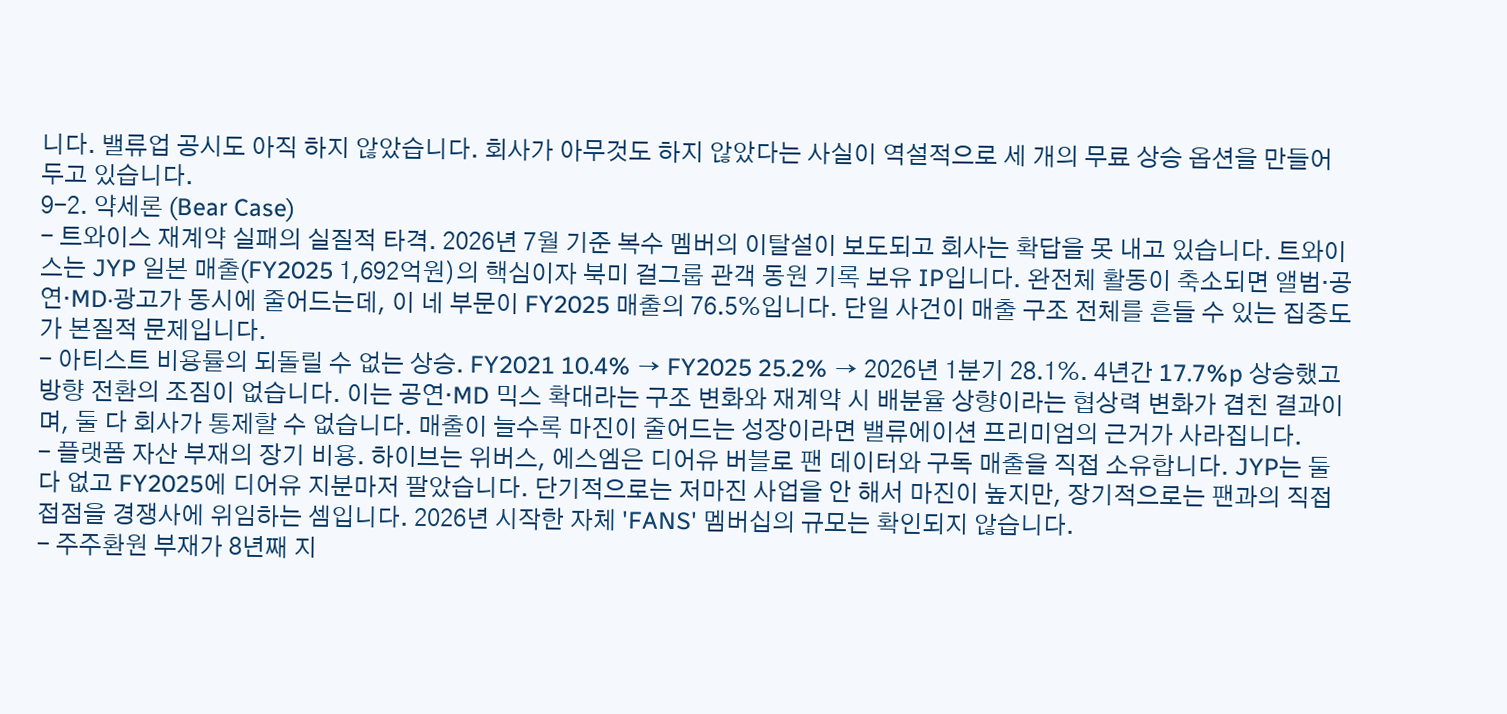니다. 밸류업 공시도 아직 하지 않았습니다. 회사가 아무것도 하지 않았다는 사실이 역설적으로 세 개의 무료 상승 옵션을 만들어 두고 있습니다.
9-2. 약세론 (Bear Case)
- 트와이스 재계약 실패의 실질적 타격. 2026년 7월 기준 복수 멤버의 이탈설이 보도되고 회사는 확답을 못 내고 있습니다. 트와이스는 JYP 일본 매출(FY2025 1,692억원)의 핵심이자 북미 걸그룹 관객 동원 기록 보유 IP입니다. 완전체 활동이 축소되면 앨범·공연·MD·광고가 동시에 줄어드는데, 이 네 부문이 FY2025 매출의 76.5%입니다. 단일 사건이 매출 구조 전체를 흔들 수 있는 집중도가 본질적 문제입니다.
- 아티스트 비용률의 되돌릴 수 없는 상승. FY2021 10.4% → FY2025 25.2% → 2026년 1분기 28.1%. 4년간 17.7%p 상승했고 방향 전환의 조짐이 없습니다. 이는 공연·MD 믹스 확대라는 구조 변화와 재계약 시 배분율 상향이라는 협상력 변화가 겹친 결과이며, 둘 다 회사가 통제할 수 없습니다. 매출이 늘수록 마진이 줄어드는 성장이라면 밸류에이션 프리미엄의 근거가 사라집니다.
- 플랫폼 자산 부재의 장기 비용. 하이브는 위버스, 에스엠은 디어유 버블로 팬 데이터와 구독 매출을 직접 소유합니다. JYP는 둘 다 없고 FY2025에 디어유 지분마저 팔았습니다. 단기적으로는 저마진 사업을 안 해서 마진이 높지만, 장기적으로는 팬과의 직접 접점을 경쟁사에 위임하는 셈입니다. 2026년 시작한 자체 'FANS' 멤버십의 규모는 확인되지 않습니다.
- 주주환원 부재가 8년째 지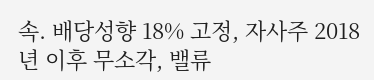속. 배당성향 18% 고정, 자사주 2018년 이후 무소각, 밸류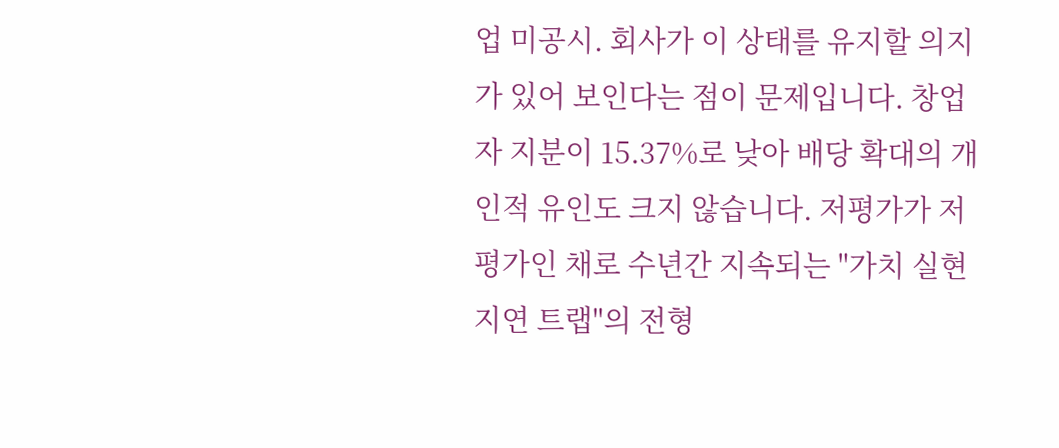업 미공시. 회사가 이 상태를 유지할 의지가 있어 보인다는 점이 문제입니다. 창업자 지분이 15.37%로 낮아 배당 확대의 개인적 유인도 크지 않습니다. 저평가가 저평가인 채로 수년간 지속되는 "가치 실현 지연 트랩"의 전형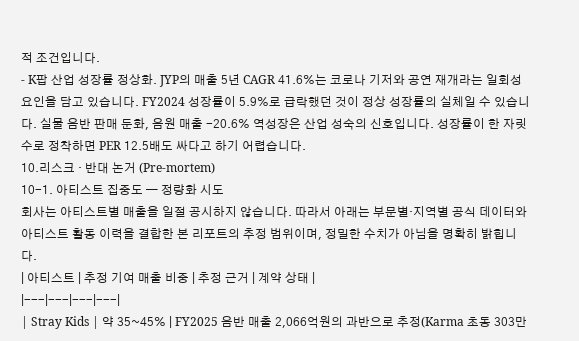적 조건입니다.
- K팝 산업 성장률 정상화. JYP의 매출 5년 CAGR 41.6%는 코로나 기저와 공연 재개라는 일회성 요인을 담고 있습니다. FY2024 성장률이 5.9%로 급락했던 것이 정상 성장률의 실체일 수 있습니다. 실물 음반 판매 둔화, 음원 매출 -20.6% 역성장은 산업 성숙의 신호입니다. 성장률이 한 자릿수로 정착하면 PER 12.5배도 싸다고 하기 어렵습니다.
10.리스크 · 반대 논거 (Pre-mortem)
10-1. 아티스트 집중도 — 정량화 시도
회사는 아티스트별 매출을 일절 공시하지 않습니다. 따라서 아래는 부문별·지역별 공식 데이터와 아티스트 활동 이력을 결합한 본 리포트의 추정 범위이며, 정밀한 수치가 아님을 명확히 밝힙니다.
| 아티스트 | 추정 기여 매출 비중 | 추정 근거 | 계약 상태 |
|---|---|---|---|
| Stray Kids | 약 35~45% | FY2025 음반 매출 2,066억원의 과반으로 추정(Karma 초동 303만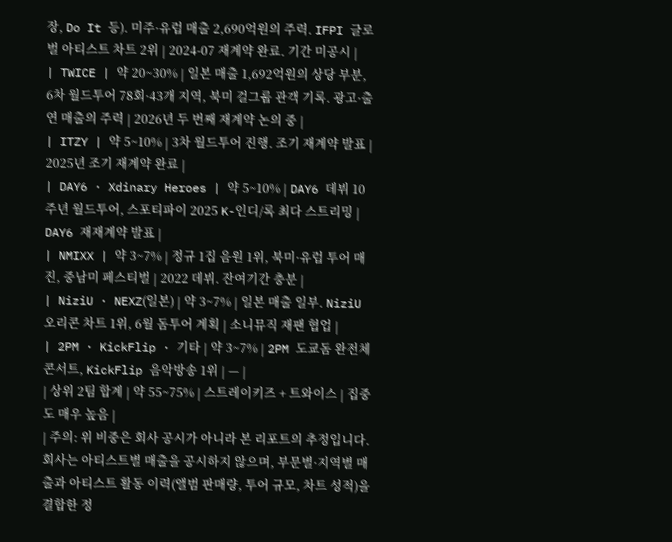장, Do It 등). 미주·유럽 매출 2,690억원의 주력. IFPI 글로벌 아티스트 차트 2위 | 2024-07 재계약 완료. 기간 미공시 |
| TWICE | 약 20~30% | 일본 매출 1,692억원의 상당 부분, 6차 월드투어 78회·43개 지역, 북미 걸그룹 관객 기록. 광고·출연 매출의 주력 | 2026년 두 번째 재계약 논의 중 |
| ITZY | 약 5~10% | 3차 월드투어 진행. 조기 재계약 발표 | 2025년 조기 재계약 완료 |
| DAY6 · Xdinary Heroes | 약 5~10% | DAY6 데뷔 10주년 월드투어, 스포티파이 2025 K-인디/록 최다 스트리밍 | DAY6 재재계약 발표 |
| NMIXX | 약 3~7% | 정규 1집 음원 1위, 북미·유럽 투어 매진, 중남미 페스티벌 | 2022 데뷔. 잔여기간 충분 |
| NiziU · NEXZ(일본) | 약 3~7% | 일본 매출 일부. NiziU 오리콘 차트 1위, 6월 돔투어 계획 | 소니뮤직 재팬 협업 |
| 2PM · KickFlip · 기타 | 약 3~7% | 2PM 도쿄돔 완전체 콘서트, KickFlip 음악방송 1위 | — |
| 상위 2팀 합계 | 약 55~75% | 스트레이키즈 + 트와이스 | 집중도 매우 높음 |
| 주의: 위 비중은 회사 공시가 아니라 본 리포트의 추정입니다. 회사는 아티스트별 매출을 공시하지 않으며, 부문별·지역별 매출과 아티스트 활동 이력(앨범 판매량, 투어 규모, 차트 성적)을 결합한 정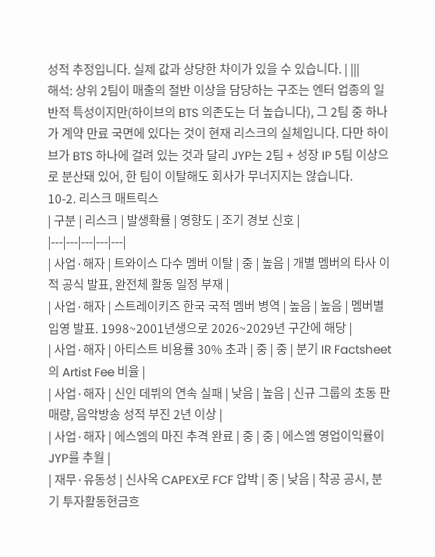성적 추정입니다. 실제 값과 상당한 차이가 있을 수 있습니다. | |||
해석: 상위 2팀이 매출의 절반 이상을 담당하는 구조는 엔터 업종의 일반적 특성이지만(하이브의 BTS 의존도는 더 높습니다), 그 2팀 중 하나가 계약 만료 국면에 있다는 것이 현재 리스크의 실체입니다. 다만 하이브가 BTS 하나에 걸려 있는 것과 달리 JYP는 2팀 + 성장 IP 5팀 이상으로 분산돼 있어, 한 팀이 이탈해도 회사가 무너지지는 않습니다.
10-2. 리스크 매트릭스
| 구분 | 리스크 | 발생확률 | 영향도 | 조기 경보 신호 |
|---|---|---|---|---|
| 사업·해자 | 트와이스 다수 멤버 이탈 | 중 | 높음 | 개별 멤버의 타사 이적 공식 발표, 완전체 활동 일정 부재 |
| 사업·해자 | 스트레이키즈 한국 국적 멤버 병역 | 높음 | 높음 | 멤버별 입영 발표. 1998~2001년생으로 2026~2029년 구간에 해당 |
| 사업·해자 | 아티스트 비용률 30% 초과 | 중 | 중 | 분기 IR Factsheet의 Artist Fee 비율 |
| 사업·해자 | 신인 데뷔의 연속 실패 | 낮음 | 높음 | 신규 그룹의 초동 판매량, 음악방송 성적 부진 2년 이상 |
| 사업·해자 | 에스엠의 마진 추격 완료 | 중 | 중 | 에스엠 영업이익률이 JYP를 추월 |
| 재무·유동성 | 신사옥 CAPEX로 FCF 압박 | 중 | 낮음 | 착공 공시, 분기 투자활동현금흐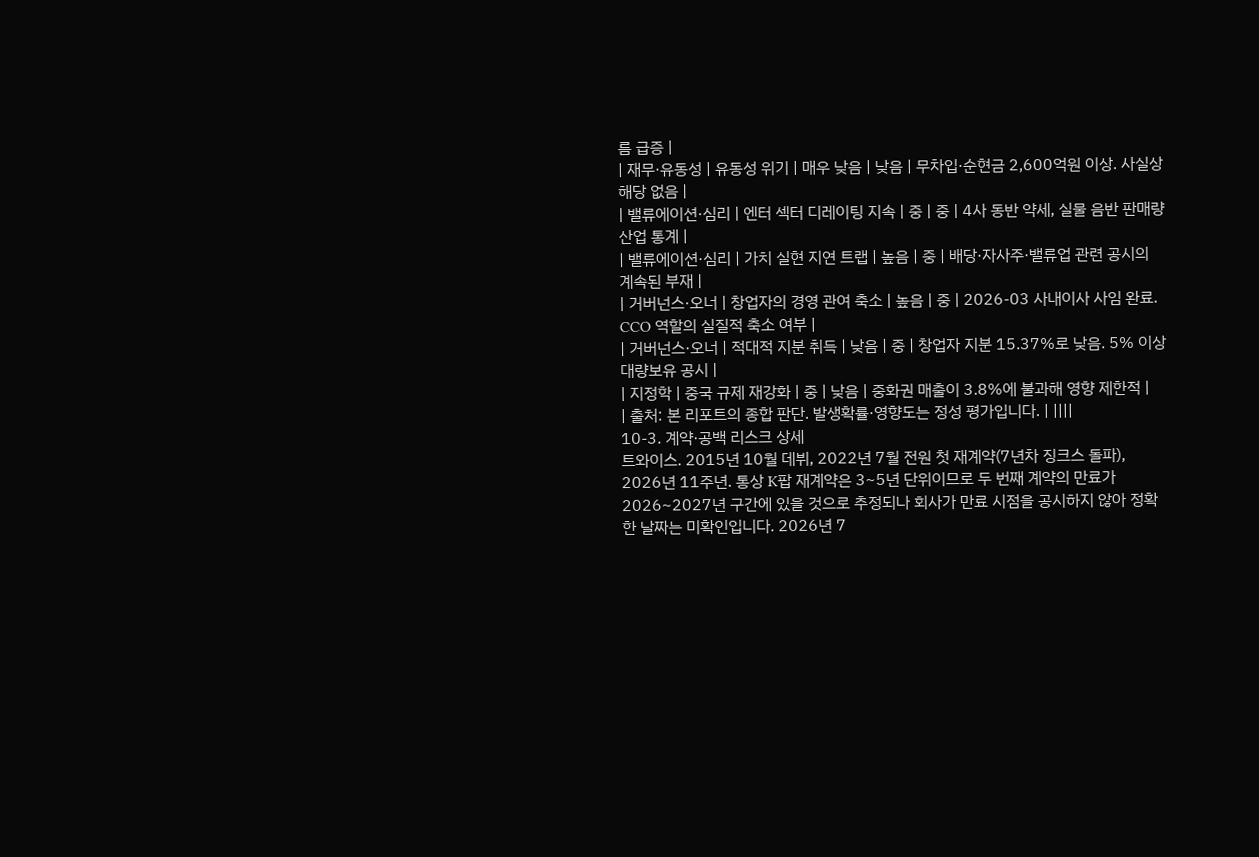름 급증 |
| 재무·유동성 | 유동성 위기 | 매우 낮음 | 낮음 | 무차입·순현금 2,600억원 이상. 사실상 해당 없음 |
| 밸류에이션·심리 | 엔터 섹터 디레이팅 지속 | 중 | 중 | 4사 동반 약세, 실물 음반 판매량 산업 통계 |
| 밸류에이션·심리 | 가치 실현 지연 트랩 | 높음 | 중 | 배당·자사주·밸류업 관련 공시의 계속된 부재 |
| 거버넌스·오너 | 창업자의 경영 관여 축소 | 높음 | 중 | 2026-03 사내이사 사임 완료. CCO 역할의 실질적 축소 여부 |
| 거버넌스·오너 | 적대적 지분 취득 | 낮음 | 중 | 창업자 지분 15.37%로 낮음. 5% 이상 대량보유 공시 |
| 지정학 | 중국 규제 재강화 | 중 | 낮음 | 중화권 매출이 3.8%에 불과해 영향 제한적 |
| 출처: 본 리포트의 종합 판단. 발생확률·영향도는 정성 평가입니다. | ||||
10-3. 계약·공백 리스크 상세
트와이스. 2015년 10월 데뷔, 2022년 7월 전원 첫 재계약(7년차 징크스 돌파), 2026년 11주년. 통상 K팝 재계약은 3~5년 단위이므로 두 번째 계약의 만료가 2026~2027년 구간에 있을 것으로 추정되나 회사가 만료 시점을 공시하지 않아 정확한 날짜는 미확인입니다. 2026년 7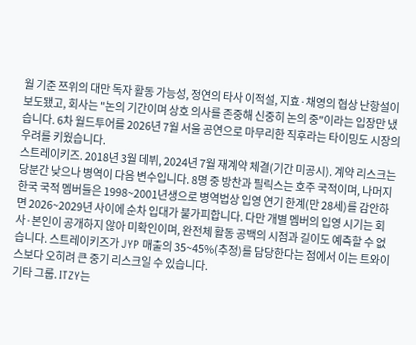월 기준 쯔위의 대만 독자 활동 가능성, 정연의 타사 이적설, 지효·채영의 협상 난항설이 보도됐고, 회사는 "논의 기간이며 상호 의사를 존중해 신중히 논의 중"이라는 입장만 냈습니다. 6차 월드투어를 2026년 7월 서울 공연으로 마무리한 직후라는 타이밍도 시장의 우려를 키웠습니다.
스트레이키즈. 2018년 3월 데뷔, 2024년 7월 재계약 체결(기간 미공시). 계약 리스크는 당분간 낮으나 병역이 다음 변수입니다. 8명 중 방찬과 필릭스는 호주 국적이며, 나머지 한국 국적 멤버들은 1998~2001년생으로 병역법상 입영 연기 한계(만 28세)를 감안하면 2026~2029년 사이에 순차 입대가 불가피합니다. 다만 개별 멤버의 입영 시기는 회사·본인이 공개하지 않아 미확인이며, 완전체 활동 공백의 시점과 길이도 예측할 수 없습니다. 스트레이키즈가 JYP 매출의 35~45%(추정)를 담당한다는 점에서 이는 트와이스보다 오히려 큰 중기 리스크일 수 있습니다.
기타 그룹. ITZY는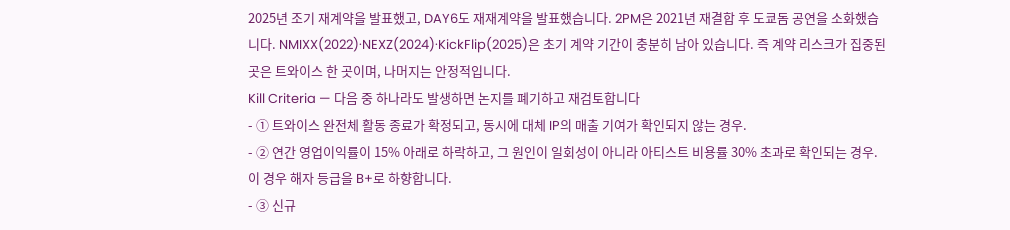2025년 조기 재계약을 발표했고, DAY6도 재재계약을 발표했습니다. 2PM은 2021년 재결합 후 도쿄돔 공연을 소화했습니다. NMIXX(2022)·NEXZ(2024)·KickFlip(2025)은 초기 계약 기간이 충분히 남아 있습니다. 즉 계약 리스크가 집중된 곳은 트와이스 한 곳이며, 나머지는 안정적입니다.
Kill Criteria — 다음 중 하나라도 발생하면 논지를 폐기하고 재검토합니다
- ① 트와이스 완전체 활동 종료가 확정되고, 동시에 대체 IP의 매출 기여가 확인되지 않는 경우.
- ② 연간 영업이익률이 15% 아래로 하락하고, 그 원인이 일회성이 아니라 아티스트 비용률 30% 초과로 확인되는 경우. 이 경우 해자 등급을 B+로 하향합니다.
- ③ 신규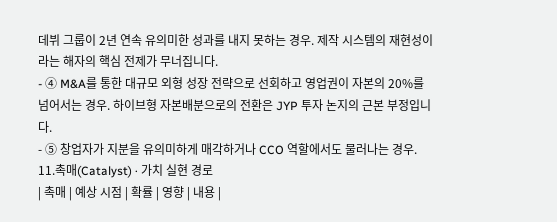데뷔 그룹이 2년 연속 유의미한 성과를 내지 못하는 경우. 제작 시스템의 재현성이라는 해자의 핵심 전제가 무너집니다.
- ④ M&A를 통한 대규모 외형 성장 전략으로 선회하고 영업권이 자본의 20%를 넘어서는 경우. 하이브형 자본배분으로의 전환은 JYP 투자 논지의 근본 부정입니다.
- ⑤ 창업자가 지분을 유의미하게 매각하거나 CCO 역할에서도 물러나는 경우.
11.촉매(Catalyst) · 가치 실현 경로
| 촉매 | 예상 시점 | 확률 | 영향 | 내용 |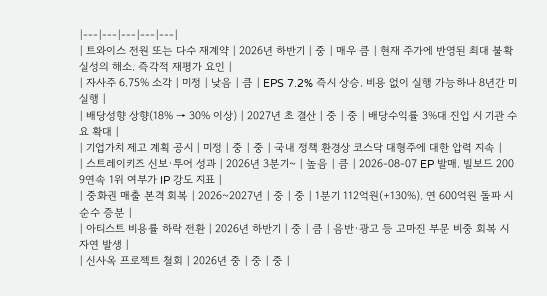|---|---|---|---|---|
| 트와이스 전원 또는 다수 재계약 | 2026년 하반기 | 중 | 매우 큼 | 현재 주가에 반영된 최대 불확실성의 해소. 즉각적 재평가 요인 |
| 자사주 6.75% 소각 | 미정 | 낮음 | 큼 | EPS 7.2% 즉시 상승. 비용 없이 실행 가능하나 8년간 미실행 |
| 배당성향 상향(18% → 30% 이상) | 2027년 초 결산 | 중 | 중 | 배당수익률 3%대 진입 시 기관 수요 확대 |
| 기업가치 제고 계획 공시 | 미정 | 중 | 중 | 국내 정책 환경상 코스닥 대형주에 대한 압력 지속 |
| 스트레이키즈 신보·투어 성과 | 2026년 3분기~ | 높음 | 큼 | 2026-08-07 EP 발매. 빌보드 200 9연속 1위 여부가 IP 강도 지표 |
| 중화권 매출 본격 회복 | 2026~2027년 | 중 | 중 | 1분기 112억원(+130%). 연 600억원 돌파 시 순수 증분 |
| 아티스트 비용률 하락 전환 | 2026년 하반기 | 중 | 큼 | 음반·광고 등 고마진 부문 비중 회복 시 자연 발생 |
| 신사옥 프로젝트 철회 | 2026년 중 | 중 | 중 |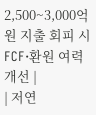2,500~3,000억원 지출 회피 시 FCF·환원 여력 개선 |
| 저연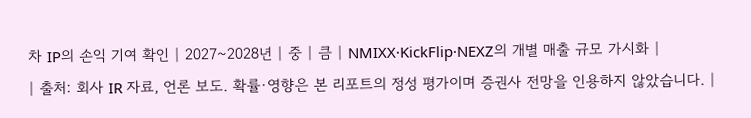차 IP의 손익 기여 확인 | 2027~2028년 | 중 | 큼 | NMIXX·KickFlip·NEXZ의 개별 매출 규모 가시화 |
| 출처: 회사 IR 자료, 언론 보도. 확률·영향은 본 리포트의 정성 평가이며 증권사 전망을 인용하지 않았습니다. |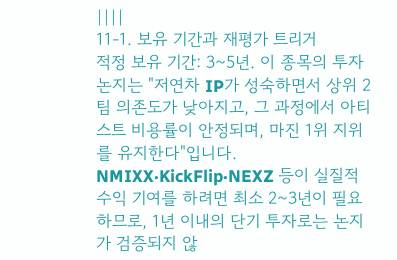||||
11-1. 보유 기간과 재평가 트리거
적정 보유 기간: 3~5년. 이 종목의 투자 논지는 "저연차 IP가 성숙하면서 상위 2팀 의존도가 낮아지고, 그 과정에서 아티스트 비용률이 안정되며, 마진 1위 지위를 유지한다"입니다. NMIXX·KickFlip·NEXZ 등이 실질적 수익 기여를 하려면 최소 2~3년이 필요하므로, 1년 이내의 단기 투자로는 논지가 검증되지 않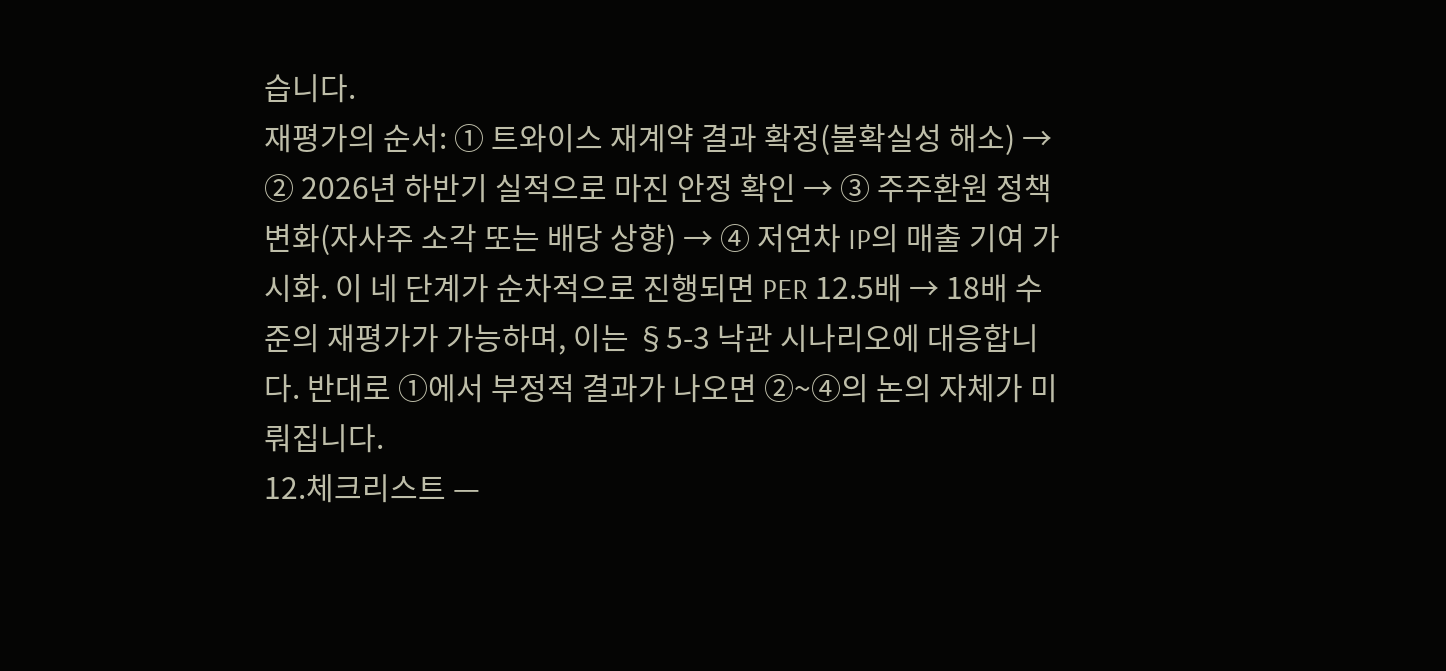습니다.
재평가의 순서: ① 트와이스 재계약 결과 확정(불확실성 해소) → ② 2026년 하반기 실적으로 마진 안정 확인 → ③ 주주환원 정책 변화(자사주 소각 또는 배당 상향) → ④ 저연차 IP의 매출 기여 가시화. 이 네 단계가 순차적으로 진행되면 PER 12.5배 → 18배 수준의 재평가가 가능하며, 이는 §5-3 낙관 시나리오에 대응합니다. 반대로 ①에서 부정적 결과가 나오면 ②~④의 논의 자체가 미뤄집니다.
12.체크리스트 —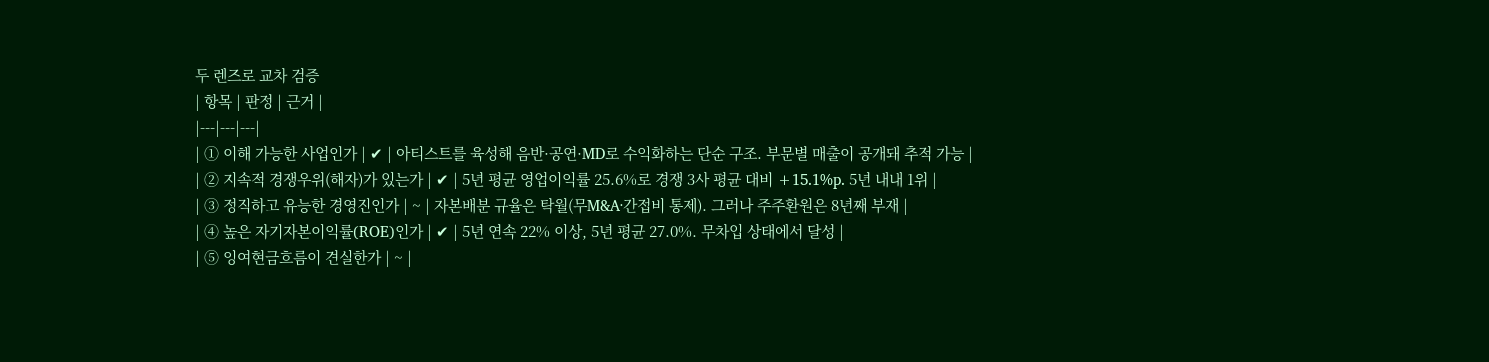두 렌즈로 교차 검증
| 항목 | 판정 | 근거 |
|---|---|---|
| ① 이해 가능한 사업인가 | ✔ | 아티스트를 육성해 음반·공연·MD로 수익화하는 단순 구조. 부문별 매출이 공개돼 추적 가능 |
| ② 지속적 경쟁우위(해자)가 있는가 | ✔ | 5년 평균 영업이익률 25.6%로 경쟁 3사 평균 대비 +15.1%p. 5년 내내 1위 |
| ③ 정직하고 유능한 경영진인가 | ~ | 자본배분 규율은 탁월(무M&A·간접비 통제). 그러나 주주환원은 8년째 부재 |
| ④ 높은 자기자본이익률(ROE)인가 | ✔ | 5년 연속 22% 이상, 5년 평균 27.0%. 무차입 상태에서 달성 |
| ⑤ 잉여현금흐름이 견실한가 | ~ |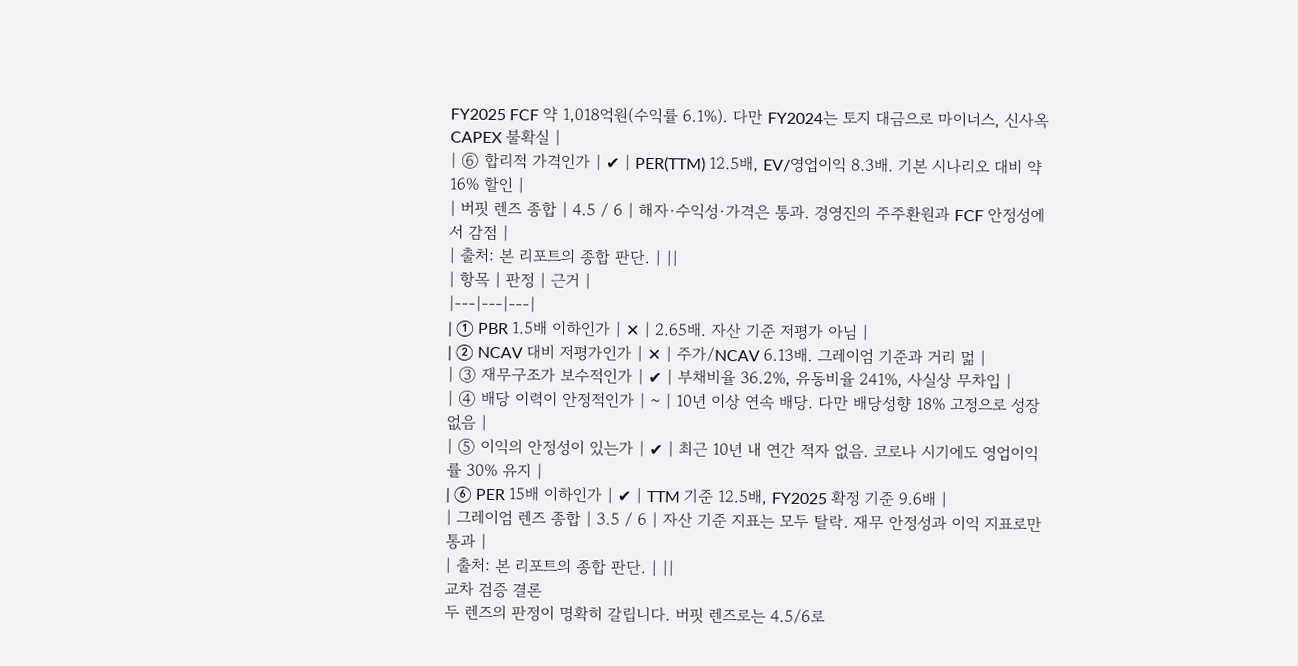FY2025 FCF 약 1,018억원(수익률 6.1%). 다만 FY2024는 토지 대금으로 마이너스, 신사옥 CAPEX 불확실 |
| ⑥ 합리적 가격인가 | ✔ | PER(TTM) 12.5배, EV/영업이익 8.3배. 기본 시나리오 대비 약 16% 할인 |
| 버핏 렌즈 종합 | 4.5 / 6 | 해자·수익성·가격은 통과. 경영진의 주주환원과 FCF 안정성에서 감점 |
| 출처: 본 리포트의 종합 판단. | ||
| 항목 | 판정 | 근거 |
|---|---|---|
| ① PBR 1.5배 이하인가 | ✕ | 2.65배. 자산 기준 저평가 아님 |
| ② NCAV 대비 저평가인가 | ✕ | 주가/NCAV 6.13배. 그레이엄 기준과 거리 멂 |
| ③ 재무구조가 보수적인가 | ✔ | 부채비율 36.2%, 유동비율 241%, 사실상 무차입 |
| ④ 배당 이력이 안정적인가 | ~ | 10년 이상 연속 배당. 다만 배당성향 18% 고정으로 성장 없음 |
| ⑤ 이익의 안정성이 있는가 | ✔ | 최근 10년 내 연간 적자 없음. 코로나 시기에도 영업이익률 30% 유지 |
| ⑥ PER 15배 이하인가 | ✔ | TTM 기준 12.5배, FY2025 확정 기준 9.6배 |
| 그레이엄 렌즈 종합 | 3.5 / 6 | 자산 기준 지표는 모두 탈락. 재무 안정성과 이익 지표로만 통과 |
| 출처: 본 리포트의 종합 판단. | ||
교차 검증 결론
두 렌즈의 판정이 명확히 갈립니다. 버핏 렌즈로는 4.5/6로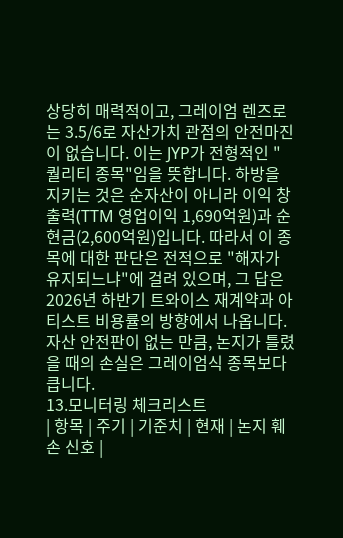상당히 매력적이고, 그레이엄 렌즈로는 3.5/6로 자산가치 관점의 안전마진이 없습니다. 이는 JYP가 전형적인 "퀄리티 종목"임을 뜻합니다. 하방을 지키는 것은 순자산이 아니라 이익 창출력(TTM 영업이익 1,690억원)과 순현금(2,600억원)입니다. 따라서 이 종목에 대한 판단은 전적으로 "해자가 유지되느냐"에 걸려 있으며, 그 답은 2026년 하반기 트와이스 재계약과 아티스트 비용률의 방향에서 나옵니다. 자산 안전판이 없는 만큼, 논지가 틀렸을 때의 손실은 그레이엄식 종목보다 큽니다.
13.모니터링 체크리스트
| 항목 | 주기 | 기준치 | 현재 | 논지 훼손 신호 |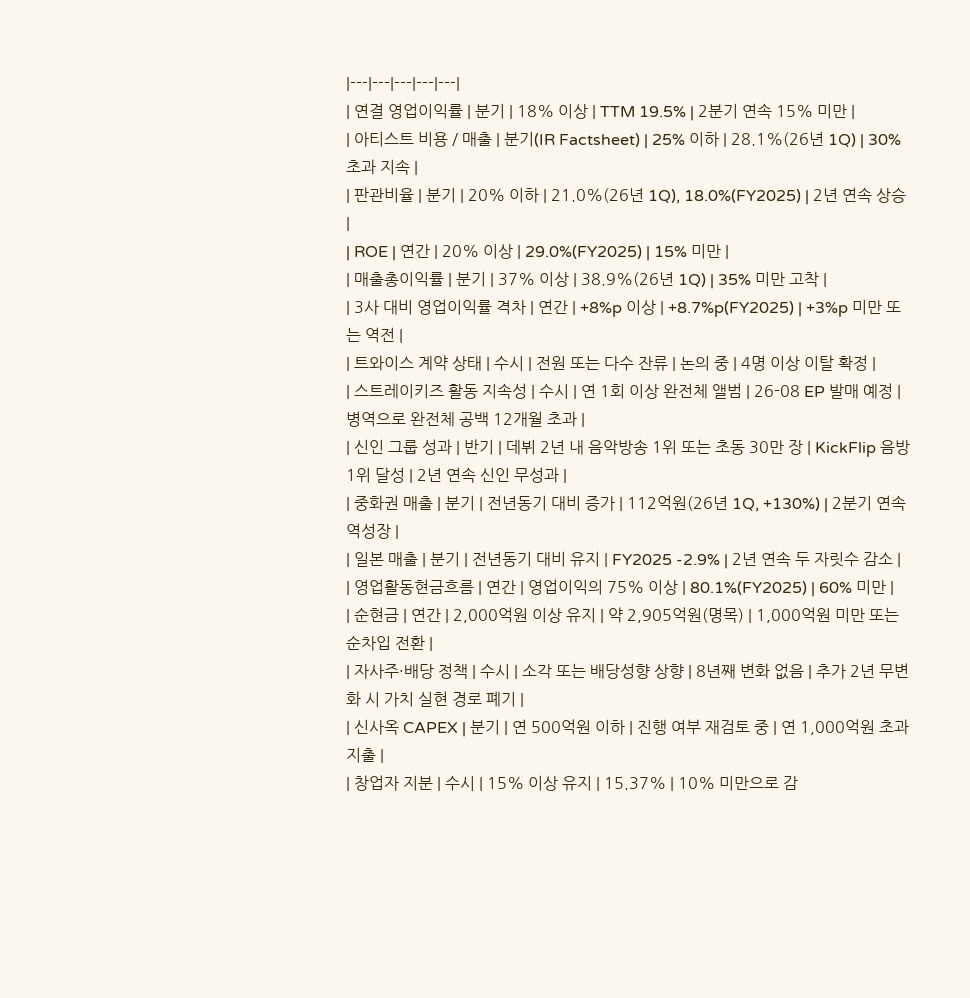|---|---|---|---|---|
| 연결 영업이익률 | 분기 | 18% 이상 | TTM 19.5% | 2분기 연속 15% 미만 |
| 아티스트 비용 / 매출 | 분기(IR Factsheet) | 25% 이하 | 28.1%(26년 1Q) | 30% 초과 지속 |
| 판관비율 | 분기 | 20% 이하 | 21.0%(26년 1Q), 18.0%(FY2025) | 2년 연속 상승 |
| ROE | 연간 | 20% 이상 | 29.0%(FY2025) | 15% 미만 |
| 매출총이익률 | 분기 | 37% 이상 | 38.9%(26년 1Q) | 35% 미만 고착 |
| 3사 대비 영업이익률 격차 | 연간 | +8%p 이상 | +8.7%p(FY2025) | +3%p 미만 또는 역전 |
| 트와이스 계약 상태 | 수시 | 전원 또는 다수 잔류 | 논의 중 | 4명 이상 이탈 확정 |
| 스트레이키즈 활동 지속성 | 수시 | 연 1회 이상 완전체 앨범 | 26-08 EP 발매 예정 | 병역으로 완전체 공백 12개월 초과 |
| 신인 그룹 성과 | 반기 | 데뷔 2년 내 음악방송 1위 또는 초동 30만 장 | KickFlip 음방 1위 달성 | 2년 연속 신인 무성과 |
| 중화권 매출 | 분기 | 전년동기 대비 증가 | 112억원(26년 1Q, +130%) | 2분기 연속 역성장 |
| 일본 매출 | 분기 | 전년동기 대비 유지 | FY2025 -2.9% | 2년 연속 두 자릿수 감소 |
| 영업활동현금흐름 | 연간 | 영업이익의 75% 이상 | 80.1%(FY2025) | 60% 미만 |
| 순현금 | 연간 | 2,000억원 이상 유지 | 약 2,905억원(명목) | 1,000억원 미만 또는 순차입 전환 |
| 자사주·배당 정책 | 수시 | 소각 또는 배당성향 상향 | 8년째 변화 없음 | 추가 2년 무변화 시 가치 실현 경로 폐기 |
| 신사옥 CAPEX | 분기 | 연 500억원 이하 | 진행 여부 재검토 중 | 연 1,000억원 초과 지출 |
| 창업자 지분 | 수시 | 15% 이상 유지 | 15.37% | 10% 미만으로 감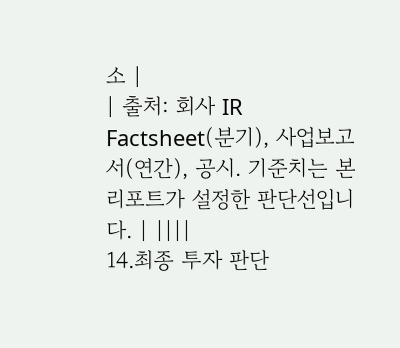소 |
| 출처: 회사 IR Factsheet(분기), 사업보고서(연간), 공시. 기준치는 본 리포트가 설정한 판단선입니다. | ||||
14.최종 투자 판단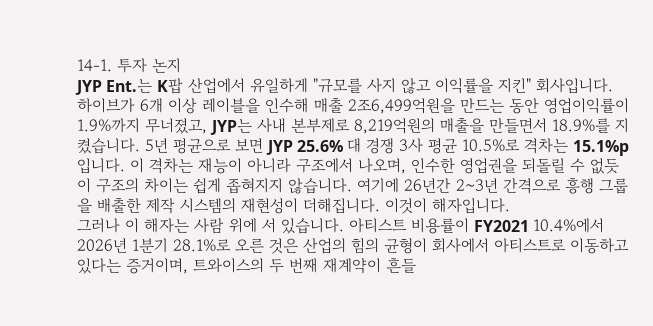14-1. 투자 논지
JYP Ent.는 K팝 산업에서 유일하게 "규모를 사지 않고 이익률을 지킨" 회사입니다. 하이브가 6개 이상 레이블을 인수해 매출 2조6,499억원을 만드는 동안 영업이익률이 1.9%까지 무너졌고, JYP는 사내 본부제로 8,219억원의 매출을 만들면서 18.9%를 지켰습니다. 5년 평균으로 보면 JYP 25.6% 대 경쟁 3사 평균 10.5%로 격차는 15.1%p입니다. 이 격차는 재능이 아니라 구조에서 나오며, 인수한 영업권을 되돌릴 수 없듯이 구조의 차이는 쉽게 좁혀지지 않습니다. 여기에 26년간 2~3년 간격으로 흥행 그룹을 배출한 제작 시스템의 재현성이 더해집니다. 이것이 해자입니다.
그러나 이 해자는 사람 위에 서 있습니다. 아티스트 비용률이 FY2021 10.4%에서 2026년 1분기 28.1%로 오른 것은 산업의 힘의 균형이 회사에서 아티스트로 이동하고 있다는 증거이며, 트와이스의 두 번째 재계약이 흔들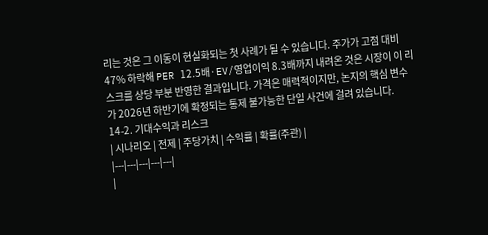리는 것은 그 이동이 현실화되는 첫 사례가 될 수 있습니다. 주가가 고점 대비 47% 하락해 PER 12.5배·EV/영업이익 8.3배까지 내려온 것은 시장이 이 리스크를 상당 부분 반영한 결과입니다. 가격은 매력적이지만, 논지의 핵심 변수가 2026년 하반기에 확정되는 통제 불가능한 단일 사건에 걸려 있습니다.
14-2. 기대수익과 리스크
| 시나리오 | 전제 | 주당가치 | 수익률 | 확률(주관) |
|---|---|---|---|---|
|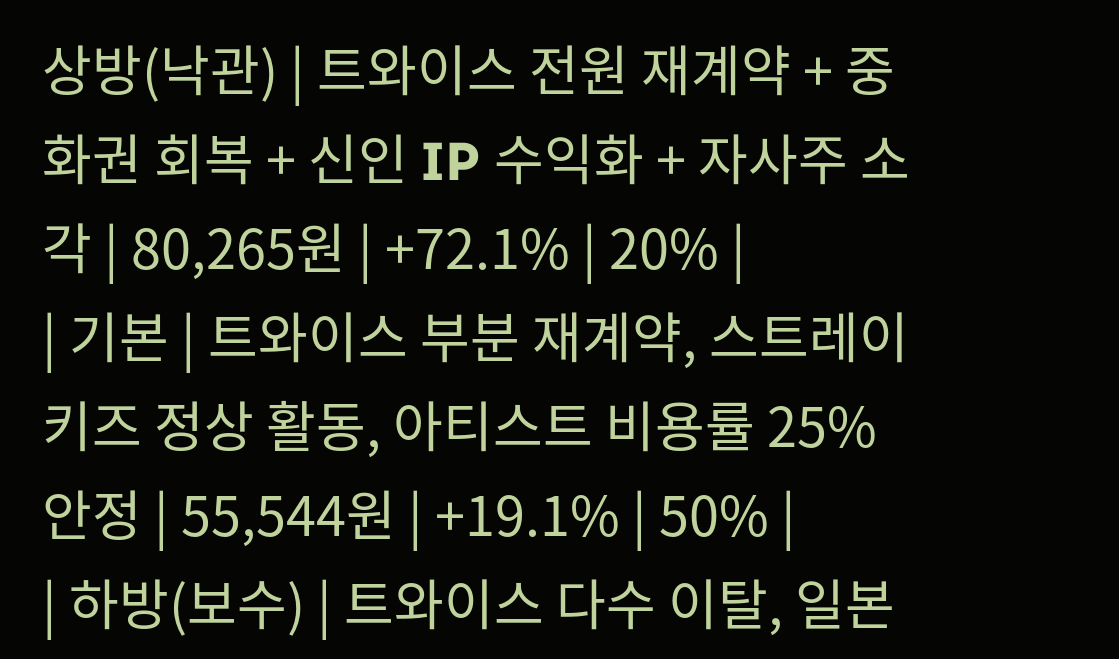상방(낙관) | 트와이스 전원 재계약 + 중화권 회복 + 신인 IP 수익화 + 자사주 소각 | 80,265원 | +72.1% | 20% |
| 기본 | 트와이스 부분 재계약, 스트레이키즈 정상 활동, 아티스트 비용률 25% 안정 | 55,544원 | +19.1% | 50% |
| 하방(보수) | 트와이스 다수 이탈, 일본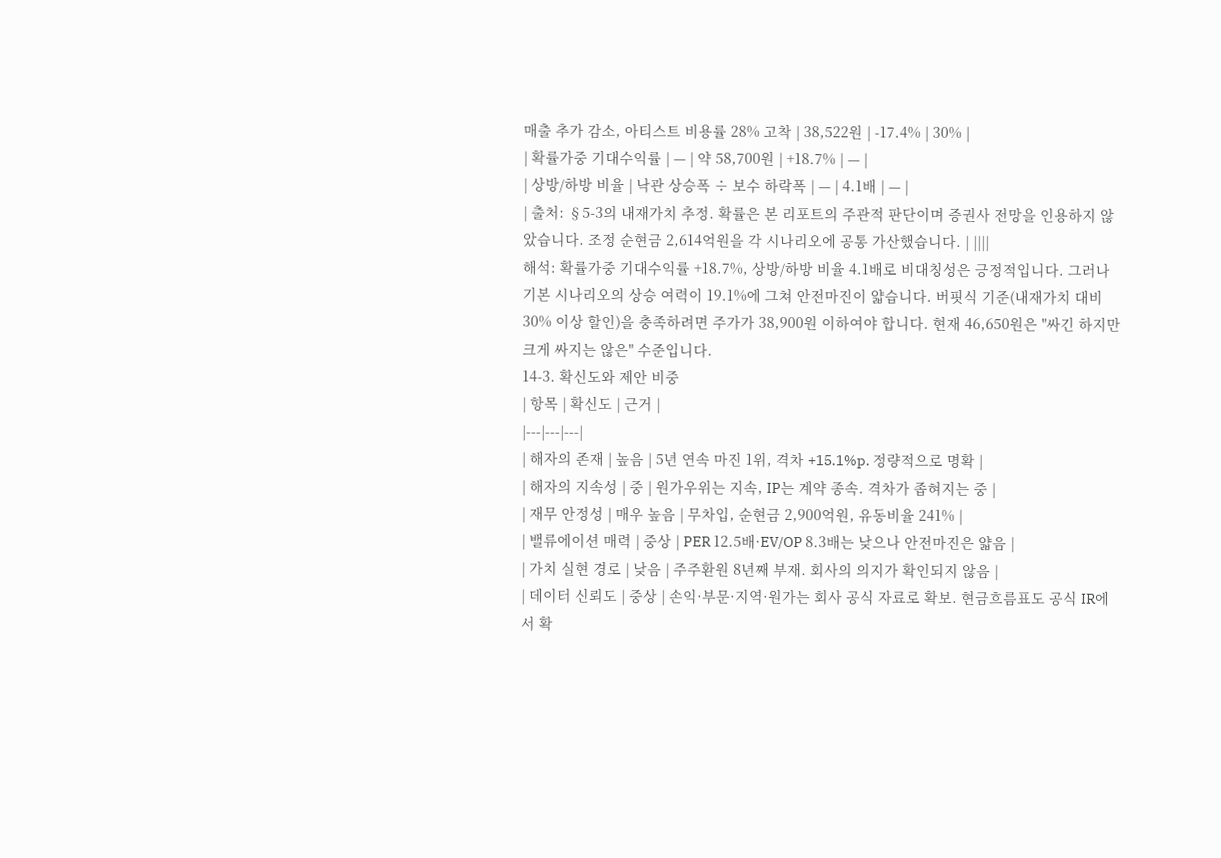매출 추가 감소, 아티스트 비용률 28% 고착 | 38,522원 | -17.4% | 30% |
| 확률가중 기대수익률 | — | 약 58,700원 | +18.7% | — |
| 상방/하방 비율 | 낙관 상승폭 ÷ 보수 하락폭 | — | 4.1배 | — |
| 출처: §5-3의 내재가치 추정. 확률은 본 리포트의 주관적 판단이며 증권사 전망을 인용하지 않았습니다. 조정 순현금 2,614억원을 각 시나리오에 공통 가산했습니다. | ||||
해석: 확률가중 기대수익률 +18.7%, 상방/하방 비율 4.1배로 비대칭성은 긍정적입니다. 그러나 기본 시나리오의 상승 여력이 19.1%에 그쳐 안전마진이 얇습니다. 버핏식 기준(내재가치 대비 30% 이상 할인)을 충족하려면 주가가 38,900원 이하여야 합니다. 현재 46,650원은 "싸긴 하지만 크게 싸지는 않은" 수준입니다.
14-3. 확신도와 제안 비중
| 항목 | 확신도 | 근거 |
|---|---|---|
| 해자의 존재 | 높음 | 5년 연속 마진 1위, 격차 +15.1%p. 정량적으로 명확 |
| 해자의 지속성 | 중 | 원가우위는 지속, IP는 계약 종속. 격차가 좁혀지는 중 |
| 재무 안정성 | 매우 높음 | 무차입, 순현금 2,900억원, 유동비율 241% |
| 밸류에이션 매력 | 중상 | PER 12.5배·EV/OP 8.3배는 낮으나 안전마진은 얇음 |
| 가치 실현 경로 | 낮음 | 주주환원 8년째 부재. 회사의 의지가 확인되지 않음 |
| 데이터 신뢰도 | 중상 | 손익·부문·지역·원가는 회사 공식 자료로 확보. 현금흐름표도 공식 IR에서 확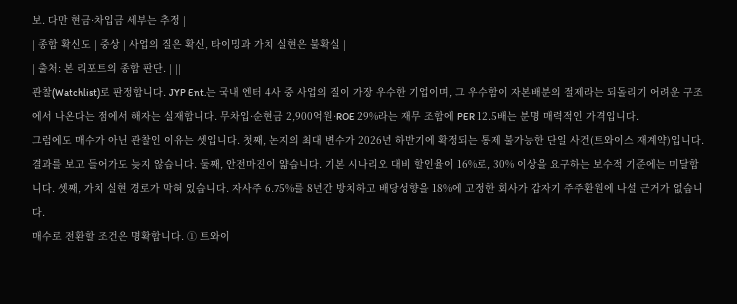보. 다만 현금·차입금 세부는 추정 |
| 종합 확신도 | 중상 | 사업의 질은 확신, 타이밍과 가치 실현은 불확실 |
| 출처: 본 리포트의 종합 판단. | ||
관찰(Watchlist)로 판정합니다. JYP Ent.는 국내 엔터 4사 중 사업의 질이 가장 우수한 기업이며, 그 우수함이 자본배분의 절제라는 되돌리기 어려운 구조에서 나온다는 점에서 해자는 실재합니다. 무차입·순현금 2,900억원·ROE 29%라는 재무 조합에 PER 12.5배는 분명 매력적인 가격입니다.
그럼에도 매수가 아닌 관찰인 이유는 셋입니다. 첫째, 논지의 최대 변수가 2026년 하반기에 확정되는 통제 불가능한 단일 사건(트와이스 재계약)입니다. 결과를 보고 들어가도 늦지 않습니다. 둘째, 안전마진이 얇습니다. 기본 시나리오 대비 할인율이 16%로, 30% 이상을 요구하는 보수적 기준에는 미달합니다. 셋째, 가치 실현 경로가 막혀 있습니다. 자사주 6.75%를 8년간 방치하고 배당성향을 18%에 고정한 회사가 갑자기 주주환원에 나설 근거가 없습니다.
매수로 전환할 조건은 명확합니다. ① 트와이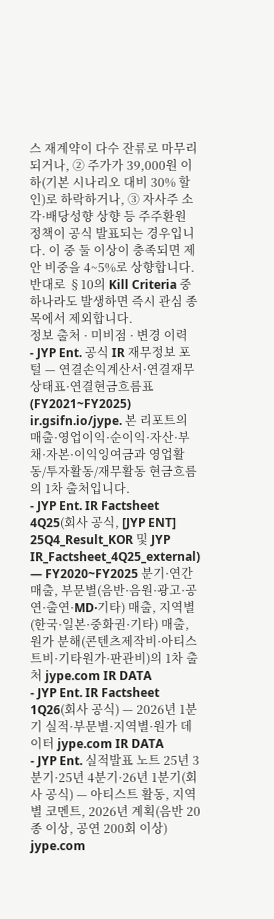스 재계약이 다수 잔류로 마무리되거나, ② 주가가 39,000원 이하(기본 시나리오 대비 30% 할인)로 하락하거나, ③ 자사주 소각·배당성향 상향 등 주주환원 정책이 공식 발표되는 경우입니다. 이 중 둘 이상이 충족되면 제안 비중을 4~5%로 상향합니다. 반대로 §10의 Kill Criteria 중 하나라도 발생하면 즉시 관심 종목에서 제외합니다.
정보 출처 · 미비점 · 변경 이력
- JYP Ent. 공식 IR 재무정보 포털 — 연결손익계산서·연결재무상태표·연결현금흐름표(FY2021~FY2025) ir.gsifn.io/jype. 본 리포트의 매출·영업이익·순이익·자산·부채·자본·이익잉여금과 영업활동/투자활동/재무활동 현금흐름의 1차 출처입니다.
- JYP Ent. IR Factsheet 4Q25(회사 공식, [JYP ENT] 25Q4_Result_KOR 및 JYP IR_Factsheet_4Q25_external) — FY2020~FY2025 분기·연간 매출, 부문별(음반·음원·광고·공연·출연·MD·기타) 매출, 지역별(한국·일본·중화권·기타) 매출, 원가 분해(콘텐츠제작비·아티스트비·기타원가·판관비)의 1차 출처 jype.com IR DATA
- JYP Ent. IR Factsheet 1Q26(회사 공식) — 2026년 1분기 실적·부문별·지역별·원가 데이터 jype.com IR DATA
- JYP Ent. 실적발표 노트 25년 3분기·25년 4분기·26년 1분기(회사 공식) — 아티스트 활동, 지역별 코멘트, 2026년 계획(음반 20종 이상, 공연 200회 이상) jype.com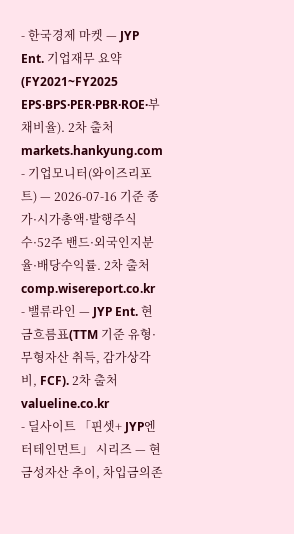- 한국경제 마켓 — JYP Ent. 기업재무 요약(FY2021~FY2025 EPS·BPS·PER·PBR·ROE·부채비율). 2차 출처 markets.hankyung.com
- 기업모니터(와이즈리포트) — 2026-07-16 기준 종가·시가총액·발행주식수·52주 밴드·외국인지분율·배당수익률. 2차 출처 comp.wisereport.co.kr
- 밸류라인 — JYP Ent. 현금흐름표(TTM 기준 유형·무형자산 취득, 감가상각비, FCF). 2차 출처 valueline.co.kr
- 딜사이트 「핀셋+ JYP엔터테인먼트」 시리즈 — 현금성자산 추이, 차입금의존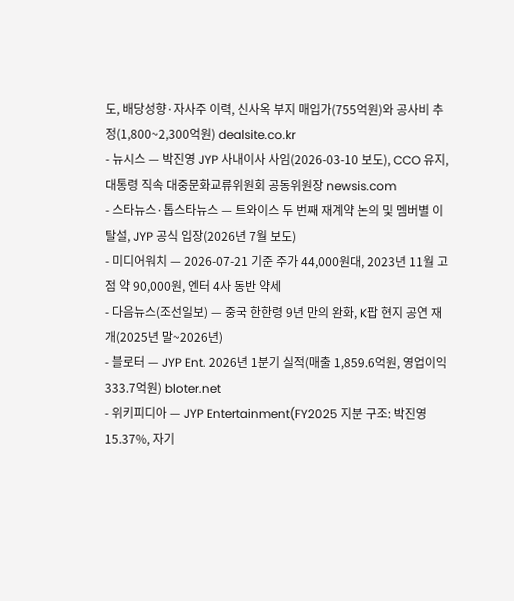도, 배당성향·자사주 이력, 신사옥 부지 매입가(755억원)와 공사비 추정(1,800~2,300억원) dealsite.co.kr
- 뉴시스 — 박진영 JYP 사내이사 사임(2026-03-10 보도), CCO 유지, 대통령 직속 대중문화교류위원회 공동위원장 newsis.com
- 스타뉴스·톱스타뉴스 — 트와이스 두 번째 재계약 논의 및 멤버별 이탈설, JYP 공식 입장(2026년 7월 보도)
- 미디어워치 — 2026-07-21 기준 주가 44,000원대, 2023년 11월 고점 약 90,000원, 엔터 4사 동반 약세
- 다음뉴스(조선일보) — 중국 한한령 9년 만의 완화, K팝 현지 공연 재개(2025년 말~2026년)
- 블로터 — JYP Ent. 2026년 1분기 실적(매출 1,859.6억원, 영업이익 333.7억원) bloter.net
- 위키피디아 — JYP Entertainment(FY2025 지분 구조: 박진영 15.37%, 자기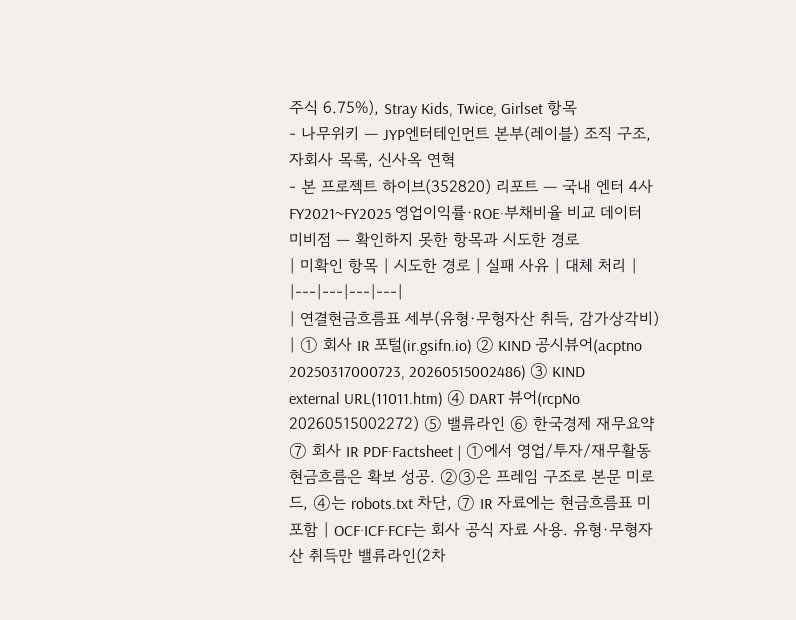주식 6.75%), Stray Kids, Twice, Girlset 항목
- 나무위키 — JYP엔터테인먼트 본부(레이블) 조직 구조, 자회사 목록, 신사옥 연혁
- 본 프로젝트 하이브(352820) 리포트 — 국내 엔터 4사 FY2021~FY2025 영업이익률·ROE·부채비율 비교 데이터
미비점 — 확인하지 못한 항목과 시도한 경로
| 미확인 항목 | 시도한 경로 | 실패 사유 | 대체 처리 |
|---|---|---|---|
| 연결현금흐름표 세부(유형·무형자산 취득, 감가상각비) | ① 회사 IR 포털(ir.gsifn.io) ② KIND 공시뷰어(acptno 20250317000723, 20260515002486) ③ KIND external URL(11011.htm) ④ DART 뷰어(rcpNo 20260515002272) ⑤ 밸류라인 ⑥ 한국경제 재무요약 ⑦ 회사 IR PDF·Factsheet | ①에서 영업/투자/재무활동 현금흐름은 확보 성공. ②③은 프레임 구조로 본문 미로드, ④는 robots.txt 차단, ⑦ IR 자료에는 현금흐름표 미포함 | OCF·ICF·FCF는 회사 공식 자료 사용. 유형·무형자산 취득만 밸류라인(2차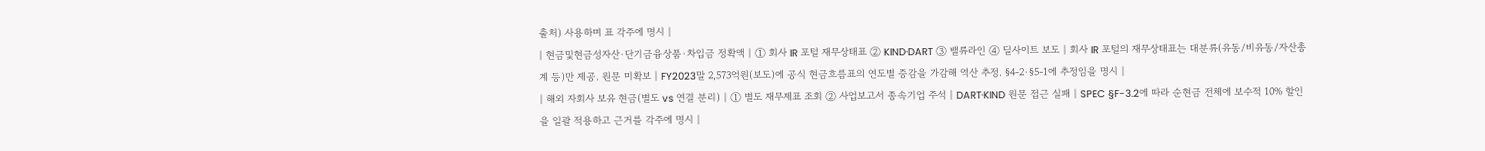출처) 사용하며 표 각주에 명시 |
| 현금및현금성자산·단기금융상품·차입금 정확액 | ① 회사 IR 포털 재무상태표 ② KIND·DART ③ 밸류라인 ④ 딜사이트 보도 | 회사 IR 포털의 재무상태표는 대분류(유동/비유동/자산총계 등)만 제공. 원문 미확보 | FY2023말 2,573억원(보도)에 공식 현금흐름표의 연도별 증감을 가감해 역산 추정. §4-2·§5-1에 추정임을 명시 |
| 해외 자회사 보유 현금(별도 vs 연결 분리) | ① 별도 재무제표 조회 ② 사업보고서 종속기업 주석 | DART·KIND 원문 접근 실패 | SPEC §F-3.2에 따라 순현금 전체에 보수적 10% 할인을 일괄 적용하고 근거를 각주에 명시 |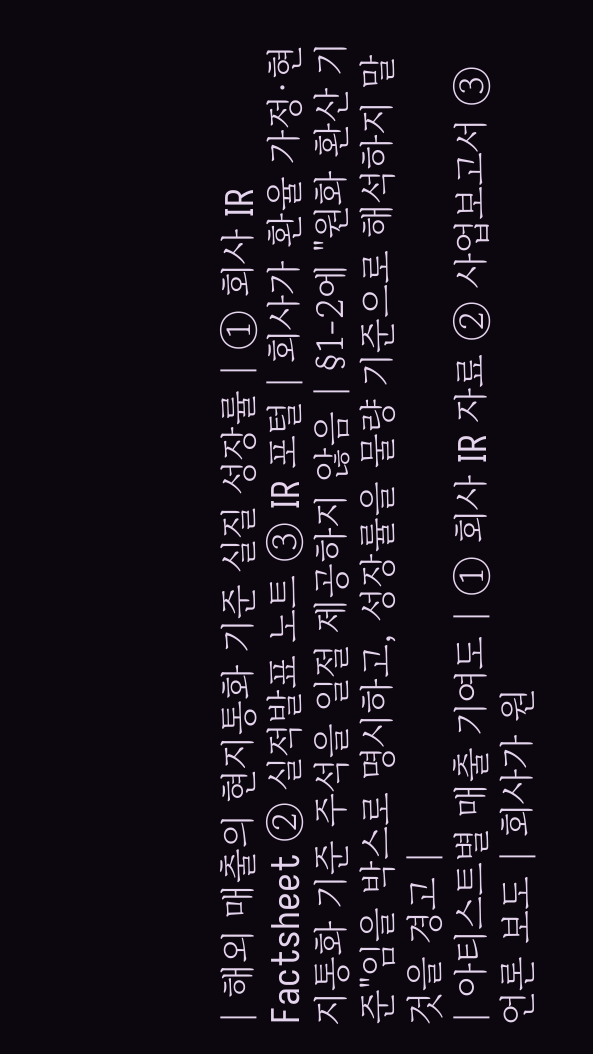| 해외 매출의 현지통화 기준 실질 성장률 | ① 회사 IR Factsheet ② 실적발표 노트 ③ IR 포털 | 회사가 환율 가정·현지통화 기준 주석을 일절 제공하지 않음 | §1-2에 "원화 환산 기준"임을 박스로 명시하고, 성장률을 물량 기준으로 해석하지 말 것을 경고 |
| 아티스트별 매출 기여도 | ① 회사 IR 자료 ② 사업보고서 ③ 언론 보도 | 회사가 원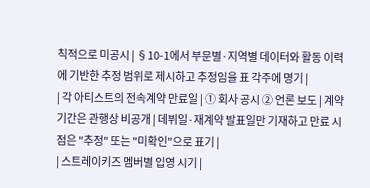칙적으로 미공시 | §10-1에서 부문별·지역별 데이터와 활동 이력에 기반한 추정 범위로 제시하고 추정임을 표 각주에 명기 |
| 각 아티스트의 전속계약 만료일 | ① 회사 공시 ② 언론 보도 | 계약 기간은 관행상 비공개 | 데뷔일·재계약 발표일만 기재하고 만료 시점은 "추정" 또는 "미확인"으로 표기 |
| 스트레이키즈 멤버별 입영 시기 |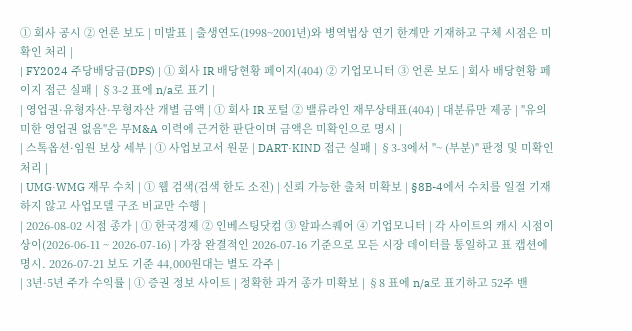① 회사 공시 ② 언론 보도 | 미발표 | 출생연도(1998~2001년)와 병역법상 연기 한계만 기재하고 구체 시점은 미확인 처리 |
| FY2024 주당배당금(DPS) | ① 회사 IR 배당현황 페이지(404) ② 기업모니터 ③ 언론 보도 | 회사 배당현황 페이지 접근 실패 | §3-2 표에 n/a로 표기 |
| 영업권·유형자산·무형자산 개별 금액 | ① 회사 IR 포털 ② 밸류라인 재무상태표(404) | 대분류만 제공 | "유의미한 영업권 없음"은 무M&A 이력에 근거한 판단이며 금액은 미확인으로 명시 |
| 스톡옵션·임원 보상 세부 | ① 사업보고서 원문 | DART·KIND 접근 실패 | §3-3에서 "~ (부분)" 판정 및 미확인 처리 |
| UMG·WMG 재무 수치 | ① 웹 검색(검색 한도 소진) | 신뢰 가능한 출처 미확보 | §8B-4에서 수치를 일절 기재하지 않고 사업모델 구조 비교만 수행 |
| 2026-08-02 시점 종가 | ① 한국경제 ② 인베스팅닷컴 ③ 알파스퀘어 ④ 기업모니터 | 각 사이트의 캐시 시점이 상이(2026-06-11 ~ 2026-07-16) | 가장 완결적인 2026-07-16 기준으로 모든 시장 데이터를 통일하고 표 캡션에 명시. 2026-07-21 보도 기준 44,000원대는 별도 각주 |
| 3년·5년 주가 수익률 | ① 증권 정보 사이트 | 정확한 과거 종가 미확보 | §8 표에 n/a로 표기하고 52주 밴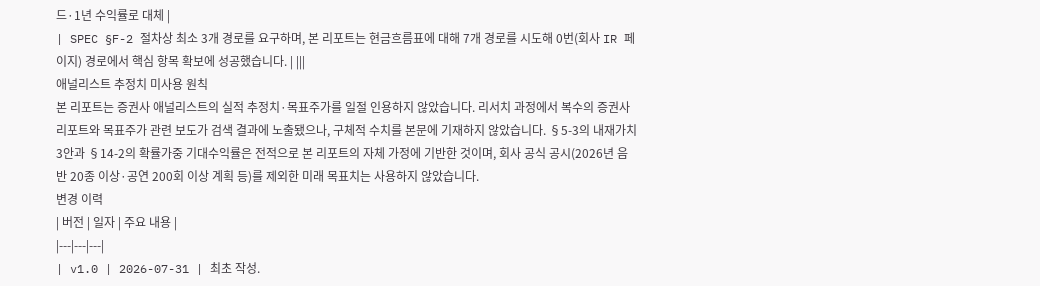드·1년 수익률로 대체 |
| SPEC §F-2 절차상 최소 3개 경로를 요구하며, 본 리포트는 현금흐름표에 대해 7개 경로를 시도해 0번(회사 IR 페이지) 경로에서 핵심 항목 확보에 성공했습니다. | |||
애널리스트 추정치 미사용 원칙
본 리포트는 증권사 애널리스트의 실적 추정치·목표주가를 일절 인용하지 않았습니다. 리서치 과정에서 복수의 증권사 리포트와 목표주가 관련 보도가 검색 결과에 노출됐으나, 구체적 수치를 본문에 기재하지 않았습니다. §5-3의 내재가치 3안과 §14-2의 확률가중 기대수익률은 전적으로 본 리포트의 자체 가정에 기반한 것이며, 회사 공식 공시(2026년 음반 20종 이상·공연 200회 이상 계획 등)를 제외한 미래 목표치는 사용하지 않았습니다.
변경 이력
| 버전 | 일자 | 주요 내용 |
|---|---|---|
| v1.0 | 2026-07-31 | 최초 작성.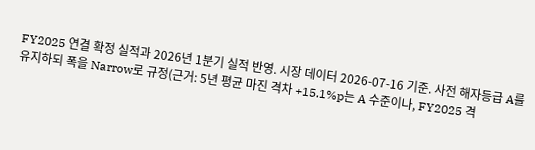FY2025 연결 확정 실적과 2026년 1분기 실적 반영. 시장 데이터 2026-07-16 기준. 사전 해자등급 A를 유지하되 폭을 Narrow로 규정(근거: 5년 평균 마진 격차 +15.1%p는 A 수준이나, FY2025 격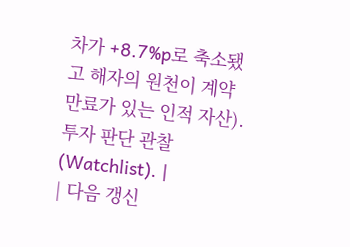차가 +8.7%p로 축소됐고 해자의 원천이 계약 만료가 있는 인적 자산). 투자 판단 관찰(Watchlist). |
| 다음 갱신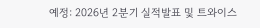예정: 2026년 2분기 실적발표 및 트와이스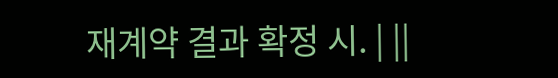재계약 결과 확정 시. | ||